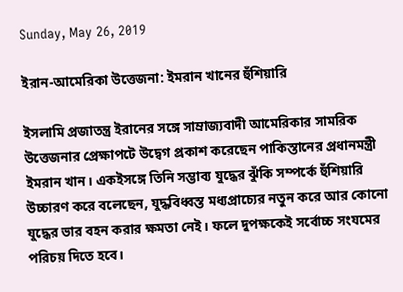Sunday, May 26, 2019

ইরান-আমেরিকা উত্তেজনা: ইমরান খানের হুঁশিয়ারি

ইসলামি প্রজাতন্ত্র ইরানের সঙ্গে সাম্রাজ্যবাদী আমেরিকার সামরিক উত্তেজনার প্রেক্ষাপটে উদ্বেগ প্রকাশ করেছেন পাকিস্তানের প্রধানমন্ত্রী ইমরান খান। একইসঙ্গে তিনি সম্ভাব্য যুদ্ধের ঝুঁকি সম্পর্কে হুঁশিয়ারি উচ্চারণ করে বলেছেন, যুদ্ধবিধ্বস্ত মধ্যপ্রাচ্যের নতুন করে আর কোনো যুদ্ধের ভার বহন করার ক্ষমতা নেই। ফলে দুপক্ষকেই সর্বোচ্চ সংযমের পরিচয় দিতে হবে।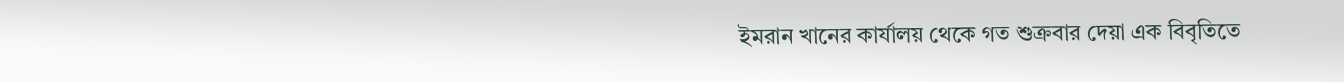ইমরান খানের কার্যালয় থেকে গত শুক্রবার দেয়া এক বিবৃতিতে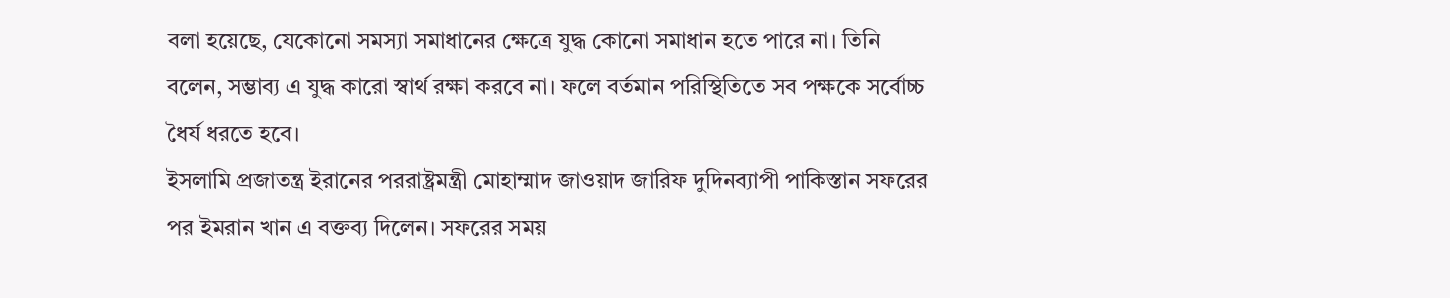বলা হয়েছে, যেকোনো সমস্যা সমাধানের ক্ষেত্রে যুদ্ধ কোনো সমাধান হতে পারে না। তিনি বলেন, সম্ভাব্য এ যুদ্ধ কারো স্বার্থ রক্ষা করবে না। ফলে বর্তমান পরিস্থিতিতে সব পক্ষকে সর্বোচ্চ ধৈর্য ধরতে হবে।
ইসলামি প্রজাতন্ত্র ইরানের পররাষ্ট্রমন্ত্রী মোহাম্মাদ জাওয়াদ জারিফ দুদিনব্যাপী পাকিস্তান সফরের পর ইমরান খান এ বক্তব্য দিলেন। সফরের সময়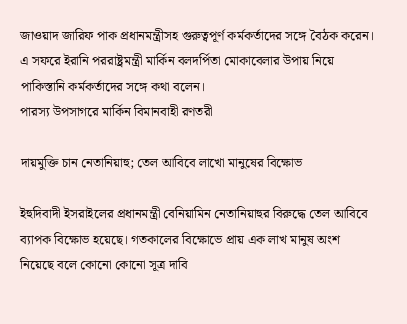জাওয়াদ জারিফ পাক প্রধানমন্ত্রীসহ গুরুত্বপূর্ণ কর্মকর্তাদের সঙ্গে বৈঠক করেন। এ সফরে ইরানি পররাষ্ট্রমন্ত্রী মার্কিন বলদর্পিতা মোকাবেলার উপায় নিয়ে পাকিস্তানি কর্মকর্তাদের সঙ্গে কথা বলেন।
পারস্য উপসাগরে মার্কিন বিমানবাহী রণতরী

দায়মুক্তি চান নেতানিয়াহু; তেল আবিবে লাখো মানুষের বিক্ষোভ

ইহুদিবাদী ইসরাইলের প্রধানমন্ত্রী বেনিয়ামিন নেতানিয়াহুর বিরুদ্ধে তেল আবিবে ব্যাপক বিক্ষোভ হয়েছে। গতকালের বিক্ষোভে প্রায় এক লাখ মানুষ অংশ নিয়েছে বলে কোনো কোনো সূত্র দাবি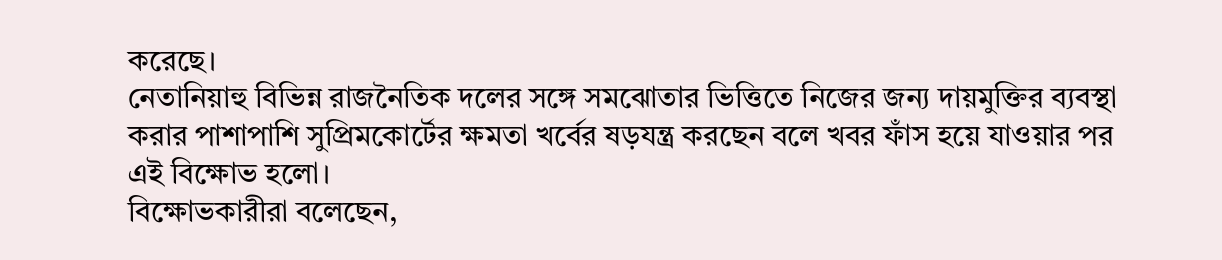করেছে।
নেতানিয়াহু বিভিন্ন রাজনৈতিক দলের সঙ্গে সমঝোতার ভিত্তিতে নিজের জন্য দায়মুক্তির ব্যবস্থা করার পাশাপাশি সুপ্রিমকোর্টের ক্ষমতা খর্বের ষড়যন্ত্র করছেন বলে খবর ফাঁস হয়ে যাওয়ার পর এই বিক্ষোভ হলো।
বিক্ষোভকারীরা বলেছেন,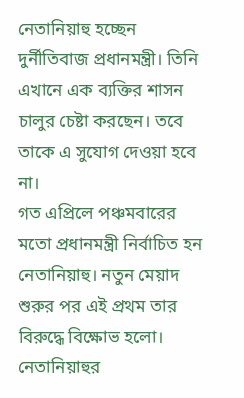নেতানিয়াহু হচ্ছেন দুর্নীতিবাজ প্রধানমন্ত্রী। তিনি এখানে এক ব্যক্তির শাসন চালুর চেষ্টা করছেন। তবে তাকে এ সুযোগ দেওয়া হবে না।
গত এপ্রিলে পঞ্চমবারের মতো প্রধানমন্ত্রী নির্বাচিত হন নেতানিয়াহু। নতুন মেয়াদ শুরুর পর এই প্রথম তার বিরুদ্ধে বিক্ষোভ হলো। নেতানিয়াহুর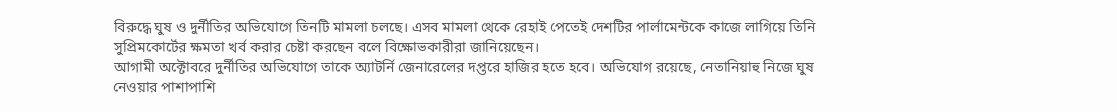বিরুদ্ধে ঘুষ ও দুর্নীতির অভিযোগে তিনটি মামলা চলছে। এসব মামলা থেকে রেহাই পেতেই দেশটির পার্লামেন্টকে কাজে লাগিয়ে তিনি সুপ্রিমকোর্টের ক্ষমতা খর্ব করার চেষ্টা করছেন বলে বিক্ষোভকারীরা জানিয়েছেন।
আগামী অক্টোবরে দুর্নীতির অভিযোগে তাকে অ্যাটর্নি জেনারেলের দপ্তরে হাজির হতে হবে। অভিযোগ রয়েছে, নেতানিয়াহু নিজে ঘুষ নেওয়ার পাশাপাশি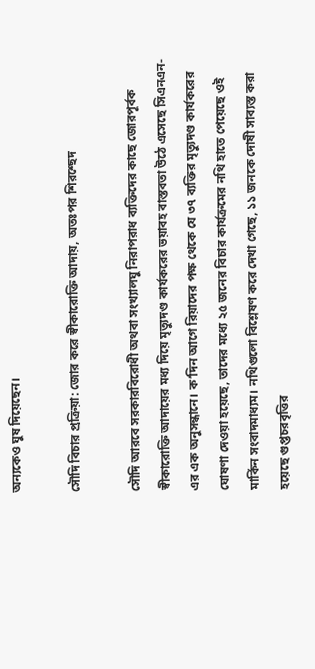অন্যকেও ঘুষ দিয়েছেন।

সৌদি বিচার প্রক্রিয়া: জোর করে স্বীকারোক্তি আদায়, অতঃপর শিরশ্ছেদ

সৌদি আরবে সরকারবিরোধী অথবা সংখ্যালঘু নিরাপরাধ ব্যক্তিদের কাছে জোরপূর্বক স্বীকারোক্তি আদায়ের মধ্য দিয়ে মৃত্যুদণ্ড কার্যকরের ভয়াবহ বাস্তবতা উঠে এসেছে সিএনএন-এর এক অনুসন্ধানে। ক’দিন আগে রিয়াদের পক্ষ থেকে যে ৩৭ ব্যক্তির মৃত্যুদণ্ড কার্যকরের ঘোষণা দেওয়া হয়েছে, তাদের মধ্যে ২৫ জনের বিচার কার্যক্রমের নথি হাতে পেয়েছে ওই মার্কিন সংবাদমাধ্যম। নথিগুলো বিশ্লেষণ করে দেখা গেছে, ১১ জনকে দোষী সাব্যস্ত করা হয়েছে গুপ্তচরবৃত্তির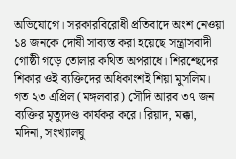অভিযোগে। সরকারবিরোধী প্রতিবাদে অংশ নেওয়া ১৪ জনকে দোষী সাব্যস্ত করা হয়েছে সন্ত্রাসবাদী গোষ্ঠী গড়ে তোলার কথিত অপরাধে। শিরশ্ছেদের শিকার ওই ব্যক্তিদের অধিকাংশই শিয়া মুসলিম।
গত ২৩ এপ্রিল (মঙ্গলবার) সৌদি আরব ৩৭ জন ব্যক্তির মৃত্যুদণ্ড কার্যকর করে। রিয়াদ, মক্কা, মদিনা, সংখ্যালঘু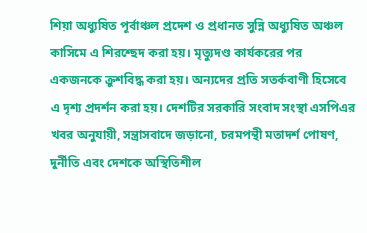শিয়া অধ্যুষিত পূর্বাঞ্চল প্রদেশ ও প্রধানত সুন্নি অধ্যুষিত অঞ্চল কাসিমে এ শিরশ্ছেদ করা হয়। মৃত্যুদণ্ড কার্যকরের পর একজনকে ক্রুশবিদ্ধ করা হয়। অন্যদের প্রতি সতর্কবাণী হিসেবে এ দৃশ্য প্রদর্শন করা হয়। দেশটির সরকারি সংবাদ সংস্থা এসপিএর খবর অনুযায়ী, সন্ত্রাসবাদে জড়ানো, চরমপন্থী মতাদর্শ পোষণ, দুর্নীতি এবং দেশকে অস্থিতিশীল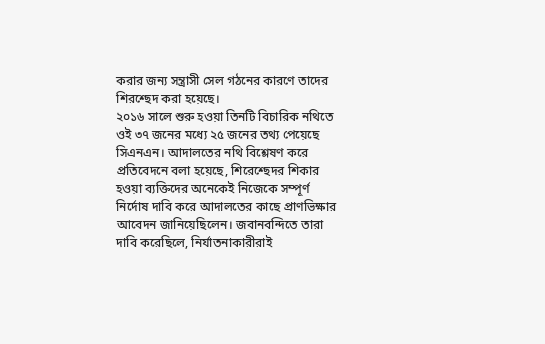করার জন্য সন্ত্রাসী সেল গঠনের কারণে তাদের শিরশ্ছেদ করা হয়েছে।
২০১৬ সালে শুরু হওয়া তিনটি বিচারিক নথিতে ওই ৩৭ জনের মধ্যে ২৫ জনের তথ্য পেয়েছে সিএনএন। আদালতের নথি বিশ্লেষণ করে প্রতিবেদনে বলা হয়েছে, শিরেশ্ছেদর শিকার হওয়া ব্যক্তিদের অনেকেই নিজেকে সম্পূর্ণ নির্দোষ দাবি করে আদালতের কাছে প্রাণভিক্ষার আবেদন জানিয়েছিলেন। জবানবন্দিতে তারা দাবি করেছিলে, নির্যাতনাকারীরাই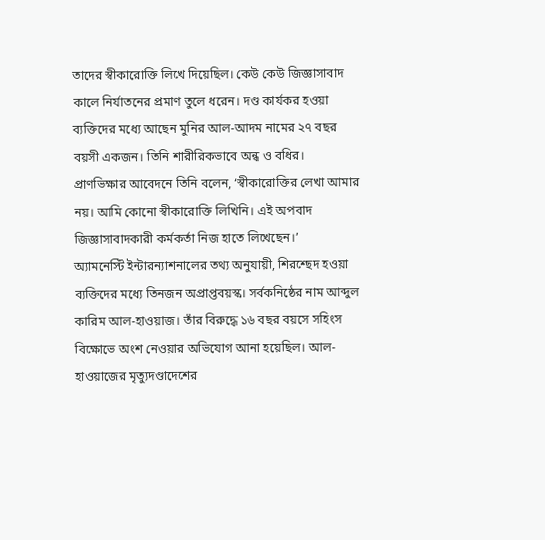তাদের স্বীকারোক্তি লিখে দিয়েছিল। কেউ কেউ জিজ্ঞাসাবাদ কালে নির্যাতনের প্রমাণ তুলে ধরেন। দণ্ড কার্যকর হওয়া ব্যক্তিদের মধ্যে আছেন মুনির আল-আদম নামের ২৭ বছর বয়সী একজন। তিনি শারীরিকভাবে অন্ধ ও বধির। প্রাণভিক্ষার আবেদনে তিনি বলেন, ‘স্বীকারোক্তির লেখা আমার নয়। আমি কোনো স্বীকারোক্তি লিখিনি। এই অপবাদ জিজ্ঞাসাবাদকারী কর্মকর্তা নিজ হাতে লিখেছেন।’
অ্যামনেস্টি ইন্টারন্যাশনালের তথ্য অনুযায়ী, শিরশ্ছেদ হওয়া ব্যক্তিদের মধ্যে তিনজন অপ্রাপ্তবয়স্ক। সর্বকনিষ্ঠের নাম আব্দুল কারিম আল-হাওয়াজ। তাঁর বিরুদ্ধে ১৬ বছর বয়সে সহিংস বিক্ষোভে অংশ নেওয়ার অভিযোগ আনা হয়েছিল। আল-হাওয়াজের মৃত্যুদণ্ডাদেশের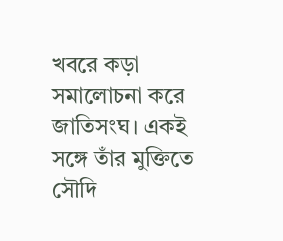খবরে কড়া সমালোচনা করে জাতিসংঘ। একই সঙ্গে তাঁর মুক্তিতে সৌদি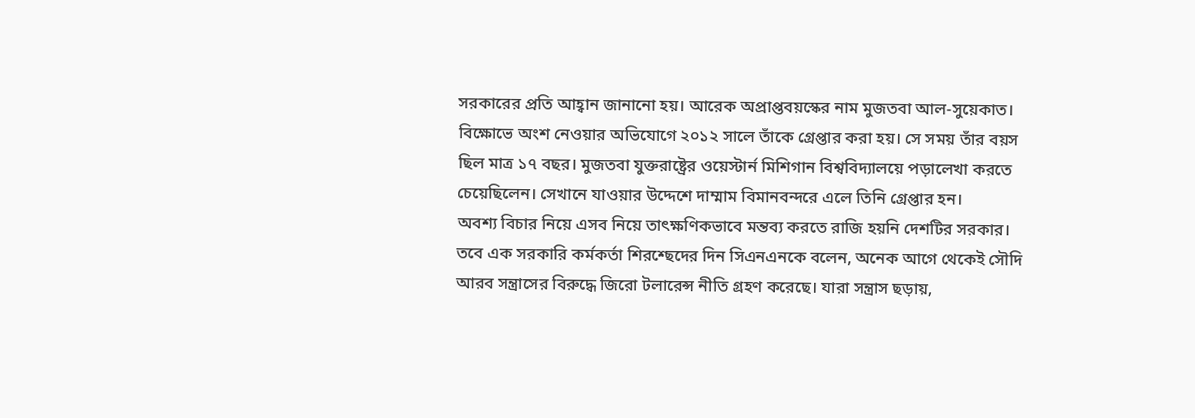সরকারের প্রতি আহ্বান জানানো হয়। আরেক অপ্রাপ্তবয়স্কের নাম মুজতবা আল-সুয়েকাত। বিক্ষোভে অংশ নেওয়ার অভিযোগে ২০১২ সালে তাঁকে গ্রেপ্তার করা হয়। সে সময় তাঁর বয়স ছিল মাত্র ১৭ বছর। মুজতবা যুক্তরাষ্ট্রের ওয়েস্টার্ন মিশিগান বিশ্ববিদ্যালয়ে পড়ালেখা করতে চেয়েছিলেন। সেখানে যাওয়ার উদ্দেশে দাম্মাম বিমানবন্দরে এলে তিনি গ্রেপ্তার হন।
অবশ্য বিচার নিয়ে এসব নিয়ে তাৎক্ষণিকভাবে মন্তব্য করতে রাজি হয়নি দেশটির সরকার। তবে এক সরকারি কর্মকর্তা শিরশ্ছেদের দিন সিএনএনকে বলেন, অনেক আগে থেকেই সৌদি আরব সন্ত্রাসের বিরুদ্ধে জিরো টলারেন্স নীতি গ্রহণ করেছে। যারা সন্ত্রাস ছড়ায়,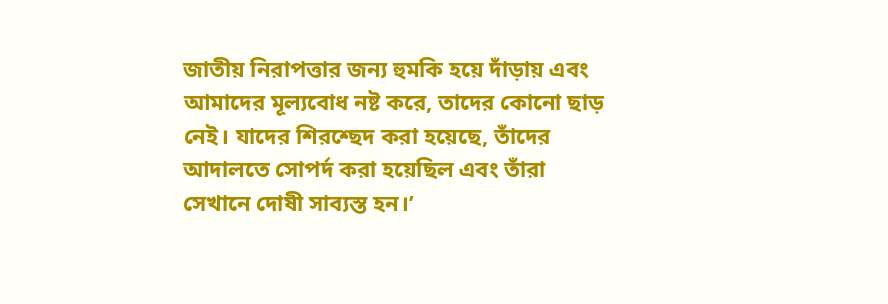জাতীয় নিরাপত্তার জন্য হুমকি হয়ে দাঁড়ায় এবং আমাদের মূল্যবোধ নষ্ট করে, তাদের কোনো ছাড় নেই। যাদের শিরশ্ছেদ করা হয়েছে, তাঁদের আদালতে সোপর্দ করা হয়েছিল এবং তাঁরা সেখানে দোষী সাব্যস্ত হন।’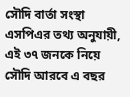সৌদি বার্তা সংস্থা এসপিএর তথ্য অনুযায়ী, এই ৩৭ জনকে নিয়ে সৌদি আরবে এ বছর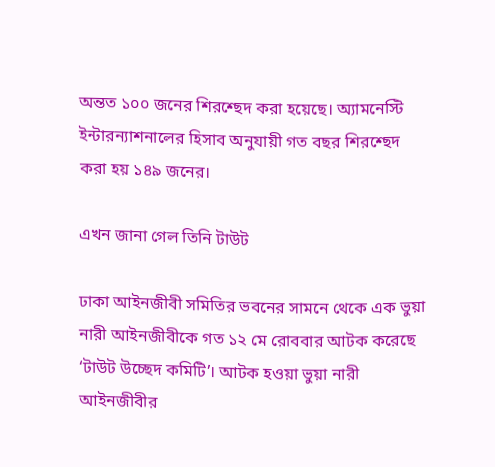অন্তত ১০০ জনের শিরশ্ছেদ করা হয়েছে। অ্যামনেস্টি ইন্টারন্যাশনালের হিসাব অনুযায়ী গত বছর শিরশ্ছেদ করা হয় ১৪৯ জনের।

এখন জানা গেল তিনি টাউট

ঢাকা আইনজীবী সমিতির ভবনের সামনে থেকে এক ভুয়া নারী আইনজীবীকে গত ১২ মে রোববার আটক করেছে ‘টাউট উচ্ছেদ কমিটি’। আটক হওয়া ভুয়া নারী আইনজীবীর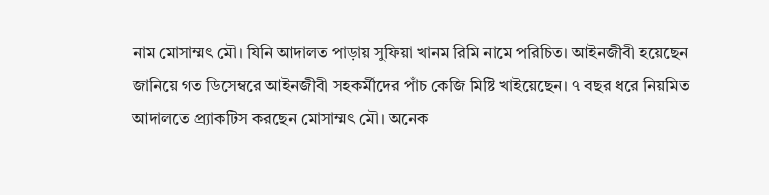নাম মোসাম্মৎ মৌ। যিনি আদালত পাড়ায় সুফিয়া খানম রিমি নামে পরিচিত। আইনজীবী হয়েছেন জানিয়ে গত ডিসেম্বরে আইনজীবী সহকর্মীদের পাঁচ কেজি মিষ্টি খাইয়েছেন। ৭ বছর ধরে নিয়মিত আদালতে প্র্যাকটিস করছেন মোসাম্মৎ মৌ। অনেক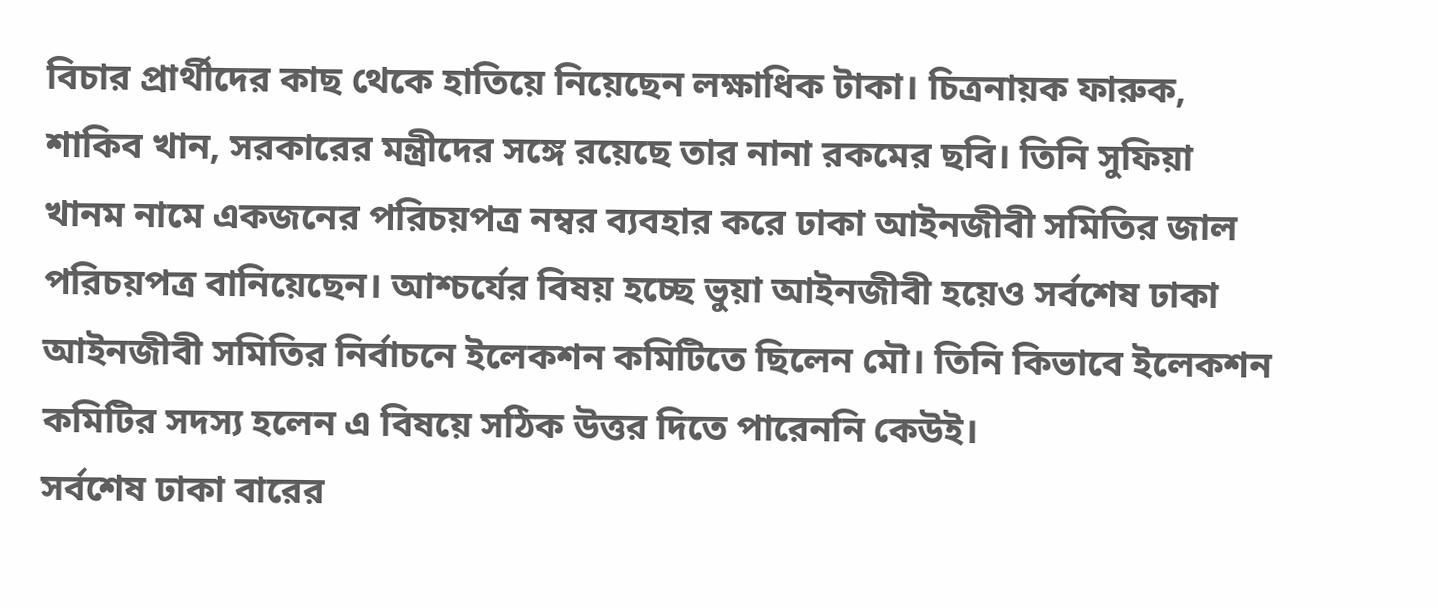বিচার প্রার্থীদের কাছ থেকে হাতিয়ে নিয়েছেন লক্ষাধিক টাকা। চিত্রনায়ক ফারুক, শাকিব খান, সরকারের মন্ত্রীদের সঙ্গে রয়েছে তার নানা রকমের ছবি। তিনি সুফিয়া খানম নামে একজনের পরিচয়পত্র নম্বর ব্যবহার করে ঢাকা আইনজীবী সমিতির জাল পরিচয়পত্র বানিয়েছেন। আশ্চর্যের বিষয় হচ্ছে ভুয়া আইনজীবী হয়েও সর্বশেষ ঢাকা আইনজীবী সমিতির নির্বাচনে ইলেকশন কমিটিতে ছিলেন মৌ। তিনি কিভাবে ইলেকশন কমিটির সদস্য হলেন এ বিষয়ে সঠিক উত্তর দিতে পারেননি কেউই।
সর্বশেষ ঢাকা বারের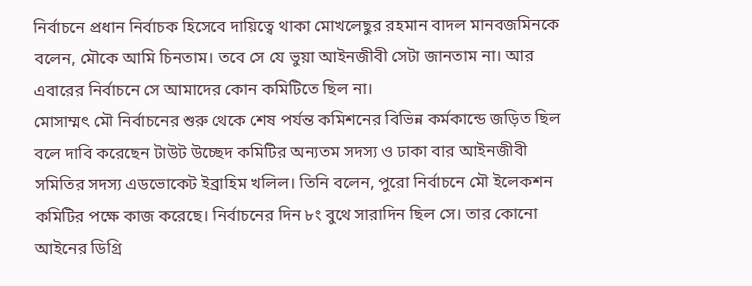নির্বাচনে প্রধান নির্বাচক হিসেবে দায়িত্বে থাকা মোখলেছুর রহমান বাদল মানবজমিনকে বলেন, মৌকে আমি চিনতাম। তবে সে যে ভুয়া আইনজীবী সেটা জানতাম না। আর এবারের নির্বাচনে সে আমাদের কোন কমিটিতে ছিল না।
মোসাম্মৎ মৌ নির্বাচনের শুরু থেকে শেষ পর্যন্ত কমিশনের বিভিন্ন কর্মকান্ডে জড়িত ছিল বলে দাবি করেছেন টাউট উচ্ছেদ কমিটির অন্যতম সদস্য ও ঢাকা বার আইনজীবী সমিতির সদস্য এডভোকেট ইব্রাহিম খলিল। তিনি বলেন, পুরো নির্বাচনে মৌ ইলেকশন কমিটির পক্ষে কাজ করেছে। নির্বাচনের দিন ৮ং বুথে সারাদিন ছিল সে। তার কোনো আইনের ডিগ্রি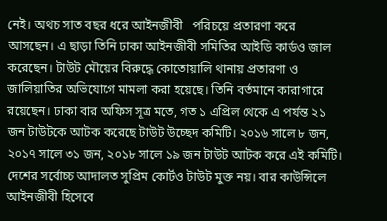নেই। অথচ সাত বছর ধরে আইনজীবী   পরিচয়ে প্রতারণা করে আসছেন। এ ছাড়া তিনি ঢাকা আইনজীবী সমিতির আইডি কার্ডও জাল করেছেন। টাউট মৌয়ের বিরুদ্ধে কোতোয়ালি থানায় প্রতারণা ও জালিয়াতির অভিযোগে মামলা করা হয়েছে। তিনি বর্তমানে কারাগারে রয়েছেন। ঢাকা বার অফিস সূত্র মতে, গত ১ এপ্রিল থেকে এ পর্যন্ত ২১ জন টাউটকে আটক করেছে টাউট উচ্ছেদ কমিটি। ২০১৬ সালে ৮ জন, ২০১৭ সালে ৩১ জন, ২০১৮ সালে ১৯ জন টাউট আটক করে এই কমিটি। দেশের সর্বোচ্চ আদালত সুপ্রিম কোর্টও টাউট মুক্ত নয়। বার কাউন্সিলে আইনজীবী হিসেবে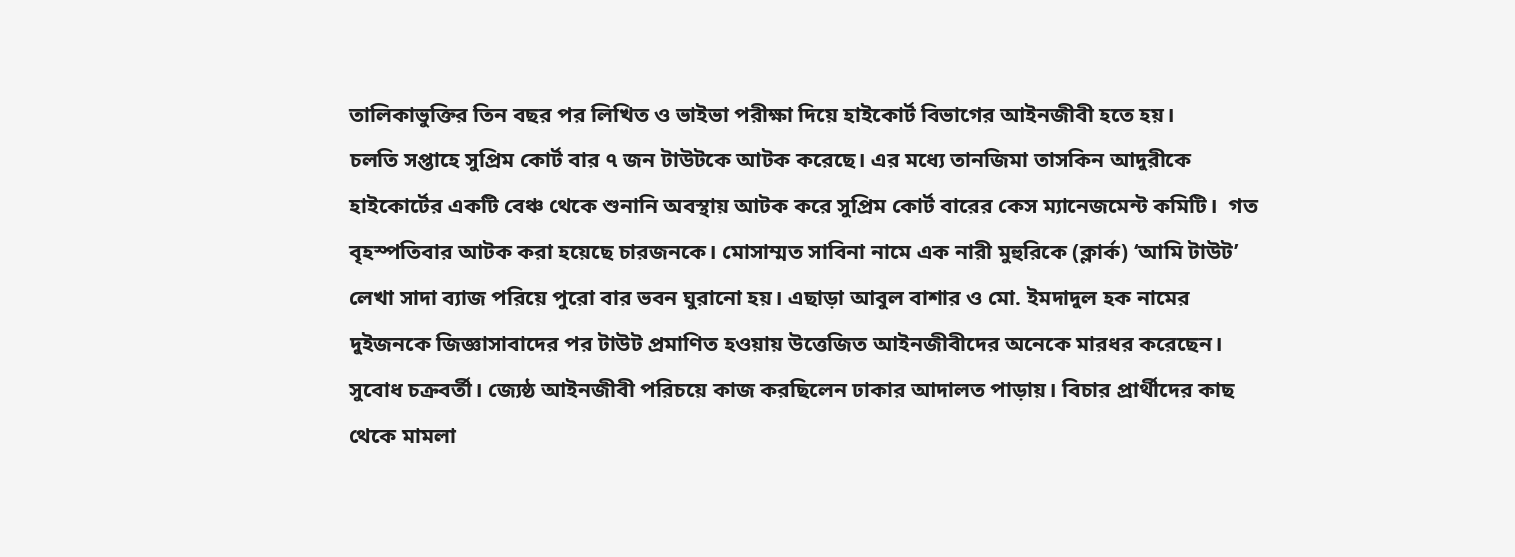তালিকাভুক্তির তিন বছর পর লিখিত ও ভাইভা পরীক্ষা দিয়ে হাইকোর্ট বিভাগের আইনজীবী হতে হয়।
চলতি সপ্তাহে সুপ্রিম কোর্ট বার ৭ জন টাউটকে আটক করেছে। এর মধ্যে তানজিমা তাসকিন আদুরীকে হাইকোর্টের একটি বেঞ্চ থেকে শুনানি অবস্থায় আটক করে সুপ্রিম কোর্ট বারের কেস ম্যানেজমেন্ট কমিটি।  গত বৃহস্পতিবার আটক করা হয়েছে চারজনকে। মোসাম্মত সাবিনা নামে এক নারী মুহুরিকে (ক্লার্ক) ‘আমি টাউট’ লেখা সাদা ব্যাজ পরিয়ে পুরো বার ভবন ঘুরানো হয়। এছাড়া আবুল বাশার ও মো. ইমদাদুল হক নামের দুইজনকে জিজ্ঞাসাবাদের পর টাউট প্রমাণিত হওয়ায় উত্তেজিত আইনজীবীদের অনেকে মারধর করেছেন। সুবোধ চক্রবর্তী। জ্যেষ্ঠ আইনজীবী পরিচয়ে কাজ করছিলেন ঢাকার আদালত পাড়ায়। বিচার প্রার্থীদের কাছ থেকে মামলা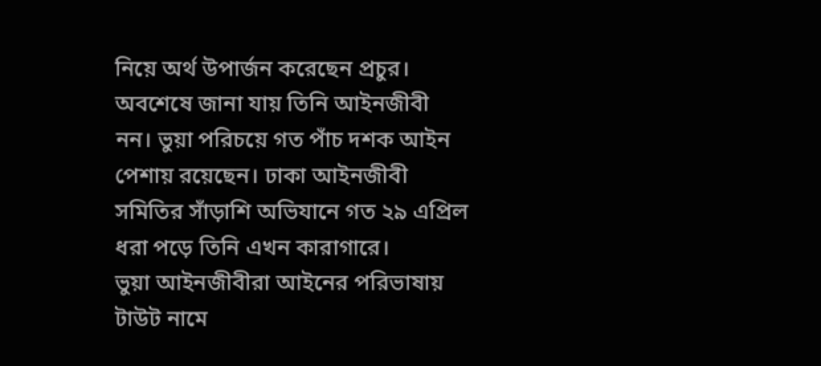নিয়ে অর্থ উপার্জন করেছেন প্রচুর। অবশেষে জানা যায় তিনি আইনজীবী নন। ভুয়া পরিচয়ে গত পাঁচ দশক আইন পেশায় রয়েছেন। ঢাকা আইনজীবী সমিতির সাঁড়াশি অভিযানে গত ২৯ এপ্রিল ধরা পড়ে তিনি এখন কারাগারে।
ভুয়া আইনজীবীরা আইনের পরিভাষায় টাউট নামে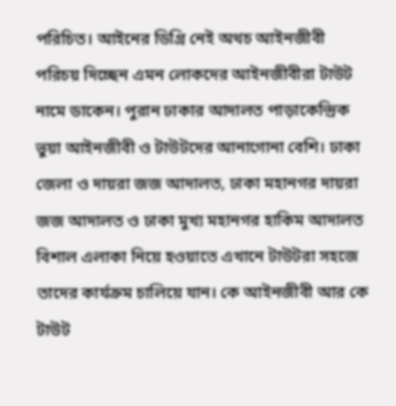পরিচিত। আইনের ডিগ্রি নেই অথচ আইনজীবী পরিচয় দিচ্ছেন এমন লোকদের আইনজীবীরা টাউট নামে ডাকেন। পুরান ঢাকার আদালত পাড়াকেন্দ্রিক ভুয়া আইনজীবী ও টাউটদের আনাগোনা বেশি। ঢাকা জেলা ও দায়রা জজ আদালত, ঢাকা মহানগর দায়রা জজ আদালত ও ঢাকা মুখ্য মহানগর হাকিম আদালত বিশাল এলাকা নিয়ে হওয়াতে এখানে টাউটরা সহজে তাদের কার্যক্রম চালিয়ে যান। কে আইনজীবী আর কে টাউট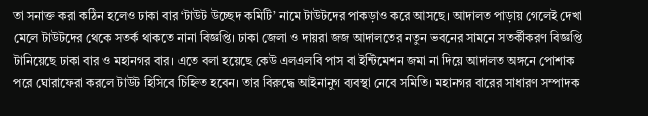তা সনাক্ত করা কঠিন হলেও ঢাকা বার ‘টাউট উচ্ছেদ কমিটি’ নামে টাউটদের পাকড়াও করে আসছে। আদালত পাড়ায় গেলেই দেখা মেলে টাউটদের থেকে সতর্ক থাকতে নানা বিজ্ঞপ্তি। ঢাকা জেলা ও দায়রা জজ আদালতের নতুন ভবনের সামনে সতর্কীকরণ বিজ্ঞপ্তি টানিয়েছে ঢাকা বার ও মহানগর বার। এতে বলা হয়েছে কেউ এলএলবি পাস বা ইন্টিমেশন জমা না দিয়ে আদালত অঙ্গনে পোশাক পরে ঘোরাফেরা করলে টাউট হিসিবে চিহ্নিত হবেন। তার বিরুদ্ধে আইনানুগ ব্যবস্থা নেবে সমিতি। মহানগর বারের সাধারণ সম্পাদক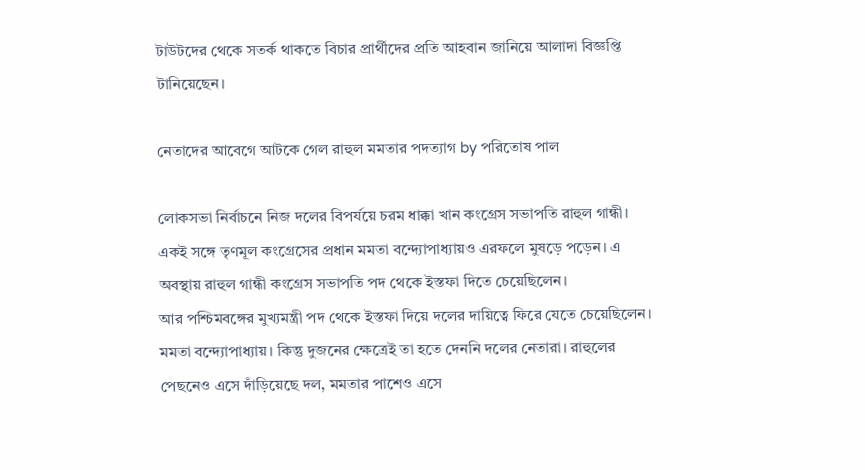টাউটদের থেকে সতর্ক থাকতে বিচার প্রার্থীদের প্রতি আহবান জানিয়ে আলাদা বিজ্ঞপ্তি টানিয়েছেন।

নেতাদের আবেগে আটকে গেল রাহুল মমতার পদত্যাগ by পরিতোষ পাল

লোকসভা নির্বাচনে নিজ দলের বিপর্যয়ে চরম ধাক্কা খান কংগ্রেস সভাপতি রাহুল গান্ধী। একই সঙ্গে তৃণমূল কংগ্রেসের প্রধান মমতা বন্দ্যোপাধ্যায়ও এরফলে মুষড়ে পড়েন। এ অবস্থায় রাহুল গান্ধী কংগ্রেস সভাপতি পদ থেকে ইস্তফা দিতে চেয়েছিলেন।
আর পশ্চিমবঙ্গের মুখ্যমন্ত্রী পদ থেকে ইস্তফা দিয়ে দলের দায়িত্বে ফিরে যেতে চেয়েছিলেন। মমতা বন্দ্যোপাধ্যায়। কিন্তু দুজনের ক্ষেত্রেই তা হতে দেননি দলের নেতারা। রাহুলের পেছনেও এসে দাঁড়িয়েছে দল, মমতার পাশেও এসে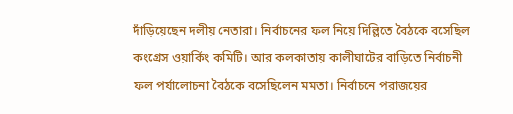দাঁড়িয়েছেন দলীয় নেতারা। নির্বাচনের ফল নিয়ে দিল্লিতে বৈঠকে বসেছিল কংগ্রেস ওয়ার্কিং কমিটি। আর কলকাতায় কালীঘাটের বাড়িতে নির্বাচনী ফল পর্যালোচনা বৈঠকে বসেছিলেন মমতা। নির্বাচনে পরাজয়ের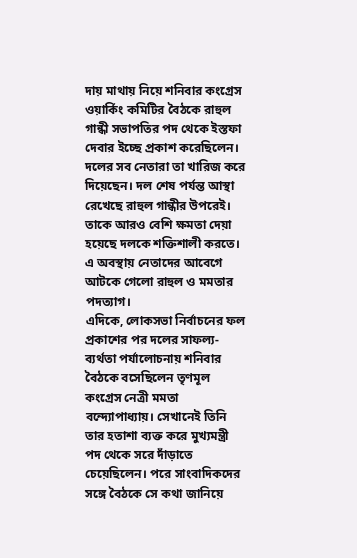দায় মাথায় নিয়ে শনিবার কংগ্রেস ওয়ার্কিং কমিটির বৈঠকে রাহুল গান্ধী সভাপতির পদ থেকে ইস্তফা দেবার ইচ্ছে প্রকাশ করেছিলেন। দলের সব নেতারা তা খারিজ করে দিয়েছেন। দল শেষ পর্যন্ত আস্থা রেখেছে রাহুল গান্ধীর উপরেই। তাকে আরও বেশি ক্ষমতা দেয়া হয়েছে দলকে শক্তিশালী করতে। এ অবস্থায় নেতাদের আবেগে আটকে গেলো রাহুল ও মমতার পদত্যাগ।
এদিকে, লোকসভা নির্বাচনের ফল প্রকাশের পর দলের সাফল্য-ব্যর্থতা পর্যালোচনায় শনিবার বৈঠকে বসেছিলেন তৃণমূল কংগ্রেস নেত্রী মমতা বন্দ্যোপাধ্যায়। সেখানেই তিনি তার হতাশা ব্যক্ত করে মুখ্যমন্ত্রী পদ থেকে সরে দাঁড়াতে চেয়েছিলেন। পরে সাংবাদিকদের সঙ্গে বৈঠকে সে কথা জানিয়ে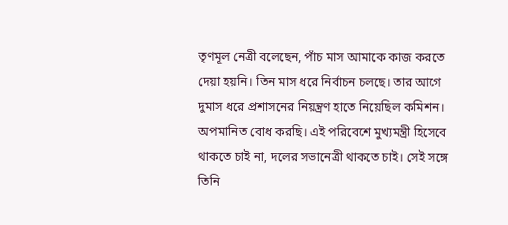তৃণমূল নেত্রী বলেছেন, পাঁচ মাস আমাকে কাজ করতে দেয়া হয়নি। তিন মাস ধরে নির্বাচন চলছে। তার আগে দুমাস ধরে প্রশাসনের নিয়ন্ত্রণ হাতে নিয়েছিল কমিশন। অপমানিত বোধ করছি। এই পরিবেশে মুখ্যমন্ত্রী হিসেবে থাকতে চাই না, দলের সভানেত্রী থাকতে চাই। সেই সঙ্গে তিনি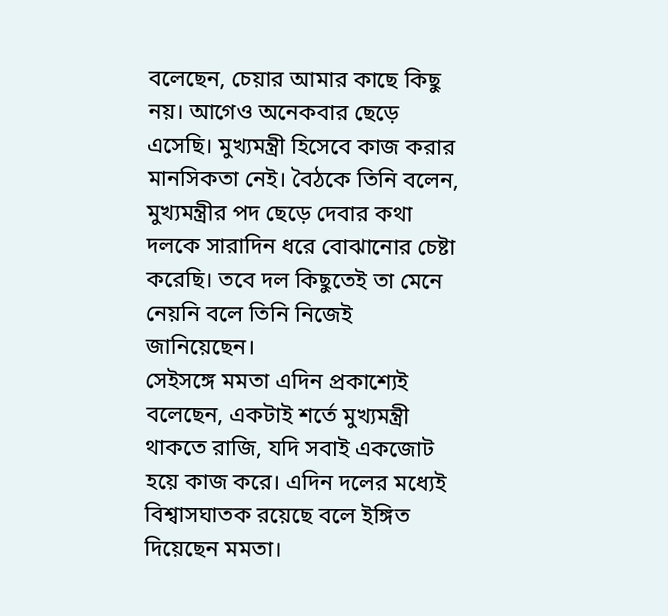বলেছেন, চেয়ার আমার কাছে কিছু নয়। আগেও অনেকবার ছেড়ে এসেছি। মুখ্যমন্ত্রী হিসেবে কাজ করার মানসিকতা নেই। বৈঠকে তিনি বলেন, মুখ্যমন্ত্রীর পদ ছেড়ে দেবার কথা দলকে সারাদিন ধরে বোঝানোর চেষ্টা করেছি। তবে দল কিছুতেই তা মেনে নেয়নি বলে তিনি নিজেই জানিয়েছেন।
সেইসঙ্গে মমতা এদিন প্রকাশ্যেই বলেছেন, একটাই শর্তে মুখ্যমন্ত্রী থাকতে রাজি, যদি সবাই একজোট হয়ে কাজ করে। এদিন দলের মধ্যেই বিশ্বাসঘাতক রয়েছে বলে ইঙ্গিত দিয়েছেন মমতা।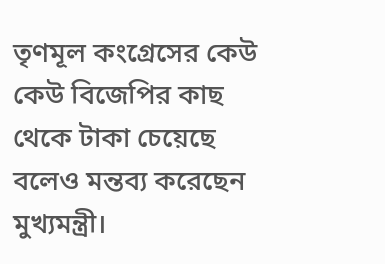তৃণমূল কংগ্রেসের কেউ কেউ বিজেপির কাছ থেকে টাকা চেয়েছে বলেও মন্তব্য করেছেন মুখ্যমন্ত্রী।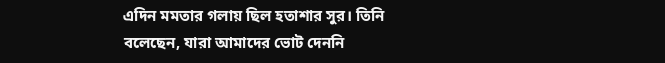এদিন মমতার গলায় ছিল হতাশার সুর। তিনি বলেছেন, যারা আমাদের ভোট দেননি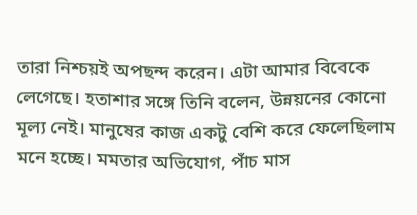তারা নিশ্চয়ই অপছন্দ করেন। এটা আমার বিবেকে লেগেছে। হতাশার সঙ্গে তিনি বলেন, উন্নয়নের কোনো মূল্য নেই। মানুষের কাজ একটু বেশি করে ফেলেছিলাম মনে হচ্ছে। মমতার অভিযোগ, পাঁচ মাস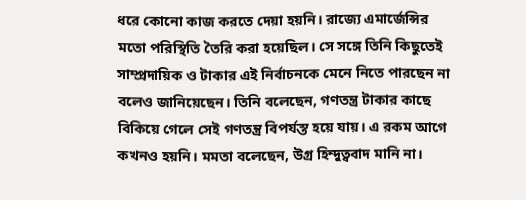ধরে কোনো কাজ করতে দেয়া হয়নি। রাজ্যে এমার্জেন্সির মতো পরিস্থিতি তৈরি করা হয়েছিল। সে সঙ্গে তিনি কিছুতেই সাম্প্রদায়িক ও টাকার এই নির্বাচনকে মেনে নিতে পারছেন না বলেও জানিয়েছেন। তিনি বলেছেন, গণতন্ত্র টাকার কাছে বিকিয়ে গেলে সেই গণতন্ত্র বিপর্যস্ত হয়ে যায়। এ রকম আগে কখনও হয়নি। মমতা বলেছেন, উগ্র হিন্দুত্ববাদ মানি না।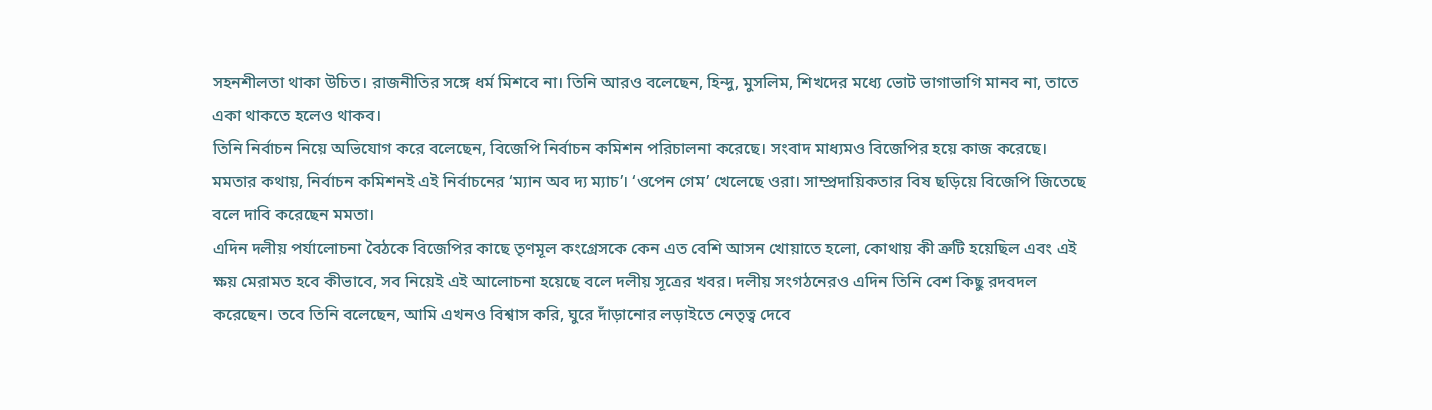সহনশীলতা থাকা উচিত। রাজনীতির সঙ্গে ধর্ম মিশবে না। তিনি আরও বলেছেন, হিন্দু, মুসলিম, শিখদের মধ্যে ভোট ভাগাভাগি মানব না, তাতে একা থাকতে হলেও থাকব।
তিনি নির্বাচন নিয়ে অভিযোগ করে বলেছেন, বিজেপি নির্বাচন কমিশন পরিচালনা করেছে। সংবাদ মাধ্যমও বিজেপির হয়ে কাজ করেছে। মমতার কথায়, নির্বাচন কমিশনই এই নির্বাচনের ‘ম্যান অব দ্য ম্যাচ’। ‘ওপেন গেম’ খেলেছে ওরা। সাম্প্রদায়িকতার বিষ ছড়িয়ে বিজেপি জিতেছে বলে দাবি করেছেন মমতা।
এদিন দলীয় পর্যালোচনা বৈঠকে বিজেপির কাছে তৃণমূল কংগ্রেসকে কেন এত বেশি আসন খোয়াতে হলো, কোথায় কী ত্রুটি হয়েছিল এবং এই ক্ষয় মেরামত হবে কীভাবে, সব নিয়েই এই আলোচনা হয়েছে বলে দলীয় সূত্রের খবর। দলীয় সংগঠনেরও এদিন তিনি বেশ কিছু রদবদল করেছেন। তবে তিনি বলেছেন, আমি এখনও বিশ্বাস করি, ঘুরে দাঁড়ানোর লড়াইতে নেতৃত্ব দেবে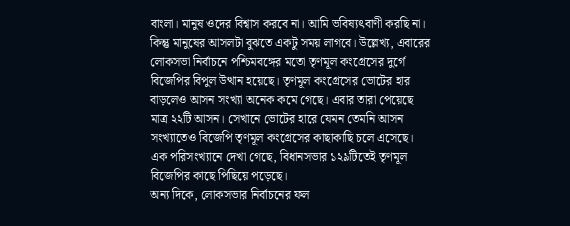বাংলা। মানুষ ওদের বিশ্বাস করবে না। আমি ভবিষ্যৎবাণী করছি না। কিন্তু মানুষের আসলটা বুঝতে একটু সময় লাগবে। উল্লেখ্য, এবারের লোকসভা নির্বাচনে পশ্চিমবঙ্গের মতো তৃণমূল কংগ্রেসের দুর্গে বিজেপির বিপুল উত্থান হয়েছে। তৃণমূল কংগ্রেসের ভোটের হার বাড়লেও আসন সংখ্যা অনেক কমে গেছে। এবার তারা পেয়েছে মাত্র ২২টি আসন। সেখানে ভোটের হারে যেমন তেমনি আসন সংখ্যাতেও বিজেপি তৃণমূল কংগ্রেসের কাছাকাছি চলে এসেছে। এক পরিসংখ্যানে দেখা গেছে, বিধানসভার ১২৯টিতেই তৃণমূল বিজেপির কাছে পিছিয়ে পড়েছে।
অন্য দিকে, লোকসভার নির্বাচনের ফল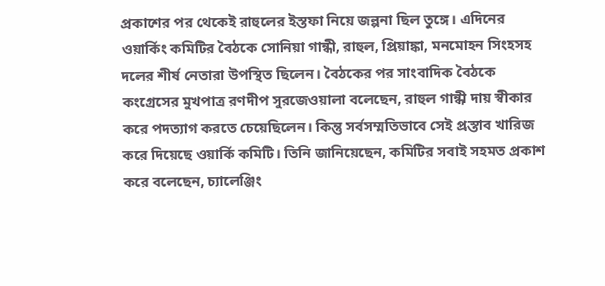প্রকাশের পর থেকেই রাহুলের ইস্তফা নিয়ে জল্পনা ছিল তুঙ্গে। এদিনের ওয়ার্কিং কমিটির বৈঠকে সোনিয়া গান্ধী, রাহুল, প্রিয়াঙ্কা, মনমোহন সিংহসহ দলের শীর্ষ নেতারা উপস্থিত ছিলেন। বৈঠকের পর সাংবাদিক বৈঠকে কংগ্রেসের মুখপাত্র রণদীপ সুরজেওয়ালা বলেছেন, রাহুল গান্ধী দায় স্বীকার করে পদত্যাগ করতে চেয়েছিলেন। কিন্তু সর্বসম্মতিভাবে সেই প্রস্তাব খারিজ করে দিয়েছে ওয়ার্কি কমিটি। তিনি জানিয়েছেন, কমিটির সবাই সহমত প্রকাশ করে বলেছেন, চ্যালেঞ্জিং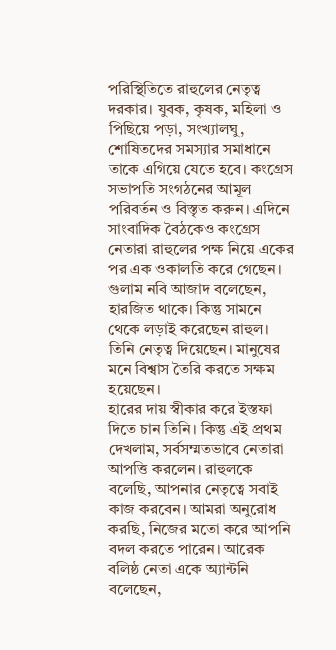পরিস্থিতিতে রাহুলের নেতৃত্ব দরকার। যুবক, কৃষক, মহিলা ও পিছিয়ে পড়া, সংখ্যালঘু, শোষিতদের সমস্যার সমাধানে তাকে এগিয়ে যেতে হবে। কংগ্রেস সভাপতি সংগঠনের আমূল পরিবর্তন ও বিস্তৃত করুন। এদিনে সাংবাদিক বৈঠকেও কংগ্রেস নেতারা রাহুলের পক্ষ নিয়ে একের পর এক ওকালতি করে গেছেন। গুলাম নবি আজাদ বলেছেন, হারজিত থাকে। কিন্তু সামনে থেকে লড়াই করেছেন রাহুল। তিনি নেতৃত্ব দিয়েছেন। মানুষের মনে বিশ্বাস তৈরি করতে সক্ষম হয়েছেন।
হারের দায় স্বীকার করে ইস্তফা দিতে চান তিনি। কিন্তু এই প্রথম দেখলাম, সর্বসম্মতভাবে নেতারা আপত্তি করলেন। রাহুলকে বলেছি, আপনার নেতৃত্বে সবাই কাজ করবেন। আমরা অনুরোধ করছি, নিজের মতো করে আপনি বদল করতে পারেন। আরেক বলিষ্ঠ নেতা একে অ্যান্টনি বলেছেন,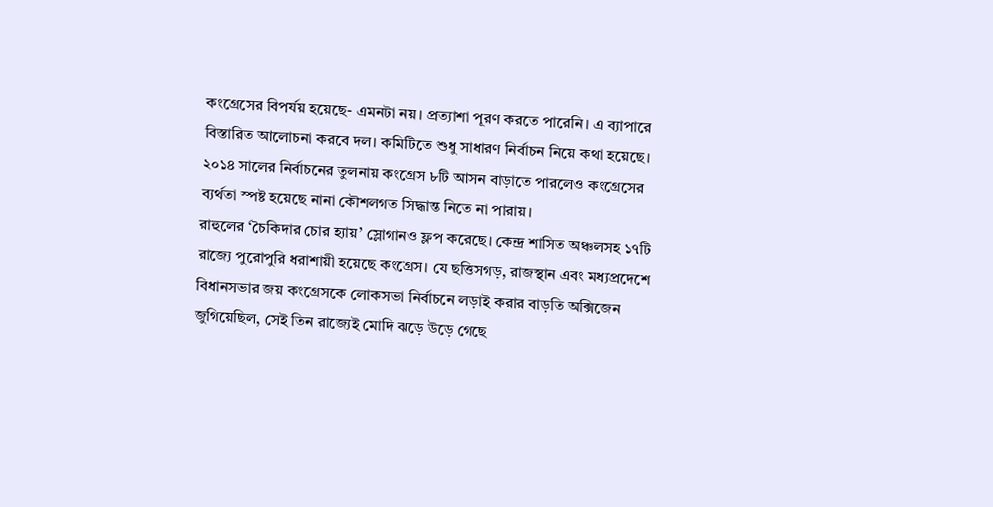কংগ্রেসের বিপর্যয় হয়েছে- এমনটা নয়। প্রত্যাশা পূরণ করতে পারেনি। এ ব্যাপারে বিস্তারিত আলোচনা করবে দল। কমিটিতে শুধু সাধারণ নির্বাচন নিয়ে কথা হয়েছে। ২০১৪ সালের নির্বাচনের তুলনায় কংগ্রেস ৮টি আসন বাড়াতে পারলেও কংগ্রেসের ব্যর্থতা স্পষ্ট হয়েছে নানা কৌশলগত সিদ্ধান্ত নিতে না পারায়।
রাহুলের ‘চৈকিদার চোর হ্যায়’ স্লোগানও ফ্লপ করেছে। কেন্দ্র শাসিত অঞ্চলসহ ১৭টি রাজ্যে পুরোপুরি ধরাশায়ী হয়েছে কংগ্রেস। যে ছত্তিসগড়, রাজস্থান এবং মধ্যপ্রদেশে বিধানসভার জয় কংগ্রেসকে লোকসভা নির্বাচনে লড়াই করার বাড়তি অক্সিজেন জুগিয়েছিল, সেই তিন রাজ্যেই মোদি ঝড়ে উড়ে গেছে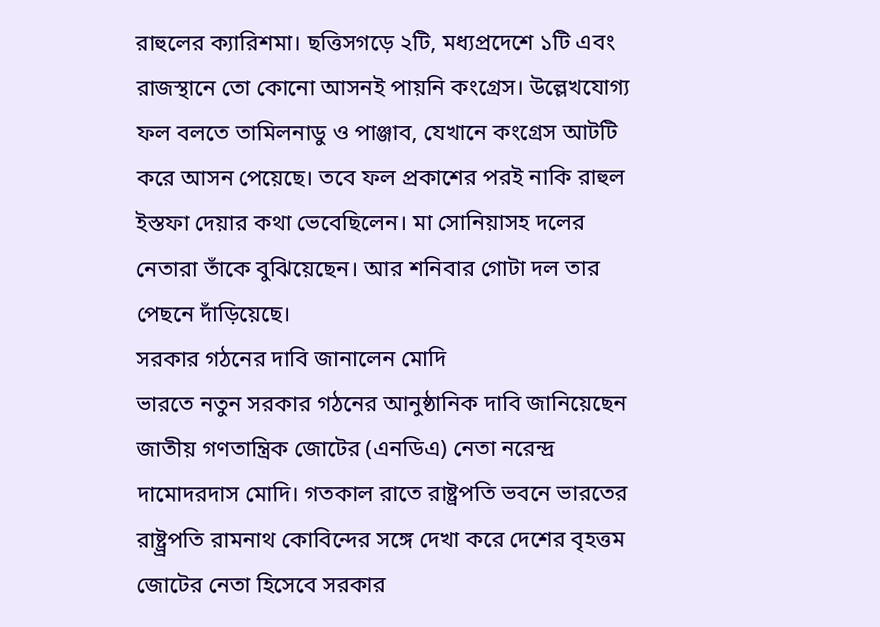রাহুলের ক্যারিশমা। ছত্তিসগড়ে ২টি, মধ্যপ্রদেশে ১টি এবং রাজস্থানে তো কোনো আসনই পায়নি কংগ্রেস। উল্লেখযোগ্য ফল বলতে তামিলনাডু ও পাঞ্জাব, যেখানে কংগ্রেস আটটি করে আসন পেয়েছে। তবে ফল প্রকাশের পরই নাকি রাহুল ইস্তফা দেয়ার কথা ভেবেছিলেন। মা সোনিয়াসহ দলের নেতারা তাঁকে বুঝিয়েছেন। আর শনিবার গোটা দল তার পেছনে দাঁড়িয়েছে।
সরকার গঠনের দাবি জানালেন মোদি
ভারতে নতুন সরকার গঠনের আনুষ্ঠানিক দাবি জানিয়েছেন জাতীয় গণতান্ত্রিক জোটের (এনডিএ) নেতা নরেন্দ্র দামোদরদাস মোদি। গতকাল রাতে রাষ্ট্রপতি ভবনে ভারতের রাষ্ট্র্রপতি রামনাথ কোবিন্দের সঙ্গে দেখা করে দেশের বৃহত্তম জোটের নেতা হিসেবে সরকার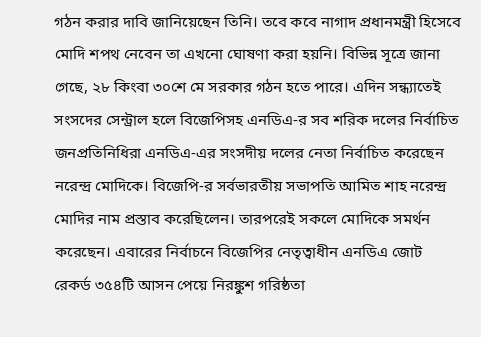গঠন করার দাবি জানিয়েছেন তিনি। তবে কবে নাগাদ প্রধানমন্ত্রী হিসেবে মোদি শপথ নেবেন তা এখনো ঘোষণা করা হয়নি। বিভিন্ন সূত্রে জানা গেছে, ২৮ কিংবা ৩০শে মে সরকার গঠন হতে পারে। এদিন সন্ধ্যাতেই সংসদের সেন্ট্রাল হলে বিজেপিসহ এনডিএ-র সব শরিক দলের নির্বাচিত জনপ্রতিনিধিরা এনডিএ-এর সংসদীয় দলের নেতা নির্বাচিত করেছেন নরেন্দ্র মোদিকে। বিজেপি-র সর্বভারতীয় সভাপতি আমিত শাহ নরেন্দ্র মোদির নাম প্রস্তাব করেছিলেন। তারপরেই সকলে মোদিকে সমর্থন করেছেন। এবারের নির্বাচনে বিজেপির নেতৃত্বাধীন এনডিএ জোট রেকর্ড ৩৫৪টি আসন পেয়ে নিরঙ্কুশ গরিষ্ঠতা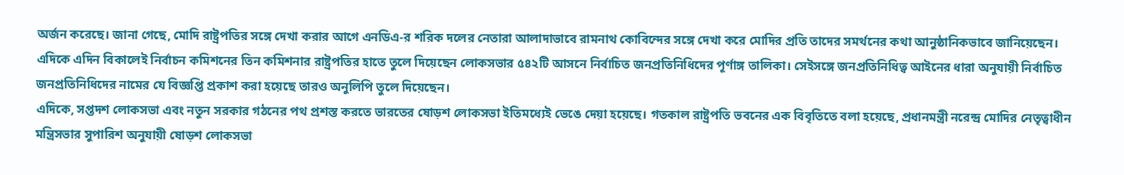অর্জন করেছে। জানা গেছে, মোদি রাষ্ট্রপতির সঙ্গে দেখা করার আগে এনডিএ-র শরিক দলের নেতারা আলাদাভাবে রামনাথ কোবিন্দের সঙ্গে দেখা করে মোদির প্রতি তাদের সমর্থনের কথা আনুষ্ঠানিকভাবে জানিয়েছেন। এদিকে এদিন বিকালেই নির্বাচন কমিশনের তিন কমিশনার রাষ্ট্রপতির হাতে তুলে দিয়েছেন লোকসভার ৫৪২টি আসনে নির্বাচিত জনপ্রতিনিধিদের পূর্ণাঙ্গ তালিকা। সেইসঙ্গে জনপ্রতিনিধিত্ব আইনের ধারা অনুযায়ী নির্বাচিত জনপ্রতিনিধিদের নামের যে বিজ্ঞপ্তি প্রকাশ করা হয়েছে তারও অনুলিপি তুলে দিয়েছেন।
এদিকে, সপ্তদশ লোকসভা এবং নতুন সরকার গঠনের পথ প্রশস্ত করতে ভারতের ষোড়শ লোকসভা ইতিমধ্যেই ভেঙে দেয়া হয়েছে। গতকাল রাষ্ট্রপতি ভবনের এক বিবৃতিতে বলা হয়েছে, প্রধানমন্ত্রী নরেন্দ্র মোদির নেতৃত্বাধীন মন্ত্রিসভার সুপারিশ অনুযায়ী ষোড়শ লোকসভা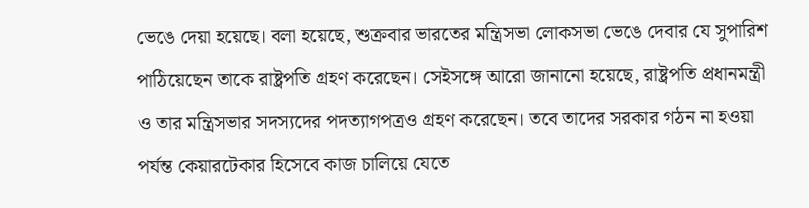ভেঙে দেয়া হয়েছে। বলা হয়েছে, শুক্রবার ভারতের মন্ত্রিসভা লোকসভা ভেঙে দেবার যে সুপারিশ পাঠিয়েছেন তাকে রাষ্ট্রপতি গ্রহণ করেছেন। সেইসঙ্গে আরো জানানো হয়েছে, রাষ্ট্রপতি প্রধানমন্ত্রী ও তার মন্ত্রিসভার সদস্যদের পদত্যাগপত্রও গ্রহণ করেছেন। তবে তাদের সরকার গঠন না হওয়া পর্যন্ত কেয়ারটেকার হিসেবে কাজ চালিয়ে যেতে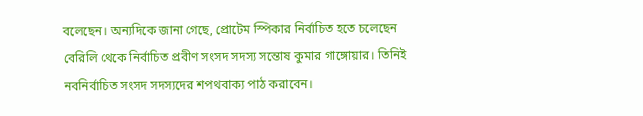বলেছেন। অন্যদিকে জানা গেছে, প্রোটেম স্পিকার নির্বাচিত হতে চলেছেন বেরিলি থেকে নির্বাচিত প্রবীণ সংসদ সদস্য সন্তোষ কুমার গাঙ্গোয়ার। তিনিই নবনির্বাচিত সংসদ সদস্যদের শপথবাক্য পাঠ করাবেন।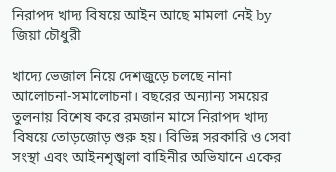নিরাপদ খাদ্য বিষয়ে আইন আছে মামলা নেই by জিয়া চৌধুরী

খাদ্যে ভেজাল নিয়ে দেশজুড়ে চলছে নানা আলোচনা-সমালোচনা। বছরের অন্যান্য সময়ের তুলনায় বিশেষ করে রমজান মাসে নিরাপদ খাদ্য বিষয়ে তোড়জোড় শুরু হয়। বিভিন্ন সরকারি ও সেবা সংস্থা এবং আইনশৃঙ্খলা বাহিনীর অভিযানে একের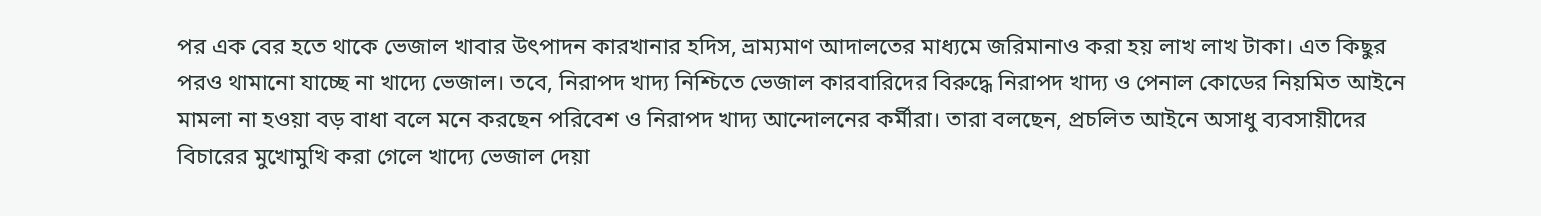পর এক বের হতে থাকে ভেজাল খাবার উৎপাদন কারখানার হদিস, ভ্রাম্যমাণ আদালতের মাধ্যমে জরিমানাও করা হয় লাখ লাখ টাকা। এত কিছুর পরও থামানো যাচ্ছে না খাদ্যে ভেজাল। তবে, নিরাপদ খাদ্য নিশ্চিতে ভেজাল কারবারিদের বিরুদ্ধে নিরাপদ খাদ্য ও পেনাল কোডের নিয়মিত আইনে মামলা না হওয়া বড় বাধা বলে মনে করছেন পরিবেশ ও নিরাপদ খাদ্য আন্দোলনের কর্মীরা। তারা বলছেন, প্রচলিত আইনে অসাধু ব্যবসায়ীদের বিচারের মুখোমুখি করা গেলে খাদ্যে ভেজাল দেয়া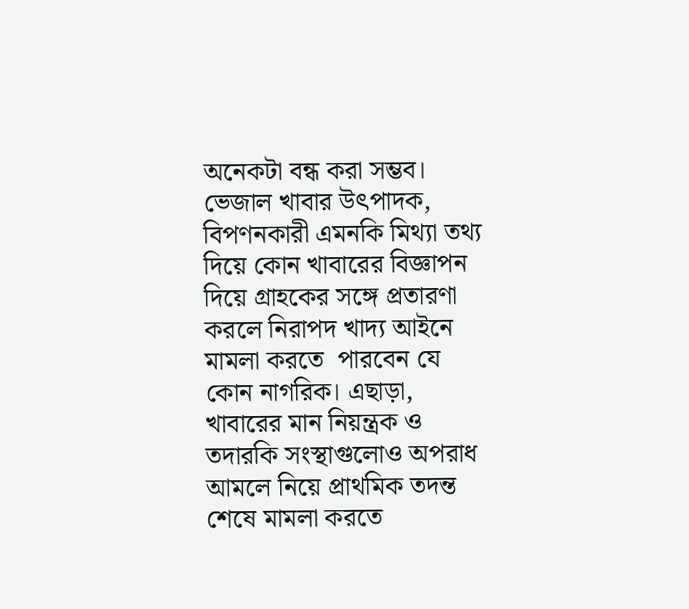অনেকটা বন্ধ করা সম্ভব।
ভেজাল খাবার উৎপাদক, বিপণনকারী এমনকি মিথ্যা তথ্য দিয়ে কোন খাবারের বিজ্ঞাপন দিয়ে গ্রাহকের সঙ্গে প্রতারণা করলে নিরাপদ খাদ্য আইনে মামলা করতে  পারবেন যে কোন নাগরিক। এছাড়া, খাবারের মান নিয়ন্ত্রক ও তদারকি সংস্থাগুলোও অপরাধ আমলে নিয়ে প্রাথমিক তদন্ত শেষে মামলা করতে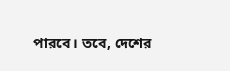পারবে। তবে, দেশের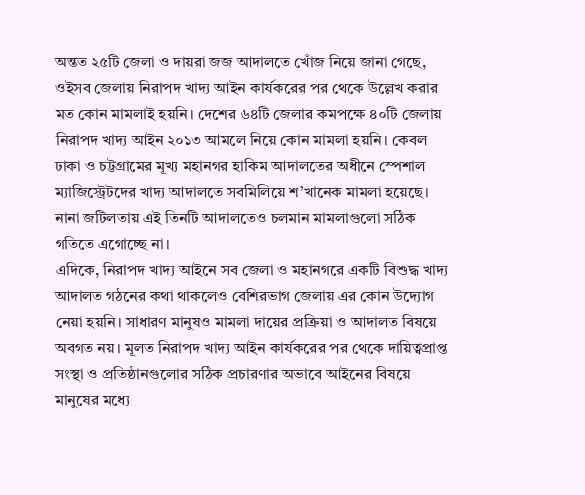অন্তত ২৫টি জেলা ও দায়রা জজ আদালতে খোঁজ নিয়ে জানা গেছে, ওইসব জেলায় নিরাপদ খাদ্য আইন কার্যকরের পর থেকে উল্লেখ করার মত কোন মামলাই হয়নি। দেশের ৬৪টি জেলার কমপক্ষে ৪০টি জেলায় নিরাপদ খাদ্য আইন ২০১৩ আমলে নিয়ে কোন মামলা হয়নি। কেবল ঢাকা ও চট্টগ্রামের মূখ্য মহানগর হাকিম আদালতের অধীনে স্পেশাল ম্যাজিস্ট্রেটদের খাদ্য আদালতে সবমিলিয়ে শ’খানেক মামলা হয়েছে। নানা জটিলতায় এই তিনটি আদালতেও চলমান মামলাগুলো সঠিক গতিতে এগোচ্ছে না।
এদিকে, নিরাপদ খাদ্য আইনে সব জেলা ও মহানগরে একটি বিশুদ্ধ খাদ্য আদালত গঠনের কথা থাকলেও বেশিরভাগ জেলায় এর কোন উদ্যোগ নেয়া হয়নি। সাধারণ মানুষও মামলা দায়ের প্রক্রিয়া ও আদালত বিষয়ে অবগত নয়। মূলত নিরাপদ খাদ্য আইন কার্যকরের পর থেকে দায়িত্বপ্রাপ্ত সংস্থা ও প্রতিষ্ঠানগুলোর সঠিক প্রচারণার অভাবে আইনের বিষয়ে মানুষের মধ্যে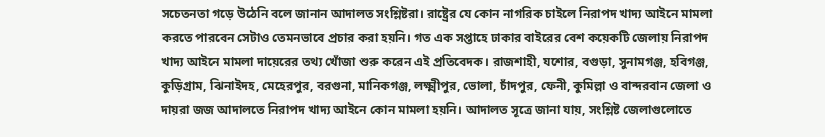সচেতনতা গড়ে উঠেনি বলে জানান আদালত সংশ্লিষ্টরা। রাষ্ট্রের যে কোন নাগরিক চাইলে নিরাপদ খাদ্য আইনে মামলা করতে পারবেন সেটাও তেমনভাবে প্রচার করা হয়নি। গত এক সপ্তাহে ঢাকার বাইরের বেশ কয়েকটি জেলায় নিরাপদ খাদ্য আইনে মামলা দায়েরের তথ্য খোঁজা শুরু করেন এই প্রতিবেদক। রাজশাহী, যশোর, বগুড়া, সুনামগঞ্জ, হবিগঞ্জ, কুড়িগ্রাম, ঝিনাইদহ, মেহেরপুর, বরগুনা, মানিকগঞ্জ, লক্ষ্মীপুর, ভোলা, চাঁদপুর, ফেনী, কুমিল্লা ও বান্দরবান জেলা ও দায়রা জজ আদালতে নিরাপদ খাদ্য আইনে কোন মামলা হয়নি। আদালত সূত্রে জানা যায়, সংশ্লিষ্ট জেলাগুলোতে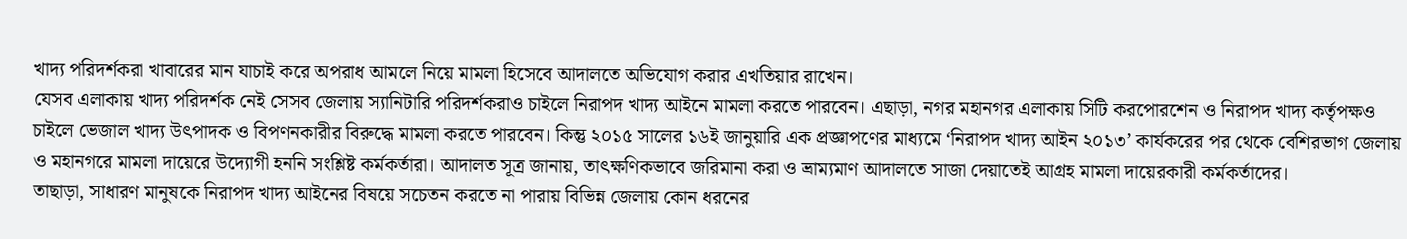খাদ্য পরিদর্শকরা খাবারের মান যাচাই করে অপরাধ আমলে নিয়ে মামলা হিসেবে আদালতে অভিযোগ করার এখতিয়ার রাখেন।
যেসব এলাকায় খাদ্য পরিদর্শক নেই সেসব জেলায় স্যানিটারি পরিদর্শকরাও চাইলে নিরাপদ খাদ্য আইনে মামলা করতে পারবেন। এছাড়া, নগর মহানগর এলাকায় সিটি করপোরশেন ও নিরাপদ খাদ্য কর্তৃপক্ষও চাইলে ভেজাল খাদ্য উৎপাদক ও বিপণনকারীর বিরুদ্ধে মামলা করতে পারবেন। কিন্তু ২০১৫ সালের ১৬ই জানুয়ারি এক প্রজ্ঞাপণের মাধ্যমে ‘নিরাপদ খাদ্য আইন ২০১৩’ কার্যকরের পর থেকে বেশিরভাগ জেলায় ও মহানগরে মামলা দায়েরে উদ্যোগী হননি সংশ্লিষ্ট কর্মকর্তারা। আদালত সূত্র জানায়, তাৎক্ষণিকভাবে জরিমানা করা ও ভ্রাম্যমাণ আদালতে সাজা দেয়াতেই আগ্রহ মামলা দায়েরকারী কর্মকর্তাদের।
তাছাড়া, সাধারণ মানুষকে নিরাপদ খাদ্য আইনের বিষয়ে সচেতন করতে না পারায় বিভিন্ন জেলায় কোন ধরনের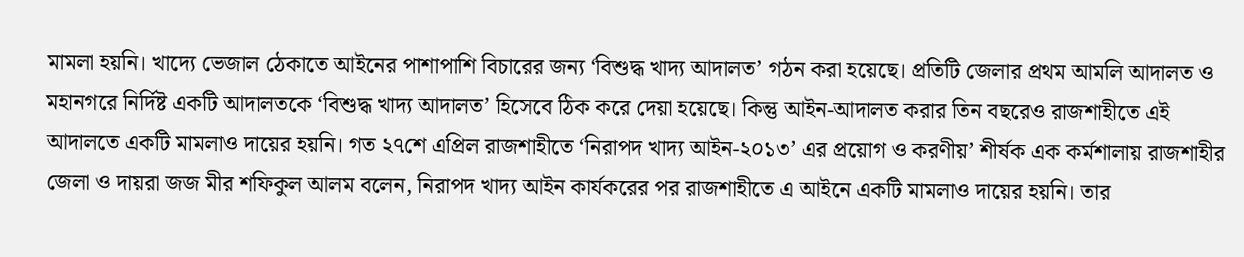মামলা হয়নি। খাদ্যে ভেজাল ঠেকাতে আইনের পাশাপাশি বিচারের জন্য ‘বিশুদ্ধ খাদ্য আদালত’ গঠন করা হয়েছে। প্রতিটি জেলার প্রথম আমলি আদালত ও মহানগরে নির্দিষ্ট একটি আদালতকে ‘বিশুদ্ধ খাদ্য আদালত’ হিসেবে ঠিক করে দেয়া হয়েছে। কিন্তু আইন-আদালত করার তিন বছরেও রাজশাহীতে এই আদালতে একটি মামলাও দায়ের হয়নি। গত ২৭শে এপ্রিল রাজশাহীতে ‘নিরাপদ খাদ্য আইন-২০১৩’ এর প্রয়োগ ও করণীয়’ শীর্ষক এক কর্মশালায় রাজশাহীর জেলা ও দায়রা জজ মীর শফিকুল আলম বলেন, নিরাপদ খাদ্য আইন কার্যকরের পর রাজশাহীতে এ আইনে একটি মামলাও দায়ের হয়নি। তার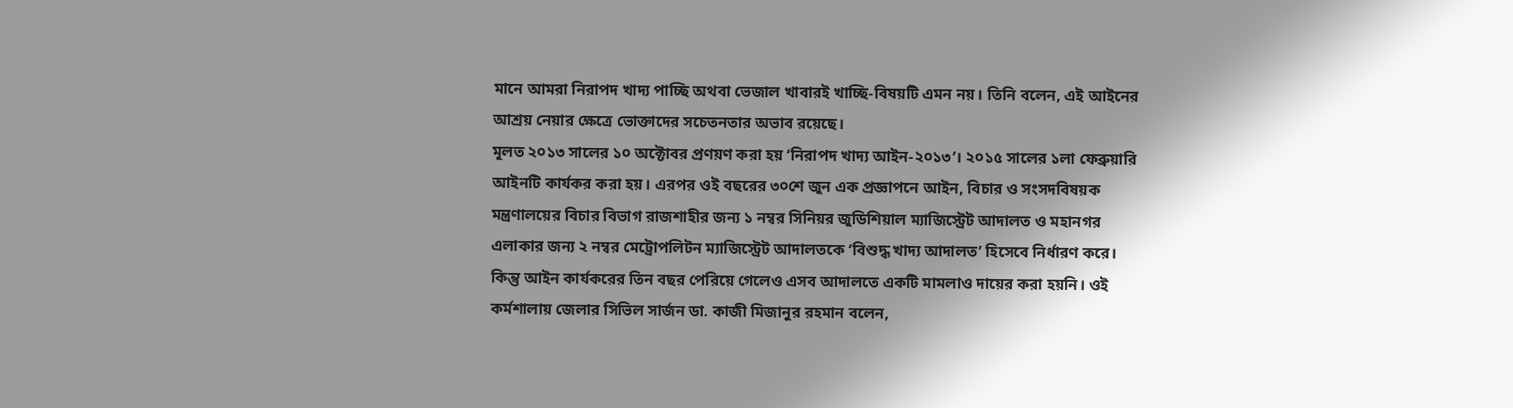মানে আমরা নিরাপদ খাদ্য পাচ্ছি অথবা ভেজাল খাবারই খাচ্ছি-বিষয়টি এমন নয়। তিনি বলেন, এই আইনের আশ্রয় নেয়ার ক্ষেত্রে ভোক্তাদের সচেতনতার অভাব রয়েছে।
মূলত ২০১৩ সালের ১০ অক্টোবর প্রণয়ণ করা হয় ‘নিরাপদ খাদ্য আইন-২০১৩’। ২০১৫ সালের ১লা ফেব্রুয়ারি আইনটি কার্যকর করা হয়। এরপর ওই বছরের ৩০শে জুন এক প্রজ্ঞাপনে আইন, বিচার ও সংসদবিষয়ক মন্ত্রণালয়ের বিচার বিভাগ রাজশাহীর জন্য ১ নম্বর সিনিয়র জুডিশিয়াল ম্যাজিস্ট্রেট আদালত ও মহানগর এলাকার জন্য ২ নম্বর মেট্রোপলিটন ম্যাজিস্ট্রেট আদালতকে ‘বিশুদ্ধ খাদ্য আদালত’ হিসেবে নির্ধারণ করে। কিন্তু আইন কার্যকরের তিন বছর পেরিয়ে গেলেও এসব আদালতে একটি মামলাও দায়ের করা হয়নি। ওই কর্মশালায় জেলার সিভিল সার্জন ডা. কাজী মিজানুর রহমান বলেন,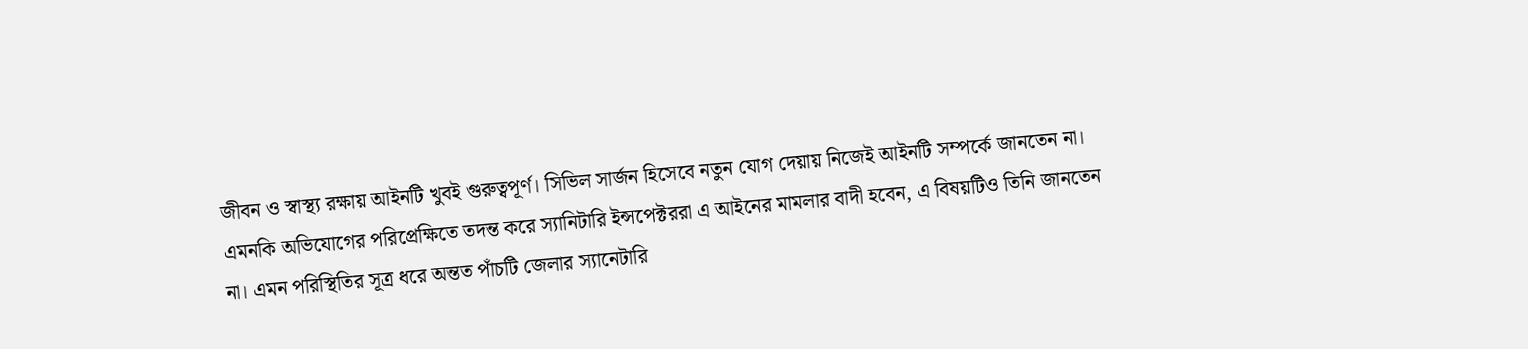জীবন ও স্বাস্থ্য রক্ষায় আইনটি খুবই গুরুত্বপূর্ণ। সিভিল সার্জন হিসেবে নতুন যোগ দেয়ায় নিজেই আইনটি সম্পর্কে জানতেন না।
এমনকি অভিযোগের পরিপ্রেক্ষিতে তদন্ত করে স্যানিটারি ইন্সপেক্টররা এ আইনের মামলার বাদী হবেন, এ বিষয়টিও তিনি জানতেন না। এমন পরিস্থিতির সূত্র ধরে অন্তত পাঁচটি জেলার স্যানেটারি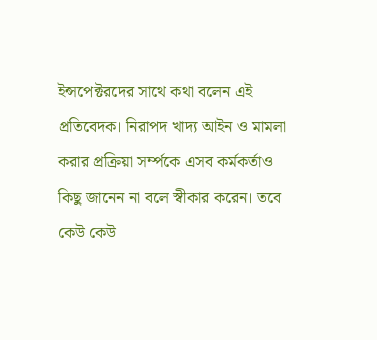ইন্সপেক্টরদের সাথে কথা বলেন এই প্রতিবেদক। নিরাপদ খাদ্য আইন ও মামলা করার প্রক্রিয়া সর্ম্পকে এসব কর্মকর্তাও কিছু জানেন না বলে স্বীকার করেন। তবে কেউ কেউ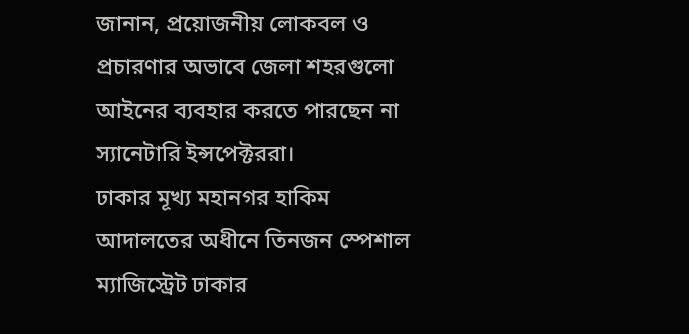জানান, প্রয়োজনীয় লোকবল ও প্রচারণার অভাবে জেলা শহরগুলো আইনের ব্যবহার করতে পারছেন না স্যানেটারি ইন্সপেক্টররা।
ঢাকার মূখ্য মহানগর হাকিম আদালতের অধীনে তিনজন স্পেশাল ম্যাজিস্ট্রেট ঢাকার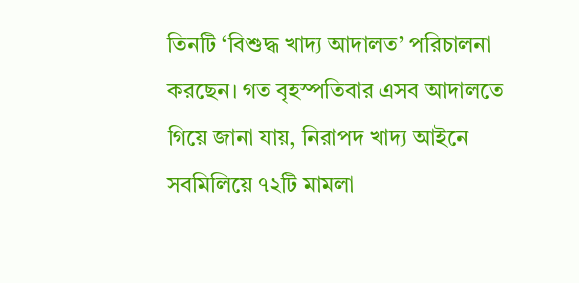তিনটি ‘বিশুদ্ধ খাদ্য আদালত’ পরিচালনা করছেন। গত বৃহস্পতিবার এসব আদালতে গিয়ে জানা যায়, নিরাপদ খাদ্য আইনে সবমিলিয়ে ৭২টি মামলা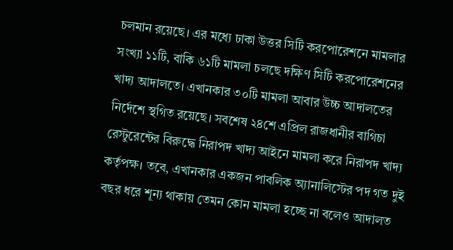চলমান রয়েছে। এর মধ্যে ঢাকা উত্তর সিটি করপোরেশনে মামলার সংখ্যা ১১টি, বাকি ৬১টি মামলা চলছে দক্ষিণ সিটি করপোরেশনের খাদ্য আদালতে। এখানকার ৩০টি মামলা আবার উচ্চ আদালতের নির্দেশে স্থগিত রয়েছে। সবশেষ ২৪শে এপ্রিল রাজধানীর বাগিচা রেস্টুরেন্টের বিরুদ্ধে নিরাপদ খাদ্য আইনে মামলা করে নিরাপদ খাদ্য কর্তৃপক্ষ। তবে, এখানকার একজন পাবলিক অ্যানালিস্টের পদ গত দুই বছর ধরে শূন্য থাকায় তেমন কোন মামলা হচ্ছে না বলেও আদালত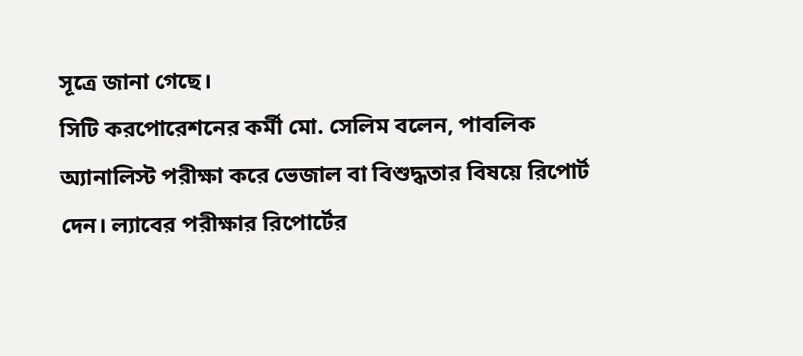সূত্রে জানা গেছে।
সিটি করপোরেশনের কর্মী মো. সেলিম বলেন, পাবলিক অ্যানালিস্ট পরীক্ষা করে ভেজাল বা বিশুদ্ধতার বিষয়ে রিপোর্ট দেন। ল্যাবের পরীক্ষার রিপোর্টের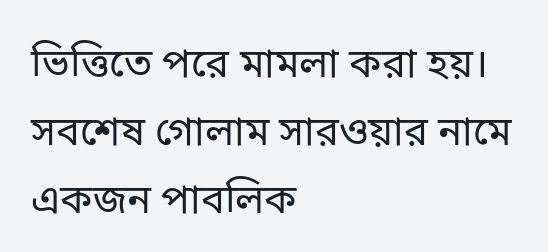ভিত্তিতে পরে মামলা করা হয়। সবশেষ গোলাম সারওয়ার নামে একজন পাবলিক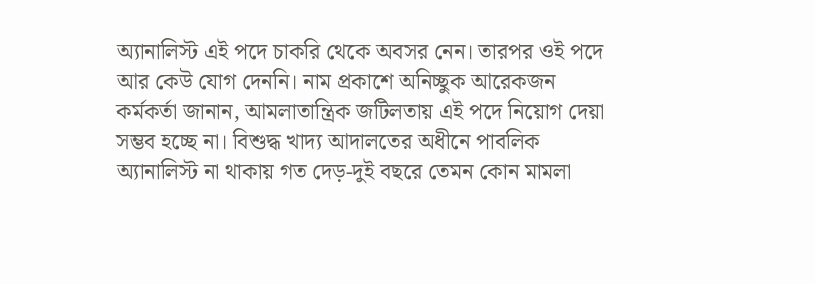অ্যানালিস্ট এই পদে চাকরি থেকে অবসর নেন। তারপর ওই পদে আর কেউ যোগ দেননি। নাম প্রকাশে অনিচ্ছুক আরেকজন কর্মকর্তা জানান, আমলাতান্ত্রিক জটিলতায় এই পদে নিয়োগ দেয়া সম্ভব হচ্ছে না। বিশুদ্ধ খাদ্য আদালতের অধীনে পাবলিক অ্যানালিস্ট না থাকায় গত দেড়-দুই বছরে তেমন কোন মামলা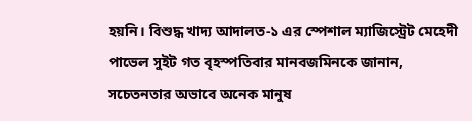হয়নি। বিশুদ্ধ খাদ্য আদালত-১ এর স্পেশাল ম্যাজিস্ট্রেট মেহেদী পাভেল সুইট গত বৃহস্পতিবার মানবজমিনকে জানান, সচেতনতার অভাবে অনেক মানুষ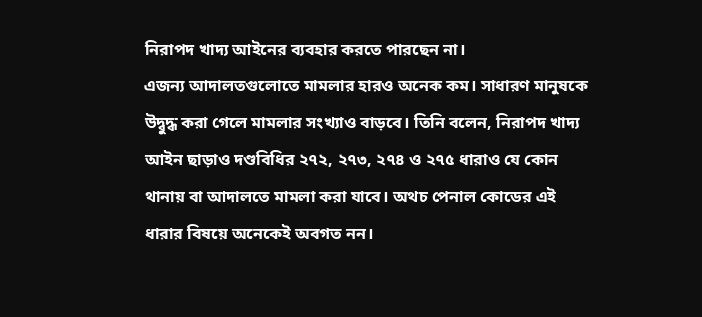নিরাপদ খাদ্য আইনের ব্যবহার করতে পারছেন না।
এজন্য আদালতগুলোতে মামলার হারও অনেক কম। সাধারণ মানুষকে উদ্বুদ্ধ করা গেলে মামলার সংখ্যাও বাড়বে। তিনি বলেন, নিরাপদ খাদ্য আইন ছাড়াও দণ্ডবিধির ২৭২, ২৭৩, ২৭৪ ও ২৭৫ ধারাও যে কোন থানায় বা আদালতে মামলা করা যাবে। অথচ পেনাল কোডের এই ধারার বিষয়ে অনেকেই অবগত নন।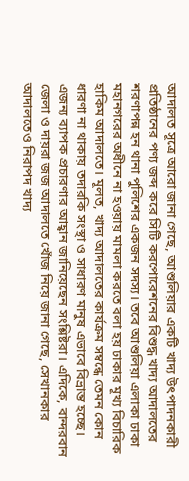আদালত সূত্রে আরো জানা গেছে, আশুলিয়ার একটি খাদ্য উৎপাদনকারী প্রতিষ্ঠানের পণ্য জব্দ করে সিটি করপোরেশনের বিশুদ্ধ খাদ্য আদালতের শরণাপন্ন হন থানা পুলিশের একজন সদস্য। তবে আশুলিয়া এলাকা ঢাকা মহানগরের অধীনে না হওয়ায় মামলা করতে বলা হয় ঢাকার মূখ্য বিচারিক হাকিম আদালতে। মূলত, খাদ্য আদালতের কার্যক্রম সম্বন্ধে তেমন কোন ধারণা না থাকায় তদারকি সংস্থা ও সাধারণ মানুষ এভাবে বিভ্রান্ত হচ্ছে। এজন্য ব্যাপক প্রচারণার আহ্বান জানিয়েছেন সংশ্লিষ্টরা। এদিকে, বান্দরবান জেলা ও দায়রা জজ আদালতে খোঁজ নিয়ে জানা গেছে, সেখানকার আদালতেও নিরাপদ খাদ্য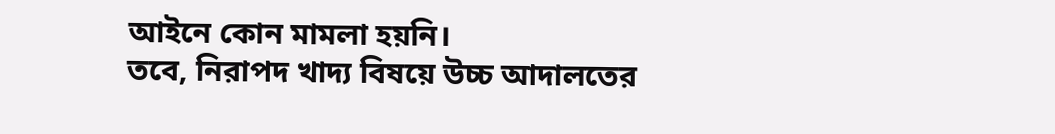আইনে কোন মামলা হয়নি।
তবে, নিরাপদ খাদ্য বিষয়ে উচ্চ আদালতের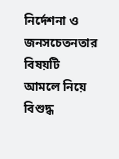নির্দেশনা ও জনসচেতনতার বিষয়টি আমলে নিয়ে বিশুদ্ধ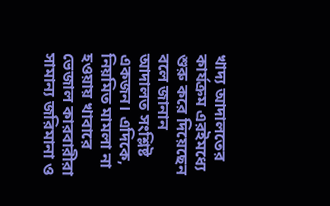খাদ্য আদালতের কার্যক্রম এরইমধ্যে শুরু করে দিয়েছেন বলে জানান আদালত সংশ্লিষ্ট একজন। এদিকে, নিয়মিত মামলা না হওয়ায় খাবারে ভেজাল কারবারীরা সামান্য জরিমানা ও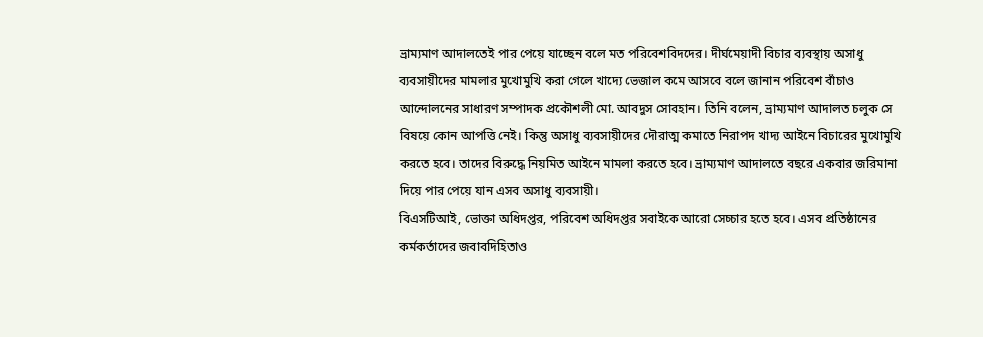ভ্রাম্যমাণ আদালতেই পার পেয়ে যাচ্ছেন বলে মত পরিবেশবিদদের। দীর্ঘমেয়াদী বিচার ব্যবস্থায় অসাধু ব্যবসায়ীদের মামলার মুখোমুখি করা গেলে খাদ্যে ভেজাল কমে আসবে বলে জানান পরিবেশ বাঁচাও আন্দোলনের সাধারণ সম্পাদক প্রকৌশলী মো. আবদুস সোবহান। তিনি বলেন, ভ্রাম্যমাণ আদালত চলুক সে বিষয়ে কোন আপত্তি নেই। কিন্তু অসাধু ব্যবসায়ীদের দৌরাত্ম কমাতে নিরাপদ খাদ্য আইনে বিচারের মুখোমুখি করতে হবে। তাদের বিরুদ্ধে নিয়মিত আইনে মামলা করতে হবে। ভ্রাম্যমাণ আদালতে বছরে একবার জরিমানা দিয়ে পার পেয়ে যান এসব অসাধু ব্যবসায়ী।
বিএসটিআই, ভোক্তা অধিদপ্তর, পরিবেশ অধিদপ্তর সবাইকে আরো সেচ্চার হতে হবে। এসব প্রতিষ্ঠানের কর্মকর্তাদের জবাবদিহিতাও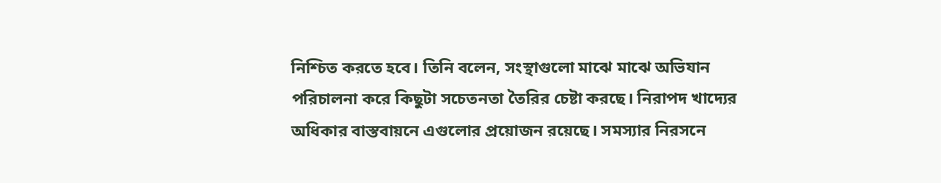নিশ্চিত করতে হবে। তিনি বলেন, সংস্থাগুলো মাঝে মাঝে অভিযান পরিচালনা করে কিছুটা সচেতনতা তৈরির চেষ্টা করছে। নিরাপদ খাদ্যের অধিকার বাস্তবায়নে এগুলোর প্রয়োজন রয়েছে। সমস্যার নিরসনে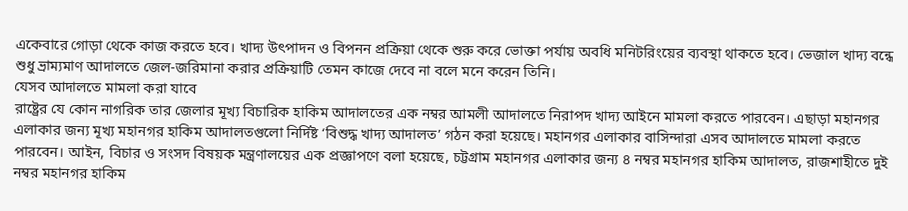একেবারে গোড়া থেকে কাজ করতে হবে। খাদ্য উৎপাদন ও বিপনন প্রক্রিয়া থেকে শুরু করে ভোক্তা পর্যায় অবধি মনিটরিংয়ের ব্যবস্থা থাকতে হবে। ভেজাল খাদ্য বন্ধে শুধু ভ্রাম্যমাণ আদালতে জেল-জরিমানা করার প্রক্রিয়াটি তেমন কাজে দেবে না বলে মনে করেন তিনি।
যেসব আদালতে মামলা করা যাবে
রাষ্ট্রের যে কোন নাগরিক তার জেলার মূখ্য বিচারিক হাকিম আদালতের এক নম্বর আমলী আদালতে নিরাপদ খাদ্য আইনে মামলা করতে পারবেন। এছাড়া মহানগর এলাকার জন্য মূখ্য মহানগর হাকিম আদালতগুলো নির্দিষ্ট ‘বিশুদ্ধ খাদ্য আদালত’ গঠন করা হয়েছে। মহানগর এলাকার বাসিন্দারা এসব আদালতে মামলা করতে পারবেন। আইন, বিচার ও সংসদ বিষয়ক মন্ত্রণালয়ের এক প্রজ্ঞাপণে বলা হয়েছে, চট্টগ্রাম মহানগর এলাকার জন্য ৪ নম্বর মহানগর হাকিম আদালত, রাজশাহীতে দুই নম্বর মহানগর হাকিম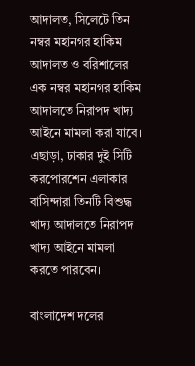আদালত, সিলেটে তিন নম্বর মহানগর হাকিম আদালত ও বরিশালের এক নম্বর মহানগর হাকিম আদালতে নিরাপদ খাদ্য আইনে মামলা করা যাবে। এছাড়া, ঢাকার দুই সিটি করপোরশেন এলাকার বাসিন্দারা তিনটি বিশুদ্ধ খাদ্য আদালতে নিরাপদ খাদ্য আইনে মামলা করতে পারবেন।

বাংলাদেশ দলের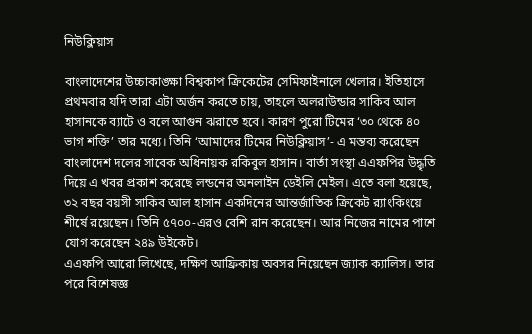নিউক্লিয়াস

বাংলাদেশের উচ্চাকাঙ্ক্ষা বিশ্বকাপ ক্রিকেটের সেমিফাইনালে খেলার। ইতিহাসে প্রথমবার যদি তারা এটা অর্জন করতে চায়, তাহলে অলরাউন্ডার সাকিব আল হাসানকে ব্যাটে ও বলে আগুন ঝরাতে হবে। কারণ পুরো টিমের ‘৩০ থেকে ৪০ ভাগ শক্তি’ তার মধ্যে। তিনি ‘আমাদের টিমের নিউক্লিয়াস’- এ মন্তব্য করেছেন বাংলাদেশ দলের সাবেক অধিনায়ক রকিবুল হাসান। বার্তা সংস্থা এএফপির উদ্ধৃতি দিয়ে এ খবর প্রকাশ করেছে লন্ডনের অনলাইন ডেইলি মেইল। এতে বলা হয়েছে, ৩২ বছর বয়সী সাকিব আল হাসান একদিনের আন্তর্জাতিক ক্রিকেট র‌্যাংকিংয়ে শীর্ষে রয়েছেন। তিনি ৫৭০০-এরও বেশি রান করেছেন। আর নিজের নামের পাশে যোগ করেছেন ২৪৯ উইকেট।
এএফপি আরো লিখেছে, দক্ষিণ আফ্রিকায় অবসর নিয়েছেন জ্যাক ক্যালিস। তার পরে বিশেষজ্ঞ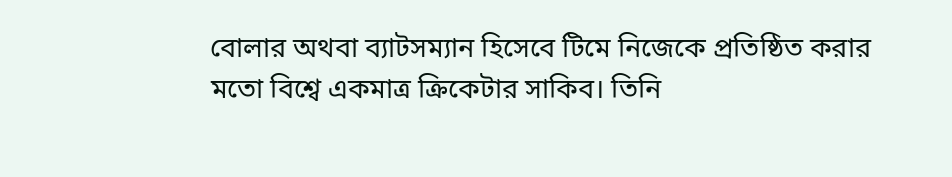বোলার অথবা ব্যাটসম্যান হিসেবে টিমে নিজেকে প্রতিষ্ঠিত করার মতো বিশ্বে একমাত্র ক্রিকেটার সাকিব। তিনি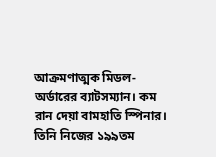আক্রমণাত্মক মিডল-অর্ডারের ব্যাটসম্যান। কম রান দেয়া বামহাতি স্পিনার।
তিনি নিজের ১৯৯তম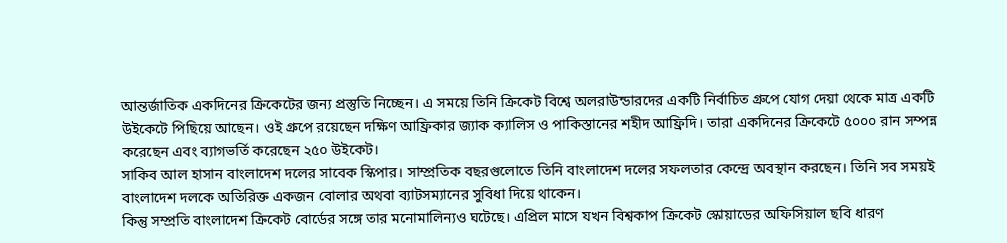আন্তর্জাতিক একদিনের ক্রিকেটের জন্য প্রস্তুতি নিচ্ছেন। এ সময়ে তিনি ক্রিকেট বিশ্বে অলরাউন্ডারদের একটি নির্বাচিত গ্রুপে যোগ দেয়া থেকে মাত্র একটি উইকেটে পিছিয়ে আছেন। ওই গ্রুপে রয়েছেন দক্ষিণ আফ্রিকার জ্যাক ক্যালিস ও পাকিস্তানের শহীদ আফ্রিদি। তারা একদিনের ক্রিকেটে ৫০০০ রান সম্পন্ন করেছেন এবং ব্যাগভর্তি করেছেন ২৫০ উইকেট।
সাকিব আল হাসান বাংলাদেশ দলের সাবেক স্কিপার। সাম্প্রতিক বছরগুলোতে তিনি বাংলাদেশ দলের সফলতার কেন্দ্রে অবস্থান করছেন। তিনি সব সময়ই বাংলাদেশ দলকে অতিরিক্ত একজন বোলার অথবা ব্যাটসম্যানের সুবিধা দিয়ে থাকেন।
কিন্তু সম্প্রতি বাংলাদেশ ক্রিকেট বোর্ডের সঙ্গে তার মনোমালিন্যও ঘটেছে। এপ্রিল মাসে যখন বিশ্বকাপ ক্রিকেট স্কোয়াডের অফিসিয়াল ছবি ধারণ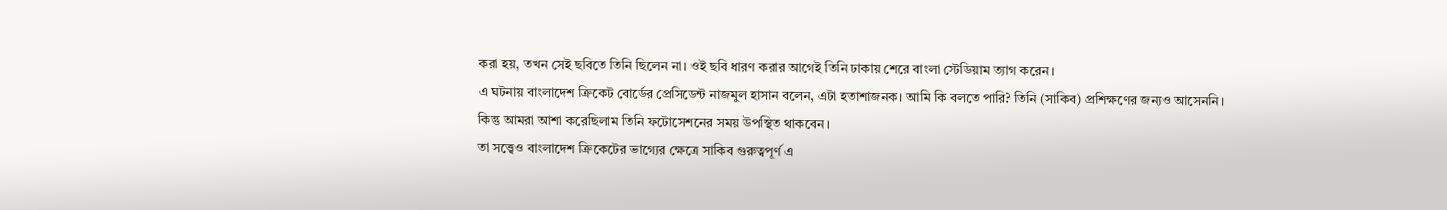করা হয়, তখন সেই ছবিতে তিনি ছিলেন না। ওই ছবি ধারণ করার আগেই তিনি ঢাকায় শেরে বাংলা স্টেডিয়াম ত্যাগ করেন।
এ ঘটনায় বাংলাদেশ ক্রিকেট বোর্ডের প্রেসিডেন্ট নাজমুল হাসান বলেন, এটা হতাশাজনক। আমি কি বলতে পারি? তিনি (সাকিব) প্রশিক্ষণের জন্যও আসেননি। কিন্তু আমরা আশা করেছিলাম তিনি ফটোসেশনের সময় উপস্থিত থাকবেন।
তা সত্ত্বেও বাংলাদেশ ক্রিকেটের ভাগ্যের ক্ষেত্রে সাকিব গুরুত্বপূর্ণ এ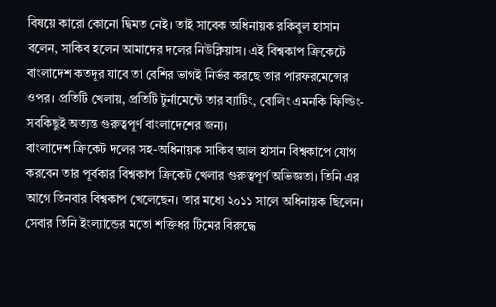বিষয়ে কারো কোনো দ্বিমত নেই। তাই সাবেক অধিনায়ক রকিবুল হাসান বলেন, সাকিব হলেন আমাদের দলের নিউক্লিয়াস। এই বিশ্বকাপ ক্রিকেটে বাংলাদেশ কতদূর যাবে তা বেশির ভাগই নির্ভর করছে তার পারফরমেন্সের ওপর। প্রতিটি খেলায়, প্রতিটি টুর্নামেন্টে তার ব্যাটিং, বোলিং এমনকি ফিল্ডিং- সবকিছুই অত্যন্ত গুরুত্বপূর্ণ বাংলাদেশের জন্য।
বাংলাদেশ ক্রিকেট দলের সহ-অধিনায়ক সাকিব আল হাসান বিশ্বকাপে যোগ করবেন তার পূর্বকার বিশ্বকাপ ক্রিকেট খেলার গুরুত্বপূর্ণ অভিজ্ঞতা। তিনি এর আগে তিনবার বিশ্বকাপ খেলেছেন। তার মধ্যে ২০১১ সালে অধিনায়ক ছিলেন। সেবার তিনি ইংল্যান্ডের মতো শক্তিধর টিমের বিরুদ্ধে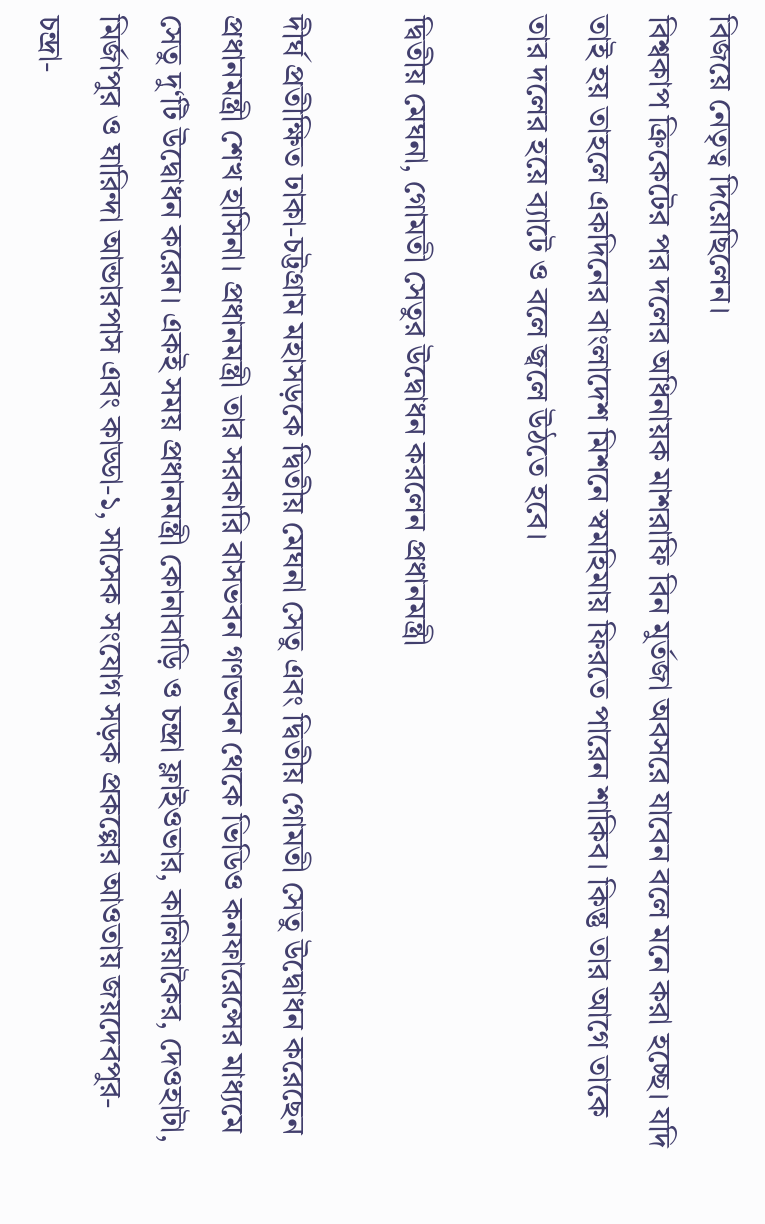বিজয়ে নেতৃত্ব দিয়েছিলেন।
বিশ্বকাপ ক্রিকেটের পর দলের অধিনায়ক মাশরাফি বিন মুর্তজা অবসরে যাবেন বলে মনে করা হচ্ছে। যদি তাই হয় তাহলে একদিনের বাংলাদেশ মিশনে স্বমহিমায় ফিরতে পারেন শাকিব। কিন্তু তার আগে তাকে তার দলের হয়ে ব্যাটে ও বলে জ্বলে উঠতে হবে।

দ্বিতীয় মেঘনা, গোমতী সেতুর উদ্বোধন করলেন প্রধানমন্ত্রী

দীর্ঘ প্রতীক্ষিত ঢাকা-চট্টগ্রাম মহাসড়কে দ্বিতীয় মেঘনা সেতু এবং দ্বিতীয় গোমতী সেতু উদ্বোধন করেছেন প্রধানমন্ত্রী শেখ হাসিনা। প্রধানমন্ত্রী তার সরকারি বাসভবন গণভবন থেকে ভিডিও কনফারেন্সের মাধ্যমে সেতু দু‘টি উদ্বোধন করেন। একই সময় প্রধানমন্ত্রী কোনাবাড়ি ও চন্দ্রা ফ্লাইওভার, কালিয়াকৈর, দেওহাটা, মির্জাপুর ও ঘারিন্দা আন্ডারপাস এবং কাড্ডা-১, সাসেক সংযোগ সড়ক প্রকল্পের আওতায় জয়দেবপুর-চন্দ্রা-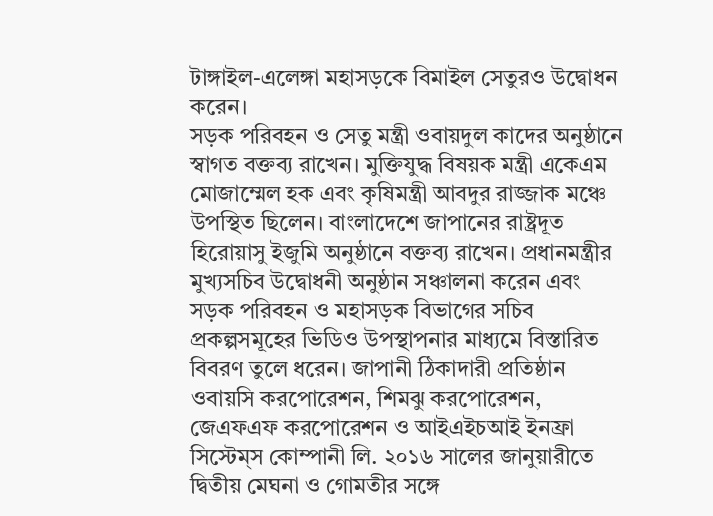টাঙ্গাইল-এলেঙ্গা মহাসড়কে বিমাইল সেতুরও উদ্বোধন করেন।
সড়ক পরিবহন ও সেতু মন্ত্রী ওবায়দুল কাদের অনুষ্ঠানে স্বাগত বক্তব্য রাখেন। মুক্তিযুদ্ধ বিষয়ক মন্ত্রী একেএম মোজাম্মেল হক এবং কৃষিমন্ত্রী আবদুর রাজ্জাক মঞ্চে উপস্থিত ছিলেন। বাংলাদেশে জাপানের রাষ্ট্রদূত হিরোয়াসু ইজুমি অনুষ্ঠানে বক্তব্য রাখেন। প্রধানমন্ত্রীর মুখ্যসচিব উদ্বোধনী অনুষ্ঠান সঞ্চালনা করেন এবং সড়ক পরিবহন ও মহাসড়ক বিভাগের সচিব প্রকল্পসমূহের ভিডিও উপস্থাপনার মাধ্যমে বিস্তারিত বিবরণ তুলে ধরেন। জাপানী ঠিকাদারী প্রতিষ্ঠান ওবায়সি করপোরেশন, শিমঝু করপোরেশন, জেএফএফ করপোরেশন ও আইএইচআই ইনফ্রা সিস্টেম্‌স কোম্পানী লি. ২০১৬ সালের জানুয়ারীতে দ্বিতীয় মেঘনা ও গোমতীর সঙ্গে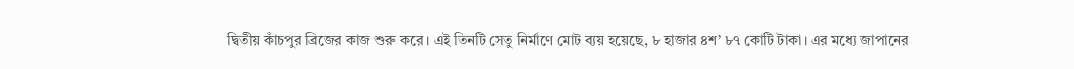দ্বিতীয় কাঁচপুর ব্রিজের কাজ শুরু করে। এই তিনটি সেতু নির্মাণে মোট ব্যয় হয়েছে, ৮ হাজার ৪শ’ ৮৭ কোটি টাকা। এর মধ্যে জাপানের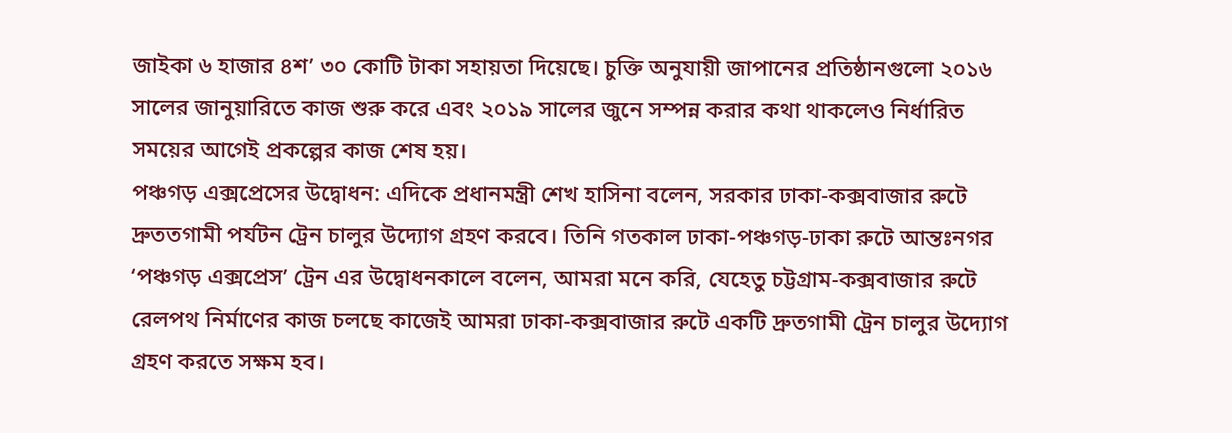জাইকা ৬ হাজার ৪শ’ ৩০ কোটি টাকা সহায়তা দিয়েছে। চুক্তি অনুযায়ী জাপানের প্রতিষ্ঠানগুলো ২০১৬ সালের জানুয়ারিতে কাজ শুরু করে এবং ২০১৯ সালের জুনে সম্পন্ন করার কথা থাকলেও নির্ধারিত সময়ের আগেই প্রকল্পের কাজ শেষ হয়।
পঞ্চগড় এক্সপ্রেসের উদ্বোধন: এদিকে প্রধানমন্ত্রী শেখ হাসিনা বলেন, সরকার ঢাকা-কক্সবাজার রুটে দ্রুততগামী পর্যটন ট্রেন চালুর উদ্যোগ গ্রহণ করবে। তিনি গতকাল ঢাকা-পঞ্চগড়-ঢাকা রুটে আন্তঃনগর ‘পঞ্চগড় এক্সপ্রেস’ ট্রেন এর উদ্বোধনকালে বলেন, আমরা মনে করি, যেহেতু চট্টগ্রাম-কক্সবাজার রুটে রেলপথ নির্মাণের কাজ চলছে কাজেই আমরা ঢাকা-কক্সবাজার রুটে একটি দ্রুতগামী ট্রেন চালুর উদ্যোগ গ্রহণ করতে সক্ষম হব।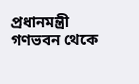প্রধানমন্ত্রী গণভবন থেকে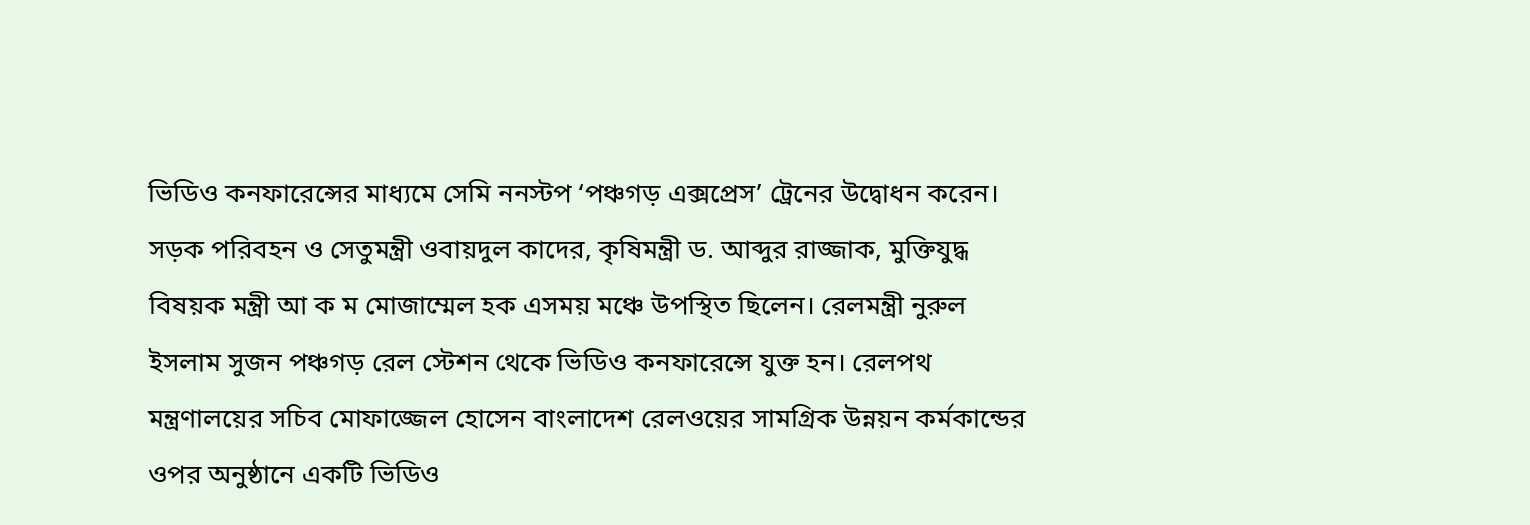ভিডিও কনফারেন্সের মাধ্যমে সেমি ননস্টপ ‘পঞ্চগড় এক্সপ্রেস’ ট্রেনের উদ্বোধন করেন। সড়ক পরিবহন ও সেতুমন্ত্রী ওবায়দুল কাদের, কৃষিমন্ত্রী ড. আব্দুর রাজ্জাক, মুক্তিযুদ্ধ বিষয়ক মন্ত্রী আ ক ম মোজাম্মেল হক এসময় মঞ্চে উপস্থিত ছিলেন। রেলমন্ত্রী নুরুল ইসলাম সুজন পঞ্চগড় রেল স্টেশন থেকে ভিডিও কনফারেন্সে যুক্ত হন। রেলপথ মন্ত্রণালয়ের সচিব মোফাজ্জেল হোসেন বাংলাদেশ রেলওয়ের সামগ্রিক উন্নয়ন কর্মকান্ডের ওপর অনুষ্ঠানে একটি ভিডিও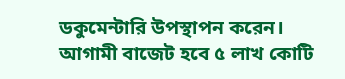ডকুমেন্টারি উপস্থাপন করেন।
আগামী বাজেট হবে ৫ লাখ কোটি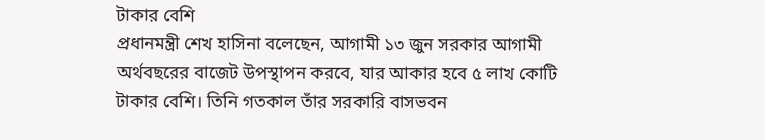টাকার বেশি
প্রধানমন্ত্রী শেখ হাসিনা বলেছেন, আগামী ১৩ জুন সরকার আগামী অর্থবছরের বাজেট উপস্থাপন করবে, যার আকার হবে ৫ লাখ কোটি টাকার বেশি। তিনি গতকাল তাঁর সরকারি বাসভবন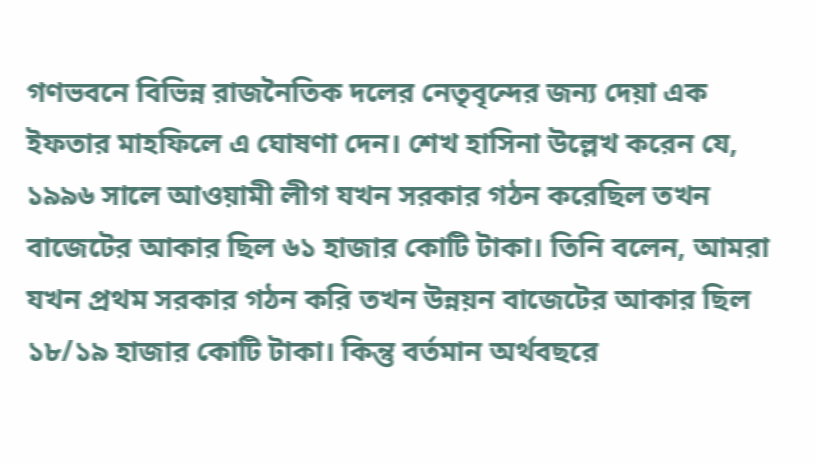গণভবনে বিভিন্ন রাজনৈতিক দলের নেতৃবৃন্দের জন্য দেয়া এক ইফতার মাহফিলে এ ঘোষণা দেন। শেখ হাসিনা উল্লেখ করেন যে, ১৯৯৬ সালে আওয়ামী লীগ যখন সরকার গঠন করেছিল তখন বাজেটের আকার ছিল ৬১ হাজার কোটি টাকা। তিনি বলেন, আমরা যখন প্রথম সরকার গঠন করি তখন উন্নয়ন বাজেটের আকার ছিল ১৮/১৯ হাজার কোটি টাকা। কিন্তু বর্তমান অর্থবছরে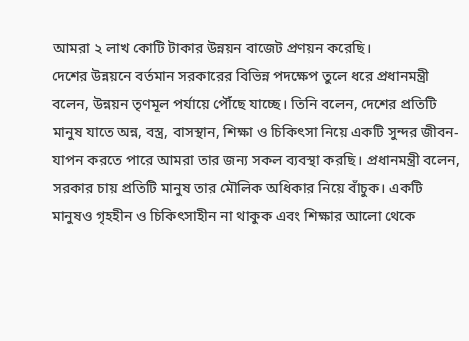আমরা ২ লাখ কোটি টাকার উন্নয়ন বাজেট প্রণয়ন করেছি।
দেশের উন্নয়নে বর্তমান সরকারের বিভিন্ন পদক্ষেপ তুলে ধরে প্রধানমন্ত্রী বলেন, উন্নয়ন তৃণমূল পর্যায়ে পৌঁছে যাচ্ছে। তিনি বলেন, দেশের প্রতিটি মানুষ যাতে অন্ন, বস্ত্র, বাসস্থান, শিক্ষা ও চিকিৎসা নিয়ে একটি সুন্দর জীবন-যাপন করতে পারে আমরা তার জন্য সকল ব্যবস্থা করছি। প্রধানমন্ত্রী বলেন, সরকার চায় প্রতিটি মানুষ তার মৌলিক অধিকার নিয়ে বাঁচুক। একটি মানুষও গৃহহীন ও চিকিৎসাহীন না থাকুক এবং শিক্ষার আলো থেকে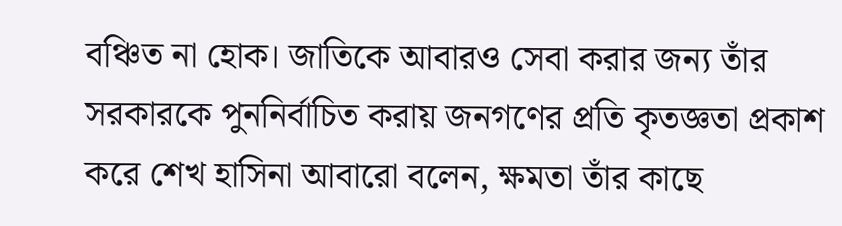বঞ্চিত না হোক। জাতিকে আবারও সেবা করার জন্য তাঁর সরকারকে পুননির্বাচিত করায় জনগণের প্রতি কৃতজ্ঞতা প্রকাশ করে শেখ হাসিনা আবারো বলেন, ক্ষমতা তাঁর কাছে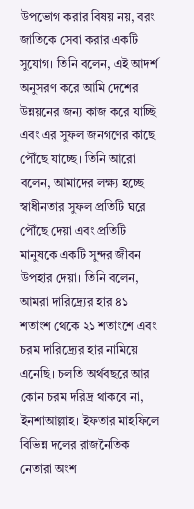উপভোগ করার বিষয় নয়, বরং জাতিকে সেবা করার একটি সুযোগ। তিনি বলেন, এই আদর্শ অনুসরণ করে আমি দেশের উন্নয়নের জন্য কাজ করে যাচ্ছি এবং এর সুফল জনগণের কাছে পৌঁছে যাচ্ছে। তিনি আরো বলেন, আমাদের লক্ষ্য হচ্ছে স্বাধীনতার সুফল প্রতিটি ঘরে পৌঁছে দেয়া এবং প্রতিটি মানুষকে একটি সুন্দর জীবন উপহার দেয়া। তিনি বলেন, আমরা দারিদ্র্যের হার ৪১ শতাংশ থেকে ২১ শতাংশে এবং চরম দারিদ্র্যের হার নামিয়ে এনেছি। চলতি অর্থবছরে আর কোন চরম দরিদ্র থাকবে না, ইনশাআল্লাহ। ইফতার মাহফিলে বিভিন্ন দলের রাজনৈতিক নেতারা অংশ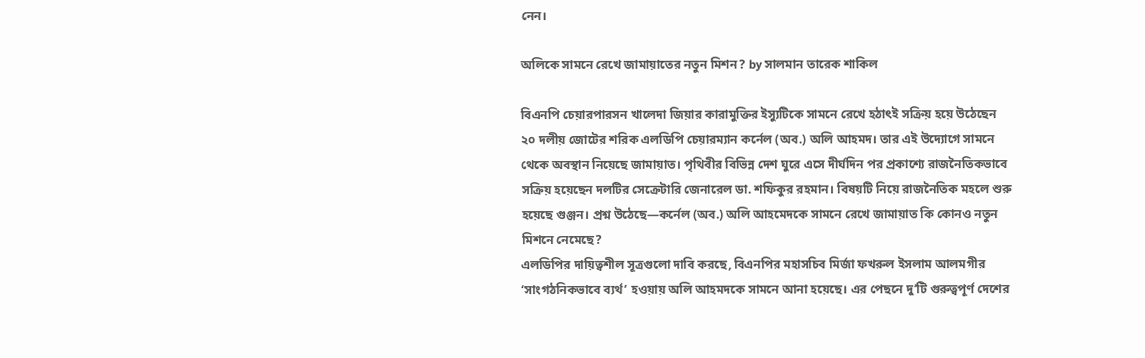নেন।

অলিকে সামনে রেখে জামায়াতের নতুন মিশন? by সালমান তারেক শাকিল

বিএনপি চেয়ারপারসন খালেদা জিয়ার কারামুক্তির ইস্যুটিকে সামনে রেখে হঠাৎই সক্রিয় হয়ে উঠেছেন ২০ দলীয় জোটের শরিক এলডিপি চেয়ারম্যান কর্নেল (অব.) অলি আহমদ। তার এই উদ্যোগে সামনে থেকে অবস্থান নিয়েছে জামায়াত। পৃথিবীর বিভিন্ন দেশ ঘুরে এসে দীর্ঘদিন পর প্রকাশ্যে রাজনৈতিকভাবে সক্রিয় হয়েছেন দলটির সেক্রেটারি জেনারেল ডা. শফিকুর রহমান। বিষয়টি নিয়ে রাজনৈতিক মহলে শুরু হয়েছে গুঞ্জন। প্রশ্ন উঠেছে—কর্নেল (অব.) অলি আহমেদকে সামনে রেখে জামায়াত কি কোনও নতুন মিশনে নেমেছে?
এলডিপির দায়িত্বশীল সূত্রগুলো দাবি করছে, বিএনপির মহাসচিব মির্জা ফখরুল ইসলাম আলমগীর ‘সাংগঠনিকভাবে ব্যর্থ’ হওয়ায় অলি আহমদকে সামনে আনা হয়েছে। এর পেছনে দু’টি গুরুত্বপূর্ণ দেশের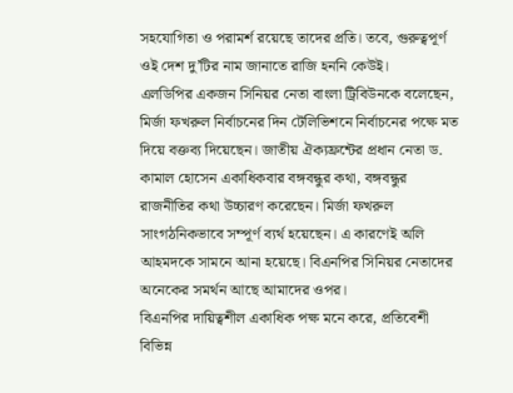সহযোগিতা ও পরামর্শ রয়েছে তাদের প্রতি। তবে, গুরুত্বপূর্ণ ওই দেশ দু’টির নাম জানাতে রাজি হননি কেউই।
এলডিপির একজন সিনিয়র নেতা বাংলা ট্রিবিউনকে বলেছেন, মির্জা ফখরুল নির্বাচনের দিন টেলিভিশনে নির্বাচনের পক্ষে মত দিয়ে বক্তব্য দিয়েছেন। জাতীয় ঐক্যফ্রন্টের প্রধান নেতা ড. কামাল হোসেন একাধিকবার বঙ্গবন্ধুর কথা, বঙ্গবন্ধুর রাজনীতির কথা উচ্চারণ করেছেন। মির্জা ফখরুল সাংগঠনিকভাবে সম্পূর্ণ ব্যর্থ হয়েছেন। এ কারণেই অলি আহমদকে সামনে আনা হয়েছে। বিএনপির সিনিয়র নেতাদের অনেকের সমর্থন আছে আমাদের ওপর।
বিএনপির দায়িত্বশীল একাধিক পক্ষ মনে করে, প্রতিবেশী বিভিন্ন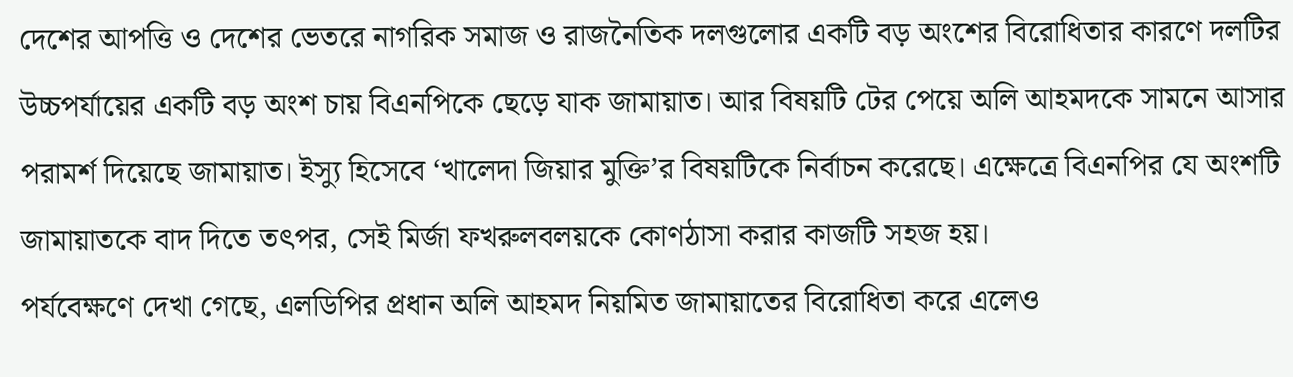দেশের আপত্তি ও দেশের ভেতরে নাগরিক সমাজ ও রাজনৈতিক দলগুলোর একটি বড় অংশের বিরোধিতার কারণে দলটির উচ্চপর্যায়ের একটি বড় অংশ চায় বিএনপিকে ছেড়ে যাক জামায়াত। আর বিষয়টি টের পেয়ে অলি আহমদকে সামনে আসার পরামর্শ দিয়েছে জামায়াত। ইস্যু হিসেবে ‘খালেদা জিয়ার মুক্তি’র বিষয়টিকে নির্বাচন করেছে। এক্ষেত্রে বিএনপির যে অংশটি জামায়াতকে বাদ দিতে তৎপর, সেই মির্জা ফখরুলবলয়কে কোণঠাসা করার কাজটি সহজ হয়।
পর্যবেক্ষণে দেখা গেছে, এলডিপির প্রধান অলি আহমদ নিয়মিত জামায়াতের বিরোধিতা করে এলেও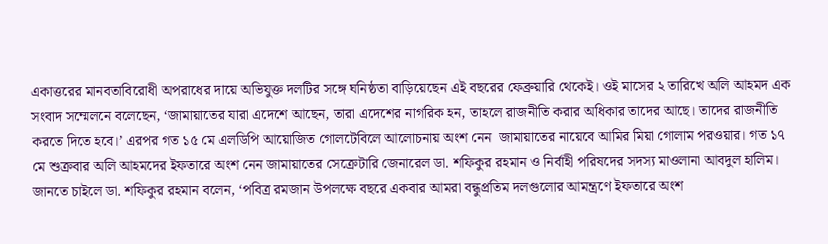একাত্তরের মানবতাবিরোধী অপরাধের দায়ে অভিযুক্ত দলটির সঙ্গে ঘনিষ্ঠতা বাড়িয়েছেন এই বছরের ফেব্রুয়ারি থেকেই। ওই মাসের ২ তারিখে অলি আহমদ এক সংবাদ সম্মেলনে বলেছেন, ‘জামায়াতের যারা এদেশে আছেন, তারা এদেশের নাগরিক হন, তাহলে রাজনীতি করার অধিকার তাদের আছে। তাদের রাজনীতি করতে দিতে হবে।’ এরপর গত ১৫ মে এলডিপি আয়োজিত গোলটেবিলে আলোচনায় অংশ নেন  জামায়াতের নায়েবে আমির মিয়া গোলাম পরওয়ার। গত ১৭ মে শুক্রবার অলি আহমদের ইফতারে অংশ নেন জামায়াতের সেক্রেটারি জেনারেল ডা. শফিকুর রহমান ও নির্বাহী পরিষদের সদস্য মাওলানা আবদুল হালিম।
জানতে চাইলে ডা. শফিকুর রহমান বলেন, ‘পবিত্র রমজান উপলক্ষে বছরে একবার আমরা বন্ধুপ্রতিম দলগুলোর আমন্ত্রণে ইফতারে অংশ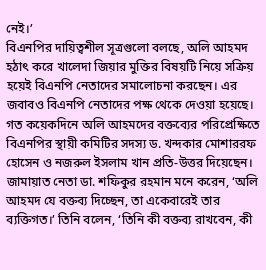নেই।’
বিএনপির দায়িত্বশীল সূত্রগুলো বলছে, অলি আহমদ হঠাৎ করে খালেদা জিয়ার মুক্তির বিষয়টি নিয়ে সক্রিয় হয়েই বিএনপি নেতাদের সমালোচনা করছেন। এর জবাবও বিএনপি নেতাদের পক্ষ থেকে দেওয়া হয়েছে। গত কয়েকদিনে অলি আহমদের বক্তব্যের পরিপ্রেক্ষিতে বিএনপির স্থায়ী কমিটির সদস্য ড. খন্দকার মোশাররফ হোসেন ও নজরুল ইসলাম খান প্রতি-উত্তর দিয়েছেন।
জামায়াত নেতা ডা. শফিকুর রহমান মনে করেন, ‘অলি আহমদ যে বক্তব্য দিচ্ছেন, তা একেবারেই তার ব্যক্তিগত।’ তিনি বলেন, ‘তিনি কী বক্তব্য রাখবেন, কী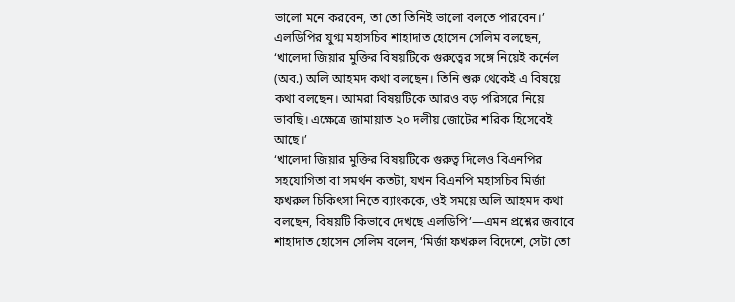ভালো মনে করবেন, তা তো তিনিই ভালো বলতে পারবেন।’
এলডিপির যুগ্ম মহাসচিব শাহাদাত হোসেন সেলিম বলছেন, ‘খালেদা জিয়ার মুক্তির বিষয়টিকে গুরুত্বের সঙ্গে নিয়েই কর্নেল (অব.) অলি আহমদ কথা বলছেন। তিনি শুরু থেকেই এ বিষয়ে কথা বলছেন। আমরা বিষয়টিকে আরও বড় পরিসরে নিয়ে ভাবছি। এক্ষেত্রে জামায়াত ২০ দলীয় জোটের শরিক হিসেবেই আছে।’
‘খালেদা জিয়ার মুক্তির বিষয়টিকে গুরুত্ব দিলেও বিএনপির সহযোগিতা বা সমর্থন কতটা, যখন বিএনপি মহাসচিব মির্জা ফখরুল চিকিৎসা নিতে ব্যাংককে, ওই সময়ে অলি আহমদ কথা বলছেন, বিষয়টি কিভাবে দেখছে এলডিপি’—এমন প্রশ্নের জবাবে শাহাদাত হোসেন সেলিম বলেন, ‘মির্জা ফখরুল বিদেশে, সেটা তো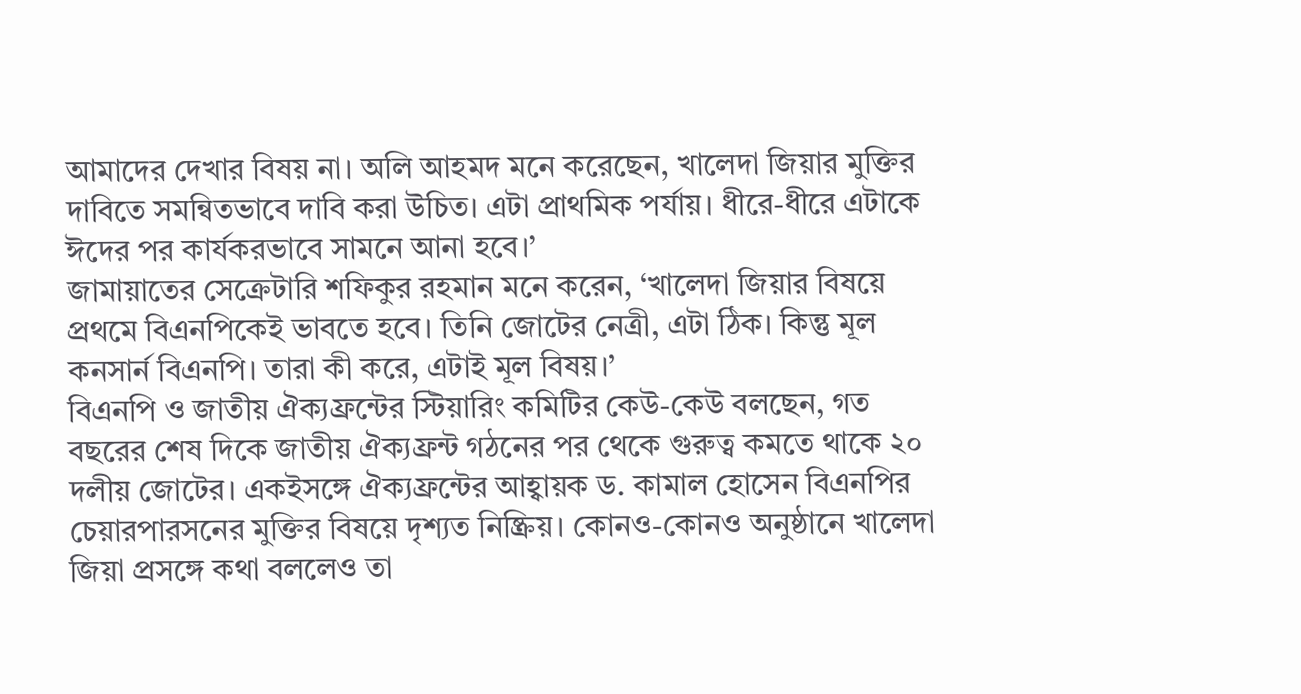আমাদের দেখার বিষয় না। অলি আহমদ মনে করেছেন, খালেদা জিয়ার মুক্তির দাবিতে সমন্বিতভাবে দাবি করা উচিত। এটা প্রাথমিক পর্যায়। ধীরে-ধীরে এটাকে ঈদের পর কার্যকরভাবে সামনে আনা হবে।’
জামায়াতের সেক্রেটারি শফিকুর রহমান মনে করেন, ‘খালেদা জিয়ার বিষয়ে প্রথমে বিএনপিকেই ভাবতে হবে। তিনি জোটের নেত্রী, এটা ঠিক। কিন্তু মূল কনসার্ন বিএনপি। তারা কী করে, এটাই মূল বিষয়।’
বিএনপি ও জাতীয় ঐক্যফ্রন্টের স্টিয়ারিং কমিটির কেউ-কেউ বলছেন, গত বছরের শেষ দিকে জাতীয় ঐক্যফ্রন্ট গঠনের পর থেকে গুরুত্ব কমতে থাকে ২০ দলীয় জোটের। একইসঙ্গে ঐক্যফ্রন্টের আহ্বায়ক ড. কামাল হোসেন বিএনপির চেয়ারপারসনের মুক্তির বিষয়ে দৃশ্যত নিষ্ক্রিয়। কোনও-কোনও অনুষ্ঠানে খালেদা জিয়া প্রসঙ্গে কথা বললেও তা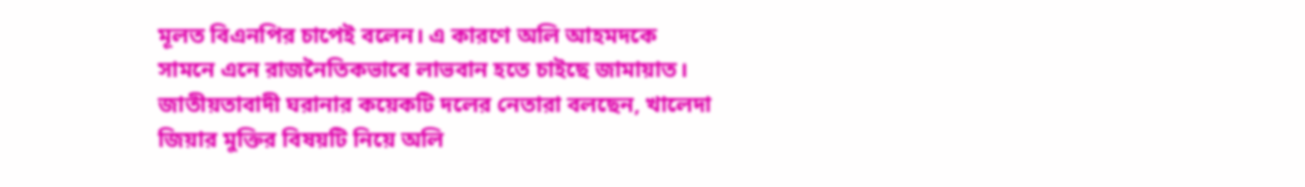মূলত বিএনপির চাপেই বলেন। এ কারণে অলি আহমদকে সামনে এনে রাজনৈতিকভাবে লাভবান হতে চাইছে জামায়াত।
জাতীয়তাবাদী ঘরানার কয়েকটি দলের নেতারা বলছেন, খালেদা জিয়ার মুক্তির বিষয়টি নিয়ে অলি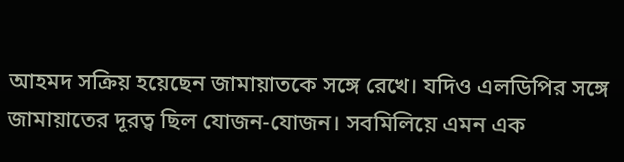আহমদ সক্রিয় হয়েছেন জামায়াতকে সঙ্গে রেখে। যদিও এলডিপির সঙ্গে জামায়াতের দূরত্ব ছিল যোজন-যোজন। সবমিলিয়ে এমন এক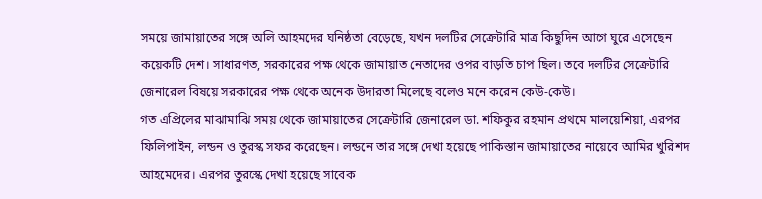সময়ে জামায়াতের সঙ্গে অলি আহমদের ঘনিষ্ঠতা বেড়েছে, যখন দলটির সেক্রেটারি মাত্র কিছুদিন আগে ঘুরে এসেছেন কয়েকটি দেশ। সাধারণত, সরকারের পক্ষ থেকে জামায়াত নেতাদের ওপর বাড়তি চাপ ছিল। তবে দলটির সেক্রেটারি জেনারেল বিষয়ে সরকারের পক্ষ থেকে অনেক উদারতা মিলেছে বলেও মনে করেন কেউ-কেউ।
গত এপ্রিলের মাঝামাঝি সময় থেকে জামায়াতের সেক্রেটারি জেনারেল ডা. শফিকুর রহমান প্রথমে মালয়েশিয়া, এরপর ফিলিপাইন, লন্ডন ও তুরস্ক সফর করেছেন। লন্ডনে তার সঙ্গে দেখা হয়েছে পাকিস্তান জামায়াতের নায়েবে আমির খুরিশদ আহমেদের। এরপর তুরস্কে দেখা হয়েছে সাবেক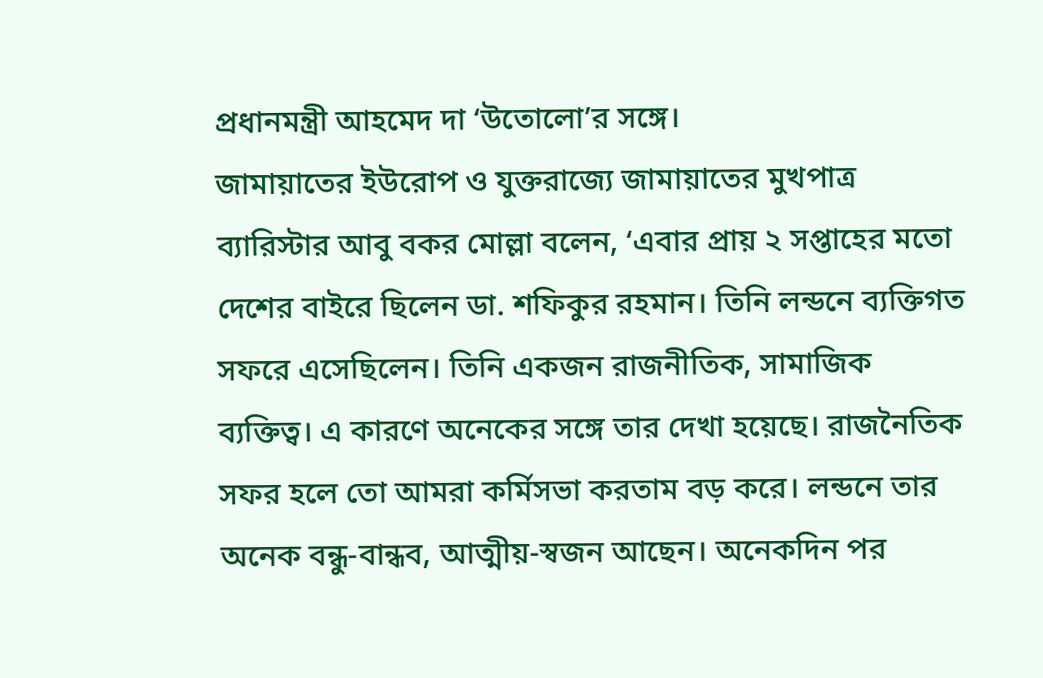প্রধানমন্ত্রী আহমেদ দা ‘উতোলো’র সঙ্গে।
জামায়াতের ইউরোপ ও যুক্তরাজ্যে জামায়াতের মুখপাত্র ব্যারিস্টার আবু বকর মোল্লা বলেন, ‘এবার প্রায় ২ সপ্তাহের মতো দেশের বাইরে ছিলেন ডা. শফিকুর রহমান। তিনি লন্ডনে ব্যক্তিগত সফরে এসেছিলেন। তিনি একজন রাজনীতিক, সামাজিক ব্যক্তিত্ব। এ কারণে অনেকের সঙ্গে তার দেখা হয়েছে। রাজনৈতিক সফর হলে তো আমরা কর্মিসভা করতাম বড় করে। লন্ডনে তার অনেক বন্ধু-বান্ধব, আত্মীয়-স্বজন আছেন। অনেকদিন পর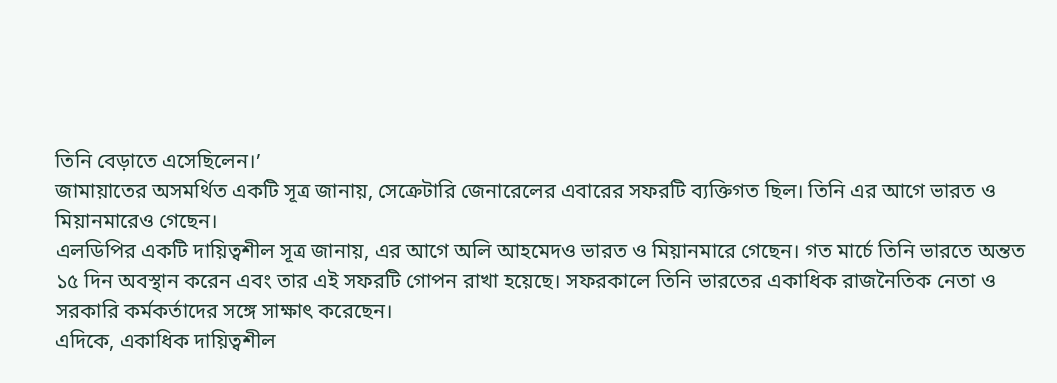তিনি বেড়াতে এসেছিলেন।’
জামায়াতের অসমর্থিত একটি সূত্র জানায়, সেক্রেটারি জেনারেলের এবারের সফরটি ব্যক্তিগত ছিল। তিনি এর আগে ভারত ও মিয়ানমারেও গেছেন।
এলডিপির একটি দায়িত্বশীল সূত্র জানায়, এর আগে অলি আহমেদও ভারত ও মিয়ানমারে গেছেন। গত মার্চে তিনি ভারতে অন্তত ১৫ দিন অবস্থান করেন এবং তার এই সফরটি গোপন রাখা হয়েছে। সফরকালে তিনি ভারতের একাধিক রাজনৈতিক নেতা ও সরকারি কর্মকর্তাদের সঙ্গে সাক্ষাৎ করেছেন।
এদিকে, একাধিক দায়িত্বশীল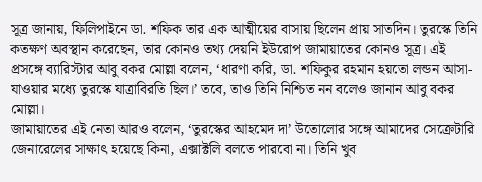সূত্র জানায়, ফিলিপাইনে ডা. শফিক তার এক আত্মীয়ের বাসায় ছিলেন প্রায় সাতদিন। তুরস্কে তিনি কতক্ষণ অবস্থান করেছেন, তার কোনও তথ্য দেয়নি ইউরোপ জামায়াতের কোনও সূত্র। এই প্রসঙ্গে ব্যারিস্টার আবু বকর মোল্লা বলেন, ‘ধারণা করি, ডা. শফিকুর রহমান হয়তো লন্ডন আসা-যাওয়ার মধ্যে তুরস্কে যাত্রাবিরতি ছিল।’ তবে, তাও তিনি নিশ্চিত নন বলেও জানান আবু বকর মোল্লা।
জামায়াতের এই নেতা আরও বলেন, ‘তুরস্কের আহমেদ দা’ উতোলোর সঙ্গে আমাদের সেক্রেটারি জেনারেলের সাক্ষাৎ হয়েছে কিনা, এক্সাক্টলি বলতে পারবো না। তিনি খুব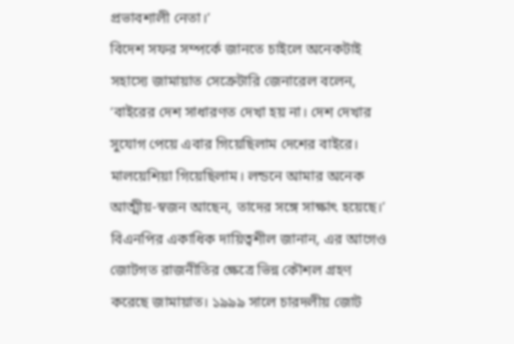প্রভাবশালী নেতা।’
বিদেশ সফর সম্পর্কে জানতে চাইলে অনেকটাই সহাস্যে জামায়াত সেক্রেটারি জেনারেল বলেন, ‘বাইরের দেশ সাধারণত দেখা হয় না। দেশ দেখার সুযোগ পেয়ে এবার গিয়েছিলাম দেশের বাইরে। মালয়েশিয়া গিয়েছিলাম। লন্ডনে আমার অনেক আত্মীয়-স্বজন আছেন, তাদের সঙ্গে সাক্ষাৎ হয়েছে।’
বিএনপির একাধিক দায়িত্বশীল জানান, এর আগেও জোটগত রাজনীতির ক্ষেত্রে ভিন্ন কৌশল গ্রহণ করেছে জামায়াত। ১৯৯৯ সালে চারদলীয় জোট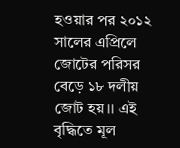হওয়ার পর ২০১২ সালের এপ্রিলে জোটের পরিসর বেড়ে ১৮ দলীয় জোট হয়।। এই বৃদ্ধিতে মূল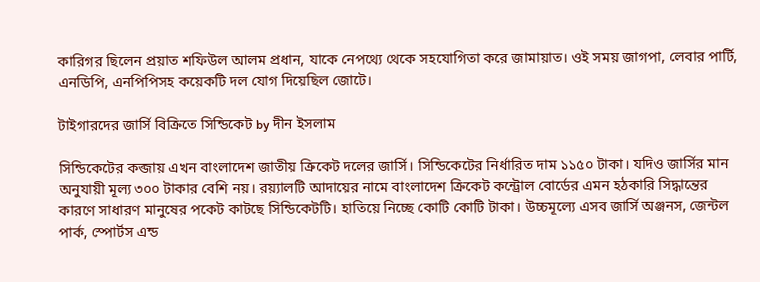কারিগর ছিলেন প্রয়াত শফিউল আলম প্রধান, যাকে নেপথ্যে থেকে সহযোগিতা করে জামায়াত। ওই সময় জাগপা, লেবার পার্টি, এনডিপি, এনপিপিসহ কয়েকটি দল যোগ দিয়েছিল জোটে।

টাইগারদের জার্সি বিক্রিতে সিন্ডিকেট by দীন ইসলাম

সিন্ডিকেটের কব্জায় এখন বাংলাদেশ জাতীয় ক্রিকেট দলের জার্সি। সিন্ডিকেটের নির্ধারিত দাম ১১৫০ টাকা। যদিও জার্সির মান অনুযায়ী মূল্য ৩০০ টাকার বেশি নয়। রয়্যালটি আদায়ের নামে বাংলাদেশ ক্রিকেট কন্ট্রোল বোর্ডের এমন হঠকারি সিদ্ধান্তের কারণে সাধারণ মানুষের পকেট কাটছে সিন্ডিকেটটি। হাতিয়ে নিচ্ছে কোটি কোটি টাকা। উচ্চমূল্যে এসব জার্সি অঞ্জনস, জেন্টল পার্ক, স্পোর্টস এন্ড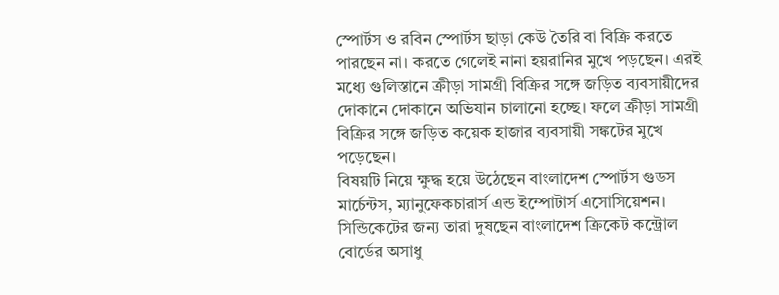স্পোর্টস ও রবিন স্পোর্টস ছাড়া কেউ তৈরি বা বিক্রি করতে পারছেন না। করতে গেলেই নানা হয়রানির মুখে পড়ছেন। এরই মধ্যে গুলিস্তানে ক্রীড়া সামগ্রী বিক্রির সঙ্গে জড়িত ব্যবসায়ীদের দোকানে দোকানে অভিযান চালানো হচ্ছে। ফলে ক্রীড়া সামগ্রী বিক্রির সঙ্গে জড়িত কয়েক হাজার ব্যবসায়ী সঙ্কটের মুখে পড়েছেন।
বিষয়টি নিয়ে ক্ষুদ্ধ হয়ে উঠেছেন বাংলাদেশ স্পোর্টস গুডস মার্চেন্টস, ম্যানুফেকচারার্স এন্ড ইম্পোটার্স এসোসিয়েশন। সিন্ডিকেটের জন্য তারা দুষছেন বাংলাদেশ ক্রিকেট কন্ট্রোল বোর্ডের অসাধু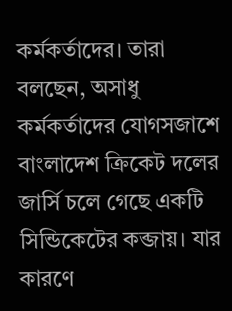কর্মকর্তাদের। তারা বলছেন, অসাধু কর্মকর্তাদের যোগসজাশে বাংলাদেশ ক্রিকেট দলের জার্সি চলে গেছে একটি সিন্ডিকেটের কব্জায়। যার কারণে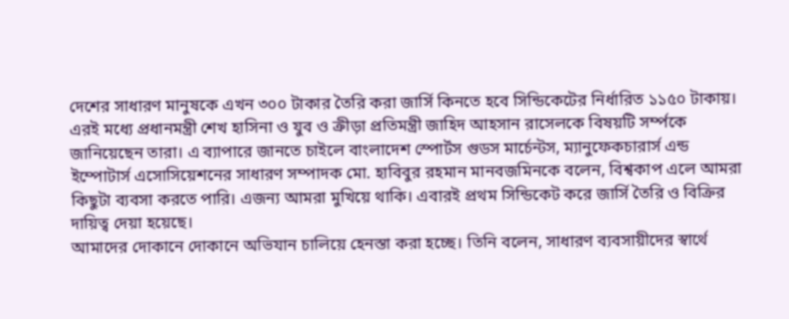দেশের সাধারণ মানুষকে এখন ৩০০ টাকার তৈরি করা জার্সি কিনতে হবে সিন্ডিকেটের নির্ধারিত ১১৫০ টাকায়। এরই মধ্যে প্রধানমন্ত্রী শেখ হাসিনা ও যুব ও ক্রীড়া প্রতিমন্ত্রী জাহিদ আহসান রাসেলকে বিষয়টি সর্ম্পকে জানিয়েছেন তারা। এ ব্যাপারে জানতে চাইলে বাংলাদেশ স্পোর্টস গুডস মার্চেন্টস, ম্যানুফেকচারার্স এন্ড ইম্পোটার্স এসোসিয়েশনের সাধারণ সম্পাদক মো. হাবিবুর রহমান মানবজমিনকে বলেন, বিশ্বকাপ এলে আমরা কিছুটা ব্যবসা করতে পারি। এজন্য আমরা মুখিয়ে থাকি। এবারই প্রথম সিন্ডিকেট করে জার্সি তৈরি ও বিক্রির দায়িত্ব দেয়া হয়েছে।
আমাদের দোকানে দোকানে অভিযান চালিয়ে হেনস্তা করা হচ্ছে। তিনি বলেন, সাধারণ ব্যবসায়ীদের স্বার্থে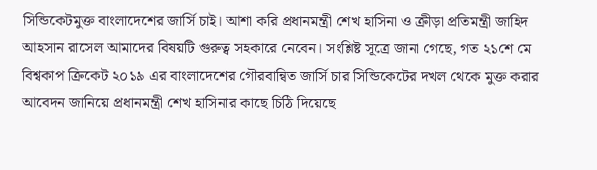সিন্ডিকেটমুক্ত বাংলাদেশের জার্সি চাই। আশা করি প্রধানমন্ত্রী শেখ হাসিনা ও ক্রীড়া প্রতিমন্ত্রী জাহিদ আহসান রাসেল আমাদের বিষয়টি গুরুত্ব সহকারে নেবেন। সংশ্লিষ্ট সূত্রে জানা গেছে, গত ২১শে মে বিশ্বকাপ ক্রিকেট ২০১৯ এর বাংলাদেশের গৌরবান্বিত জার্সি চার সিন্ডিকেটের দখল থেকে মুক্ত করার আবেদন জানিয়ে প্রধানমন্ত্রী শেখ হাসিনার কাছে চিঠি দিয়েছে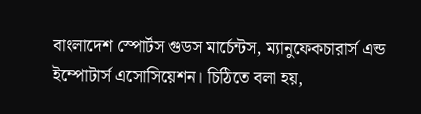বাংলাদেশ স্পোর্টস গুডস মার্চেন্টস, ম্যানুফেকচারার্স এন্ড ইম্পোটার্স এসোসিয়েশন। চিঠিতে বলা হয়,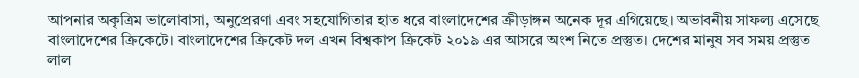আপনার অকৃত্রিম ভালোবাসা, অনুপ্রেরণা এবং সহযোগিতার হাত ধরে বাংলাদেশের ক্রীড়াঙ্গন অনেক দূর এগিয়েছে। অভাবনীয় সাফল্য এসেছে বাংলাদেশের ক্রিকেটে। বাংলাদেশের ক্রিকেট দল এখন বিশ্বকাপ ক্রিকেট ২০১৯ এর আসরে অংশ নিতে প্রস্তুত। দেশের মানুষ সব সময় প্রস্তুত লাল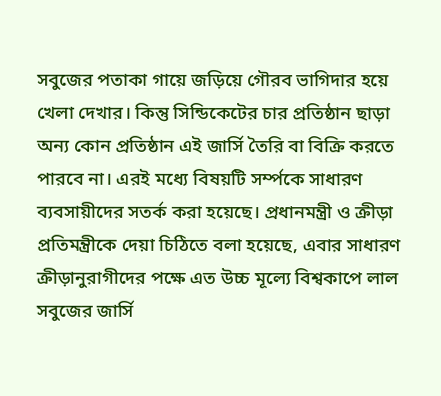সবুজের পতাকা গায়ে জড়িয়ে গৌরব ভাগিদার হয়ে খেলা দেখার। কিন্তু সিন্ডিকেটের চার প্রতিষ্ঠান ছাড়া অন্য কোন প্রতিষ্ঠান এই জার্সি তৈরি বা বিক্রি করতে পারবে না। এরই মধ্যে বিষয়টি সর্ম্পকে সাধারণ ব্যবসায়ীদের সতর্ক করা হয়েছে। প্রধানমন্ত্রী ও ক্রীড়া প্রতিমন্ত্রীকে দেয়া চিঠিতে বলা হয়েছে, এবার সাধারণ ক্রীড়ানুরাগীদের পক্ষে এত উচ্চ মূল্যে বিশ্বকাপে লাল সবুজের জার্সি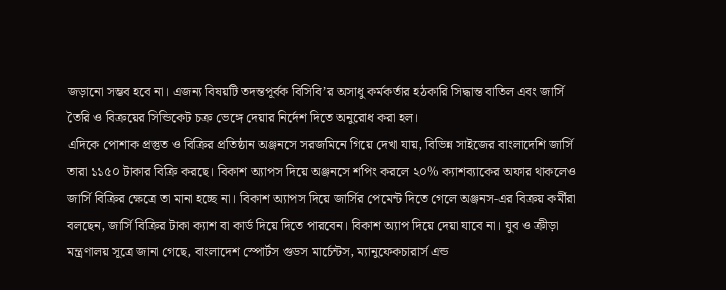জড়ানো সম্ভব হবে না। এজন্য বিষয়টি তদন্তপূর্বক বিসিবি’র অসাধু কর্মকর্তার হঠকারি সিদ্ধান্ত বাতিল এবং জার্সি তৈরি ও বিক্রয়ের সিন্ডিকেট চক্র ভেঙ্গে দেয়ার নির্দেশ দিতে অনুরোধ করা হল।
এদিকে পোশাক প্রস্তুত ও বিক্রির প্রতিষ্ঠান অঞ্জনসে সরজমিনে গিয়ে দেখা যায়, বিভিন্ন সাইজের বাংলাদেশি জার্সি তারা ১১৫০ টাকার বিক্রি করছে। বিকাশ অ্যাপস দিয়ে অঞ্জনসে শপিং করলে ২০% ক্যাশব্যাকের অফার থাকলেও জার্সি বিক্রির ক্ষেত্রে তা মানা হচ্ছে না। বিকাশ অ্যাপস দিয়ে জার্সির পেমেন্ট দিতে গেলে অঞ্জনস-এর বিক্রয় কর্মীরা বলছেন, জার্সি বিক্রির টাকা ক্যাশ বা কার্ড দিয়ে দিতে পারবেন। বিকাশ অ্যাপ দিয়ে দেয়া যাবে না। যুব ও ক্রীড়া মন্ত্রণালয় সূত্রে জানা গেছে, বাংলাদেশ স্পোর্টস গুডস মার্চেন্টস, ম্যানুফেকচারার্স এন্ড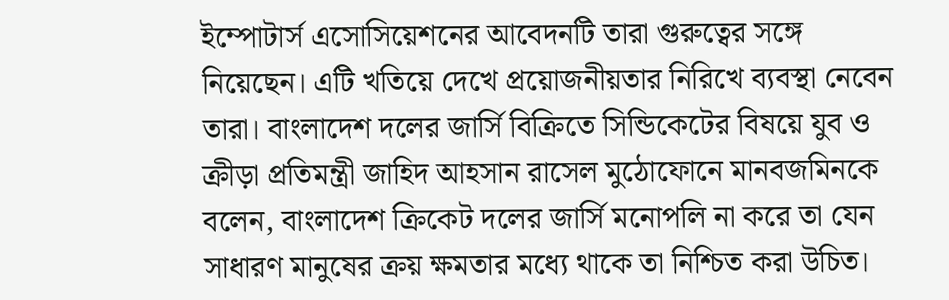ইম্পোটার্স এসোসিয়েশনের আবেদনটি তারা গুরুত্বের সঙ্গে নিয়েছেন। এটি খতিয়ে দেখে প্রয়োজনীয়তার নিরিখে ব্যবস্থা নেবেন তারা। বাংলাদেশ দলের জার্সি বিক্রিতে সিন্ডিকেটের বিষয়ে যুব ও ক্রীড়া প্রতিমন্ত্রী জাহিদ আহসান রাসেল মুঠোফোনে মানবজমিনকে বলেন, বাংলাদেশ ক্রিকেট দলের জার্সি মনোপলি না করে তা যেন সাধারণ মানুষের ক্রয় ক্ষমতার মধ্যে থাকে তা নিশ্চিত করা উচিত।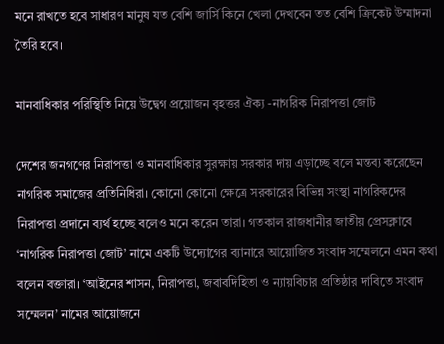মনে রাখতে হবে সাধারণ মানুষ যত বেশি জার্সি কিনে খেলা দেখবেন তত বেশি ক্রিকেট উম্মাদনা তৈরি হবে।

মানবাধিকার পরিস্থিতি নিয়ে উদ্বেগ প্রয়োজন বৃহত্তর ঐক্য -নাগরিক নিরাপত্তা জোট

দেশের জনগণের নিরাপত্তা ও মানবাধিকার সুরক্ষায় সরকার দায় এড়াচ্ছে বলে মন্তব্য করেছেন নাগরিক সমাজের প্রতিনিধিরা। কোনো কোনো ক্ষেত্রে সরকারের বিভিন্ন সংস্থা নাগরিকদের নিরাপত্তা প্রদানে ব্যর্থ হচ্ছে বলেও মনে করেন তারা। গতকাল রাজধানীর জাতীয় প্রেসক্লাবে ‘নাগরিক নিরাপত্তা জোট’ নামে একটি উদ্যোগের ব্যানারে আয়োজিত সংবাদ সম্মেলনে এমন কথা বলেন বক্তারা। ‘আইনের শাসন, নিরাপত্তা, জবাবদিহিতা ও ন্যায়বিচার প্রতিষ্ঠার দাবিতে সংবাদ সম্মেলন’ নামের আয়োজনে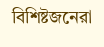বিশিষ্টজনেরা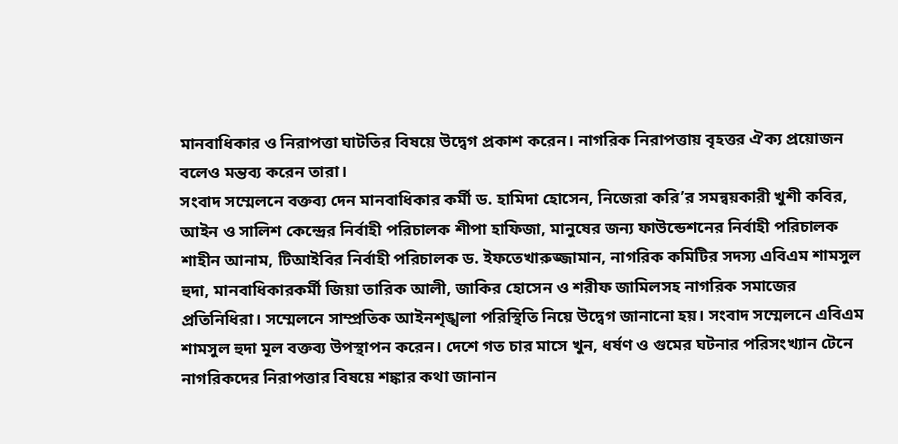মানবাধিকার ও নিরাপত্তা ঘাটতির বিষয়ে উদ্বেগ প্রকাশ করেন। নাগরিক নিরাপত্তায় বৃহত্তর ঐক্য প্রয়োজন বলেও মন্তব্য করেন তারা।
সংবাদ সম্মেলনে বক্তব্য দেন মানবাধিকার কর্মী ড. হামিদা হোসেন, নিজেরা করি’র সমন্বয়কারী খুশী কবির, আইন ও সালিশ কেন্দ্রের নির্বাহী পরিচালক শীপা হাফিজা, মানুষের জন্য ফাউন্ডেশনের নির্বাহী পরিচালক শাহীন আনাম, টিআইবির নির্বাহী পরিচালক ড. ইফতেখারুজ্জামান, নাগরিক কমিটির সদস্য এবিএম শামসুল হুদা, মানবাধিকারকর্মী জিয়া তারিক আলী, জাকির হোসেন ও শরীফ জামিলসহ নাগরিক সমাজের প্রতিনিধিরা। সম্মেলনে সাম্প্রতিক আইনশৃঙ্খলা পরিস্থিতি নিয়ে উদ্বেগ জানানো হয়। সংবাদ সম্মেলনে এবিএম শামসুল হুদা মূল বক্তব্য উপস্থাপন করেন। দেশে গত চার মাসে খুন, ধর্ষণ ও গুমের ঘটনার পরিসংখ্যান টেনে নাগরিকদের নিরাপত্তার বিষয়ে শঙ্কার কথা জানান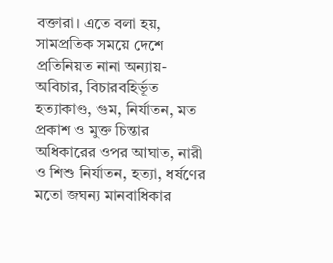বক্তারা। এতে বলা হয়, সামপ্রতিক সময়ে দেশে প্রতিনিয়ত নানা অন্যায়-অবিচার, বিচারবহির্ভূত হত্যাকাণ্ড, গুম, নির্যাতন, মত প্রকাশ ও মুক্ত চিন্তার অধিকারের ওপর আঘাত, নারী ও শিশু নির্যাতন, হত্যা, ধর্ষণের মতো জঘন্য মানবাধিকার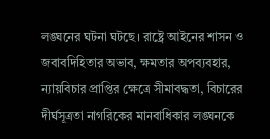লঙ্ঘনের ঘটনা ঘটছে। রাষ্ট্রে আইনের শাসন ও জবাবদিহিতার অভাব, ক্ষমতার অপব্যবহার, ন্যায়বিচার প্রাপ্তির ক্ষেত্রে সীমাবদ্ধতা, বিচারের দীর্ঘসূত্রতা নাগরিকের মানবাধিকার লঙ্ঘনকে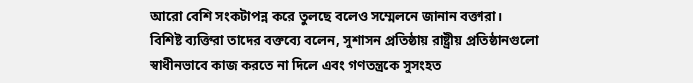আরো বেশি সংকটাপন্ন করে তুলছে বলেও সম্মেলনে জানান বক্তারা।
বিশিষ্ট ব্যক্তিরা তাদের বক্তব্যে বলেন, সুশাসন প্রতিষ্ঠায় রাষ্ট্রীয় প্রতিষ্ঠানগুলো স্বাধীনভাবে কাজ করতে না দিলে এবং গণতন্ত্রকে সুসংহত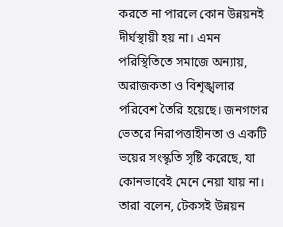করতে না পারলে কোন উন্নয়নই দীর্ঘস্থায়ী হয় না। এমন পরিস্থিতিতে সমাজে অন্যায়, অরাজকতা ও বিশৃঙ্খলার পরিবেশ তৈরি হয়েছে। জনগণের ভেতরে নিরাপত্তাহীনতা ও একটি ভয়ের সংস্কৃতি সৃষ্টি করেছে, যা কোনভাবেই মেনে নেয়া যায় না। তারা বলেন, টেকসই উন্নয়ন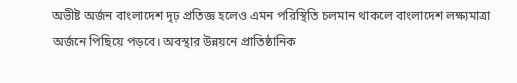অভীষ্ট অর্জন বাংলাদেশ দৃঢ় প্রতিজ্ঞ হলেও এমন পরিস্থিতি চলমান থাকলে বাংলাদেশ লক্ষ্যমাত্রা অর্জনে পিছিয়ে পড়বে। অবস্থার উন্নয়নে প্রাতিষ্ঠানিক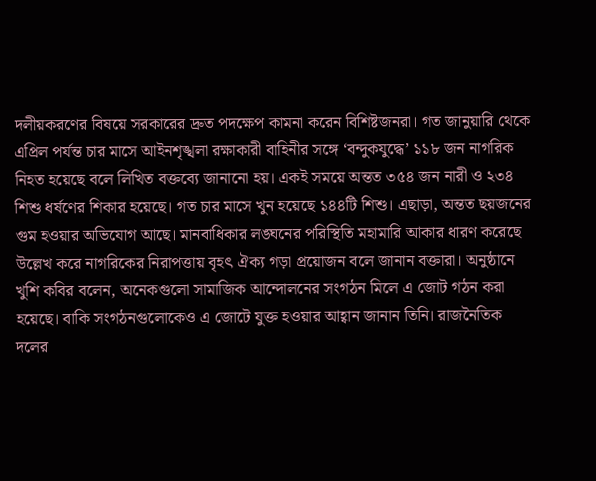দলীয়করণের বিষয়ে সরকারের দ্রুত পদক্ষেপ কামনা করেন বিশিষ্টজনরা। গত জানুয়ারি থেকে এপ্রিল পর্যন্ত চার মাসে আইনশৃঙ্খলা রক্ষাকারী বাহিনীর সঙ্গে ‘বন্দুকযুদ্ধে’ ১১৮ জন নাগরিক নিহত হয়েছে বলে লিখিত বক্তব্যে জানানো হয়। একই সময়ে অন্তত ৩৫৪ জন নারী ও ২৩৪ শিশু ধর্ষণের শিকার হয়েছে। গত চার মাসে খুন হয়েছে ১৪৪টি শিশু। এছাড়া, অন্তত ছয়জনের গুম হওয়ার অভিযোগ আছে। মানবাধিকার লঙ্ঘনের পরিস্থিতি মহামারি আকার ধারণ করেছে উল্লেখ করে নাগরিকের নিরাপত্তায় বৃহৎ ঐক্য গড়া প্রয়োজন বলে জানান বক্তারা। অনুষ্ঠানে খুশি কবির বলেন, অনেকগুলো সামাজিক আন্দোলনের সংগঠন মিলে এ জোট গঠন করা হয়েছে। বাকি সংগঠনগুলোকেও এ জোটে যুক্ত হওয়ার আহ্বান জানান তিনি। রাজনৈতিক দলের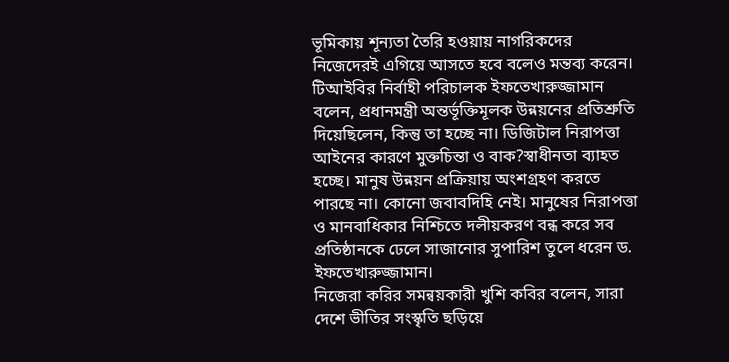ভূমিকায় শূন্যতা তৈরি হওয়ায় নাগরিকদের নিজেদেরই এগিয়ে আসতে হবে বলেও মন্তব্য করেন।
টিআইবির নির্বাহী পরিচালক ইফতেখারুজ্জামান বলেন, প্রধানমন্ত্রী অন্তর্ভূক্তিমূলক উন্নয়নের প্রতিশ্রুতি দিয়েছিলেন, কিন্তু তা হচ্ছে না। ডিজিটাল নিরাপত্তা আইনের কারণে মুক্তচিন্তা ও বাক?স্বাধীনতা ব্যাহত হচ্ছে। মানুষ উন্নয়ন প্রক্রিয়ায় অংশগ্রহণ করতে পারছে না। কোনো জবাবদিহি নেই। মানুষের নিরাপত্তা ও মানবাধিকার নিশ্চিতে দলীয়করণ বন্ধ করে সব প্রতিষ্ঠানকে ঢেলে সাজানোর সুপারিশ তুলে ধরেন ড. ইফতেখারুজ্জামান।
নিজেরা করির সমন্বয়কারী খুশি কবির বলেন, সারা দেশে ভীতির সংস্কৃতি ছড়িয়ে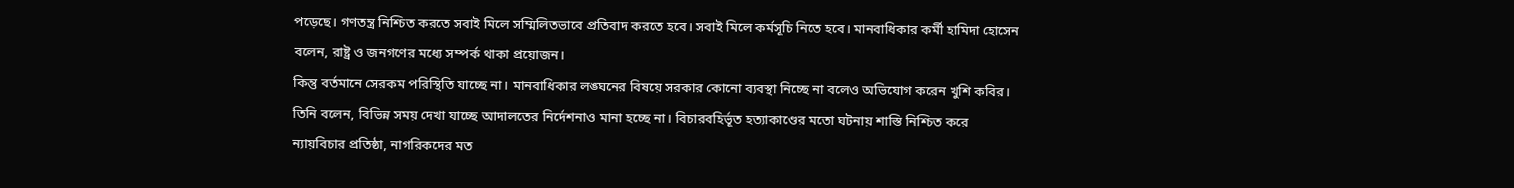পড়েছে। গণতন্ত্র নিশ্চিত করতে সবাই মিলে সম্মিলিতভাবে প্রতিবাদ করতে হবে। সবাই মিলে কর্মসূচি নিতে হবে। মানবাধিকার কর্মী হামিদা হোসেন বলেন, রাষ্ট্র ও জনগণের মধ্যে সম্পর্ক থাকা প্রয়োজন।
কিন্তু বর্তমানে সেরকম পরিস্থিতি যাচ্ছে না। মানবাধিকার লঙ্ঘনের বিষয়ে সরকার কোনো ব্যবস্থা নিচ্ছে না বলেও অভিযোগ করেন খুশি কবির। তিনি বলেন, বিভিন্ন সময় দেখা যাচ্ছে আদালতের নির্দেশনাও মানা হচ্ছে না। বিচারবহির্ভূত হত্যাকাণ্ডের মতো ঘটনায় শাস্তি নিশ্চিত করে ন্যায়বিচার প্রতিষ্ঠা, নাগরিকদের মত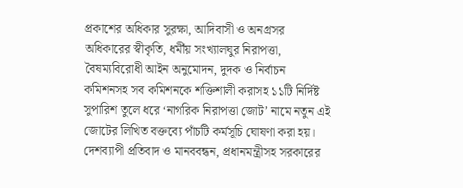প্রকাশের অধিকার সুরক্ষা, আদিবাসী ও অনগ্রসর অধিকারের স্বীকৃতি, ধর্মীয় সংখ্যালঘুর নিরাপত্তা, বৈষম্যবিরোধী আইন অনুমোদন, দুদক ও নির্বাচন কমিশনসহ সব কমিশনকে শক্তিশালী করাসহ ১১টি নির্দিষ্ট সুপারিশ তুলে ধরে ‘নাগরিক নিরাপত্তা জোট’ নামে নতুন এই জোটের লিখিত বক্তব্যে পাঁচটি কর্মসূচি ঘোষণা করা হয়। দেশব্যাপী প্রতিবাদ ও মানববন্ধন, প্রধানমন্ত্রীসহ সরকারের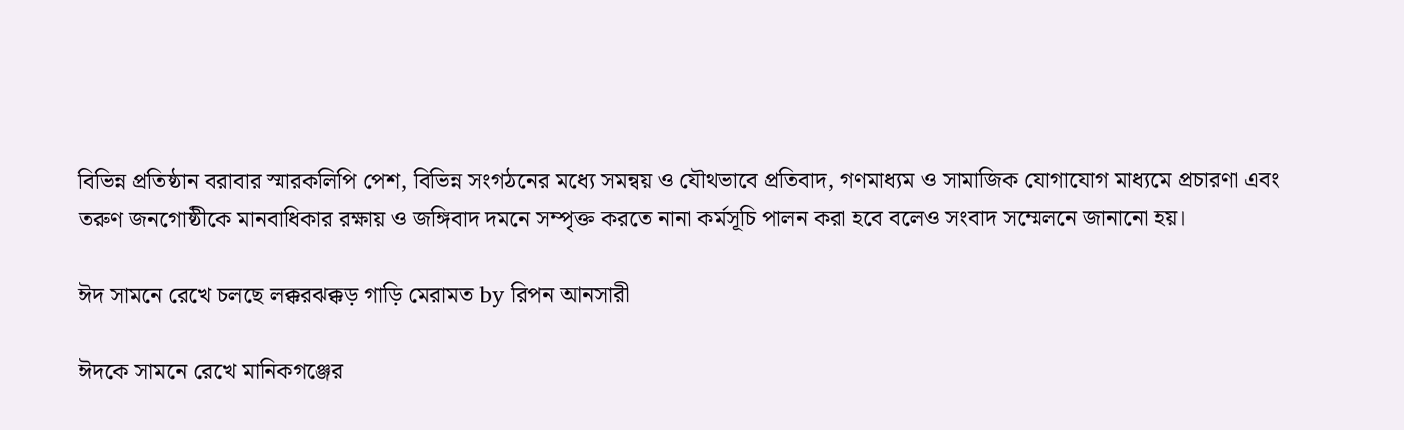বিভিন্ন প্রতিষ্ঠান বরাবার স্মারকলিপি পেশ, বিভিন্ন সংগঠনের মধ্যে সমন্বয় ও যৌথভাবে প্রতিবাদ, গণমাধ্যম ও সামাজিক যোগাযোগ মাধ্যমে প্রচারণা এবং তরুণ জনগোষ্ঠীকে মানবাধিকার রক্ষায় ও জঙ্গিবাদ দমনে সম্পৃক্ত করতে নানা কর্মসূচি পালন করা হবে বলেও সংবাদ সম্মেলনে জানানো হয়।

ঈদ সামনে রেখে চলছে লক্করঝক্কড় গাড়ি মেরামত by রিপন আনসারী

ঈদকে সামনে রেখে মানিকগঞ্জের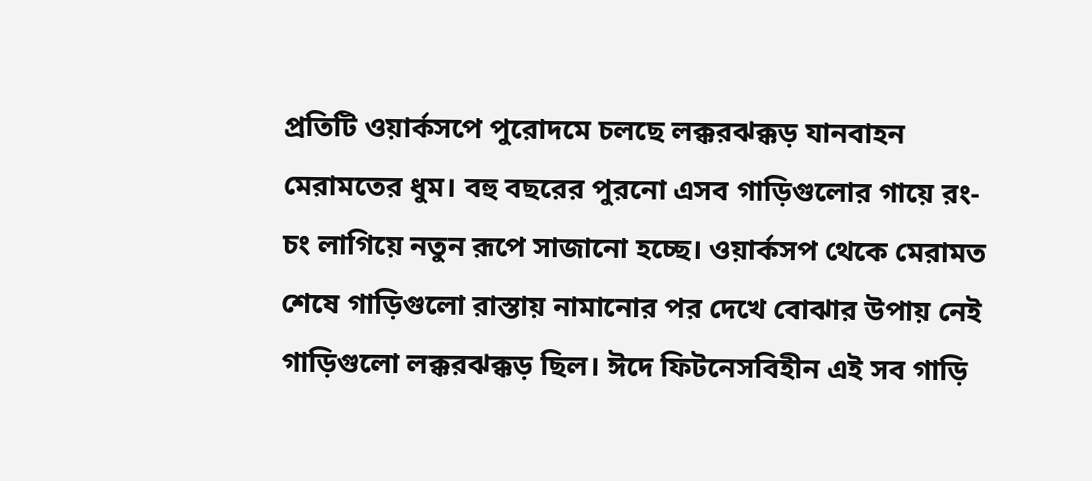প্রতিটি ওয়ার্কসপে পুরোদমে চলছে লক্করঝক্কড় যানবাহন মেরামতের ধুম। বহু বছরের পুরনো এসব গাড়িগুলোর গায়ে রং-চং লাগিয়ে নতুন রূপে সাজানো হচ্ছে। ওয়ার্কসপ থেকে মেরামত শেষে গাড়িগুলো রাস্তায় নামানোর পর দেখে বোঝার উপায় নেই গাড়িগুলো লক্করঝক্কড় ছিল। ঈদে ফিটনেসবিহীন এই সব গাড়ি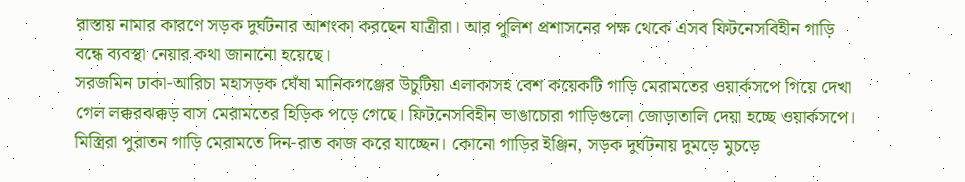রাস্তায় নামার কারণে সড়ক দুর্ঘটনার আশংকা করছেন যাত্রীরা। আর পুলিশ প্রশাসনের পক্ষ থেকে এসব ফিটনেসবিহীন গাড়ি বন্ধে ব্যবস্থা নেয়ার কথা জানানো হয়েছে।
সরজমিন ঢাকা-আরিচা মহাসড়ক ঘেঁষা মানিকগঞ্জের উচুটিয়া এলাকাসহ বেশ কয়েকটি গাড়ি মেরামতের ওয়ার্কসপে গিয়ে দেখা গেল লক্করঝক্কড় বাস মেরামতের হিড়িক পড়ে গেছে। ফিটনেসবিহীন ভাঙাচোরা গাড়িগুলো জোড়াতালি দেয়া হচ্ছে ওয়ার্কসপে। মিস্ত্রিরা পুরাতন গাড়ি মেরামতে দিন-রাত কাজ করে যাচ্ছেন। কোনো গাড়ির ইঞ্জিন, সড়ক দুর্ঘটনায় দুমড়ে মুচড়ে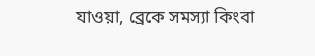যাওয়া, ব্রেকে সমস্যা কিংবা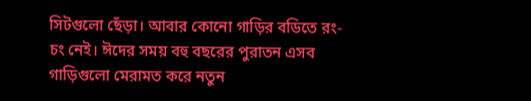সিটগুলো ছেঁড়া। আবার কোনো গাড়ির বডিতে রং-চং নেই। ঈদের সময় বহু বছরের পুরাতন এসব গাড়িগুলো মেরামত করে নতুন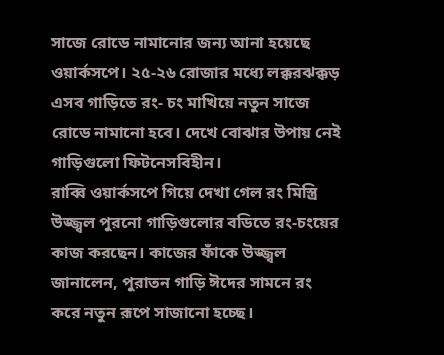সাজে রোডে নামানোর জন্য আনা হয়েছে ওয়ার্কসপে। ২৫-২৬ রোজার মধ্যে লক্করঝক্কড় এসব গাড়িতে রং- চং মাখিয়ে নতুন সাজে রোডে নামানো হবে। দেখে বোঝার উপায় নেই গাড়িগুলো ফিটনেসবিহীন।
রাব্বি ওয়ার্কসপে গিয়ে দেখা গেল রং মিস্ত্রি উজ্জ্বল পুরনো গাড়িগুলোর বডিতে রং-চংয়ের কাজ করছেন। কাজের ফাঁকে উজ্জ্বল জানালেন, পুরাতন গাড়ি ঈদের সামনে রং করে নতুন রূপে সাজানো হচ্ছে।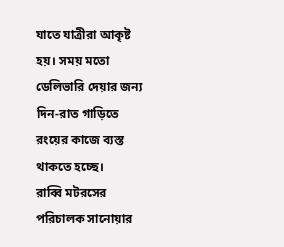যাতে যাত্রীরা আকৃষ্ট হয়। সময় মতো ডেলিভারি দেয়ার জন্য দিন-রাত গাড়িতে রংয়ের কাজে ব্যস্ত থাকতে হচ্ছে।
রাব্বি মটরসের পরিচালক সানোয়ার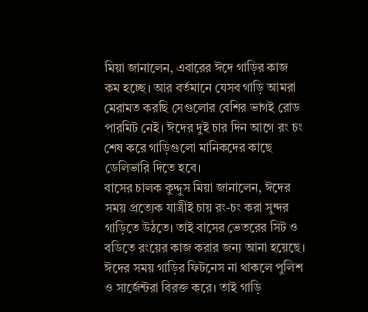মিয়া জানালেন, এবারের ঈদে গাড়ির কাজ কম হচ্ছে। আর বর্তমানে যেসব গাড়ি আমরা মেরামত করছি সেগুলোর বেশির ভাগই রোড পারমিট নেই। ঈদের দুই চার দিন আগে রং চং শেষ করে গাড়িগুলো মানিকদের কাছে ডেলিভারি দিতে হবে।
বাসের চালক কুদ্দুস মিয়া জানালেন, ঈদের সময় প্রত্যেক যাত্রীই চায় রং-চং করা সুন্দর গাড়িতে উঠতে। তাই বাসের ভেতরের সিট ও বডিতে রংয়ের কাজ করার জন্য আনা হয়েছে। ঈদের সময় গাড়ির ফিটনেস না থাকলে পুলিশ ও সার্জেন্টরা বিরক্ত করে। তাই গাড়ি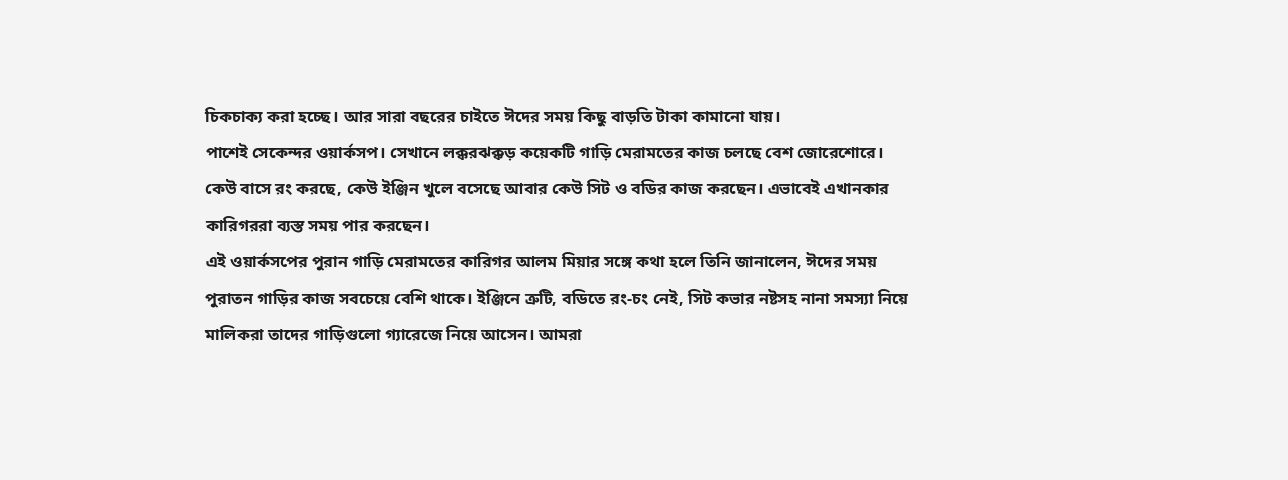চিকচাক্য করা হচ্ছে। আর সারা বছরের চাইতে ঈদের সময় কিছু বাড়তি টাকা কামানো যায়।
পাশেই সেকেন্দর ওয়ার্কসপ। সেখানে লক্করঝক্কড় কয়েকটি গাড়ি মেরামতের কাজ চলছে বেশ জোরেশোরে। কেউ বাসে রং করছে, কেউ ইঞ্জিন খুলে বসেছে আবার কেউ সিট ও বডির কাজ করছেন। এভাবেই এখানকার কারিগররা ব্যস্ত সময় পার করছেন।
এই ওয়ার্কসপের পুরান গাড়ি মেরামতের কারিগর আলম মিয়ার সঙ্গে কথা হলে তিনি জানালেন, ঈদের সময় পুরাতন গাড়ির কাজ সবচেয়ে বেশি থাকে। ইঞ্জিনে ত্রুটি, বডিতে রং-চং নেই, সিট কভার নষ্টসহ নানা সমস্যা নিয়ে মালিকরা তাদের গাড়িগুলো গ্যারেজে নিয়ে আসেন। আমরা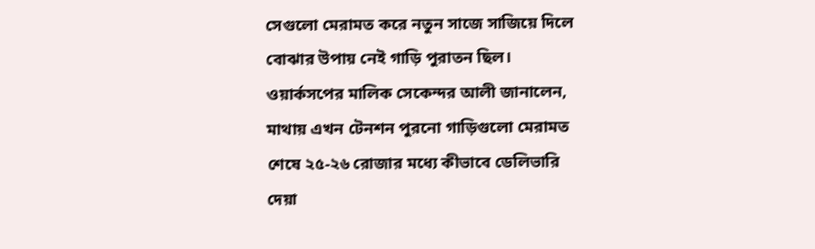সেগুলো মেরামত করে নতুন সাজে সাজিয়ে দিলে বোঝার উপায় নেই গাড়ি পুরাতন ছিল।
ওয়ার্কসপের মালিক সেকেন্দর আলী জানালেন, মাথায় এখন টেনশন পুরনো গাড়িগুলো মেরামত শেষে ২৫-২৬ রোজার মধ্যে কীভাবে ডেলিভারি দেয়া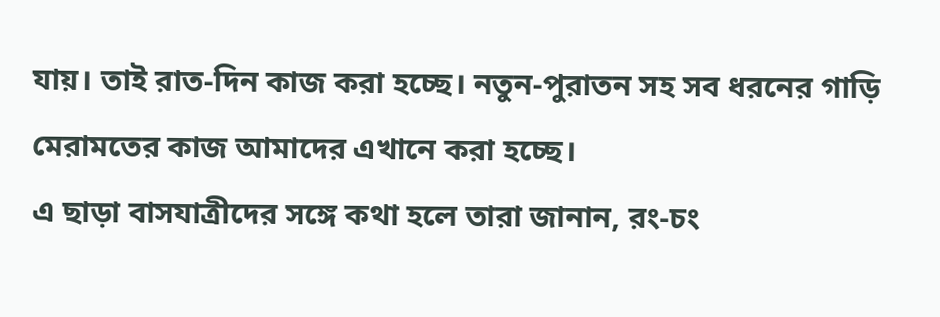যায়। তাই রাত-দিন কাজ করা হচ্ছে। নতুন-পুরাতন সহ সব ধরনের গাড়ি মেরামতের কাজ আমাদের এখানে করা হচ্ছে।
এ ছাড়া বাসযাত্রীদের সঙ্গে কথা হলে তারা জানান, রং-চং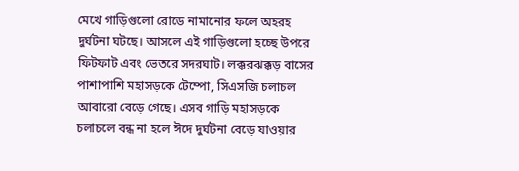মেখে গাড়িগুলো রোডে নামানোর ফলে অহরহ দুর্ঘটনা ঘটছে। আসলে এই গাড়িগুলো হচ্ছে উপরে ফিটফাট এবং ভেতরে সদরঘাট। লক্করঝক্কড় বাসের পাশাপাশি মহাসড়কে টেম্পো, সিএসজি চলাচল আবারো বেড়ে গেছে। এসব গাড়ি মহাসড়কে চলাচলে বন্ধ না হলে ঈদে দুর্ঘটনা বেড়ে যাওয়ার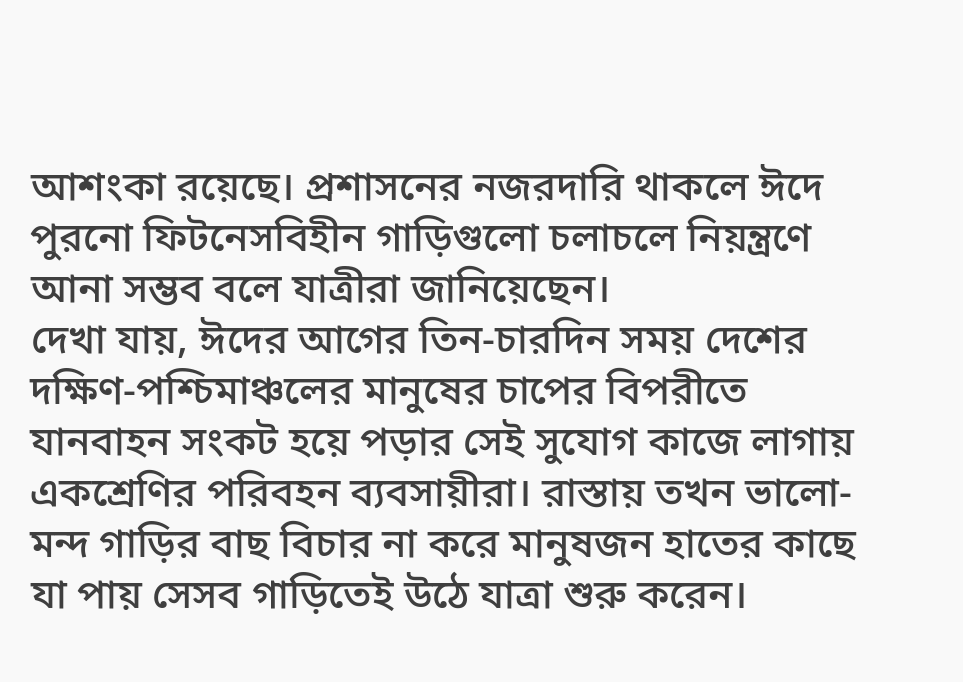আশংকা রয়েছে। প্রশাসনের নজরদারি থাকলে ঈদে পুরনো ফিটনেসবিহীন গাড়িগুলো চলাচলে নিয়ন্ত্রণে আনা সম্ভব বলে যাত্রীরা জানিয়েছেন।
দেখা যায়, ঈদের আগের তিন-চারদিন সময় দেশের দক্ষিণ-পশ্চিমাঞ্চলের মানুষের চাপের বিপরীতে যানবাহন সংকট হয়ে পড়ার সেই সুযোগ কাজে লাগায় একশ্রেণির পরিবহন ব্যবসায়ীরা। রাস্তায় তখন ভালো-মন্দ গাড়ির বাছ বিচার না করে মানুষজন হাতের কাছে যা পায় সেসব গাড়িতেই উঠে যাত্রা শুরু করেন।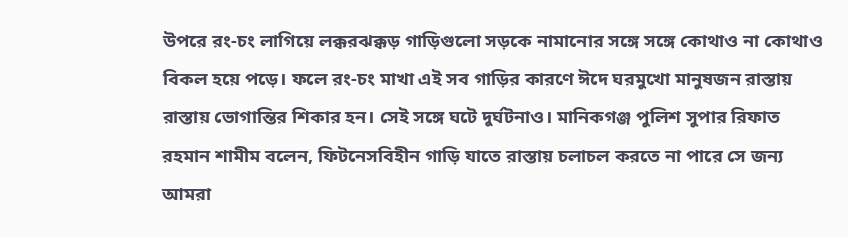উপরে রং-চং লাগিয়ে লক্করঝক্কড় গাড়িগুলো সড়কে নামানোর সঙ্গে সঙ্গে কোথাও না কোথাও বিকল হয়ে পড়ে। ফলে রং-চং মাখা এই সব গাড়ির কারণে ঈদে ঘরমুখো মানুষজন রাস্তায় রাস্তায় ভোগান্তির শিকার হন। সেই সঙ্গে ঘটে দুর্ঘটনাও। মানিকগঞ্জ পুলিশ সুপার রিফাত রহমান শামীম বলেন, ফিটনেসবিহীন গাড়ি যাতে রাস্তায় চলাচল করতে না পারে সে জন্য আমরা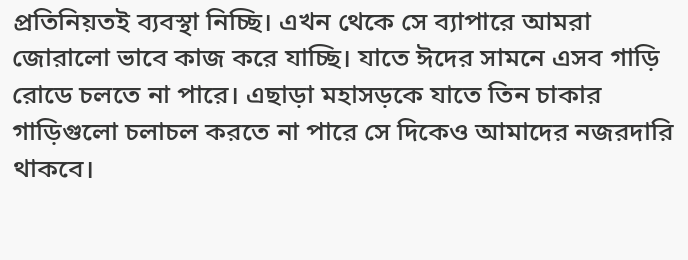প্রতিনিয়তই ব্যবস্থা নিচ্ছি। এখন থেকে সে ব্যাপারে আমরা জোরালো ভাবে কাজ করে যাচ্ছি। যাতে ঈদের সামনে এসব গাড়ি রোডে চলতে না পারে। এছাড়া মহাসড়কে যাতে তিন চাকার গাড়িগুলো চলাচল করতে না পারে সে দিকেও আমাদের নজরদারি থাকবে।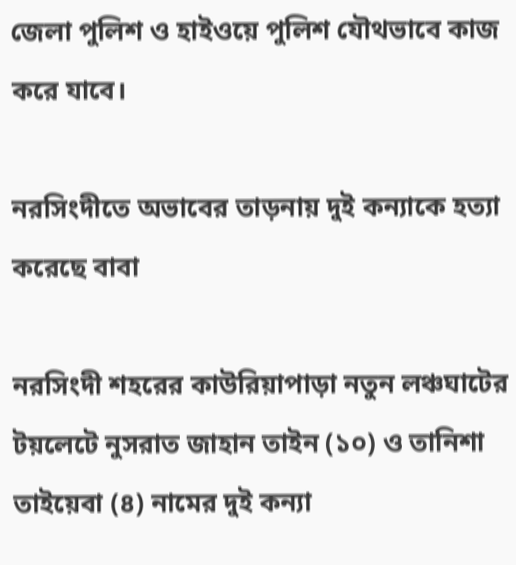জেলা পুলিশ ও হাইওয়ে পুলিশ যৌথভাবে কাজ করে যাবে।

নরসিংদীতে অভাবের তাড়নায় দুই কন্যাকে হত্যা করেছে বাবা

নরসিংদী শহরের কাউরিয়াপাড়া নতুন লঞ্চঘাটের টয়লেটে নুসরাত জাহান তাইন (১০) ও তানিশা তাইয়েবা (৪) নামের দুই কন্যা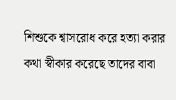শিশুকে শ্বাসরোধ করে হত্যা করার কথা স্বীকার করেছে তাদের বাবা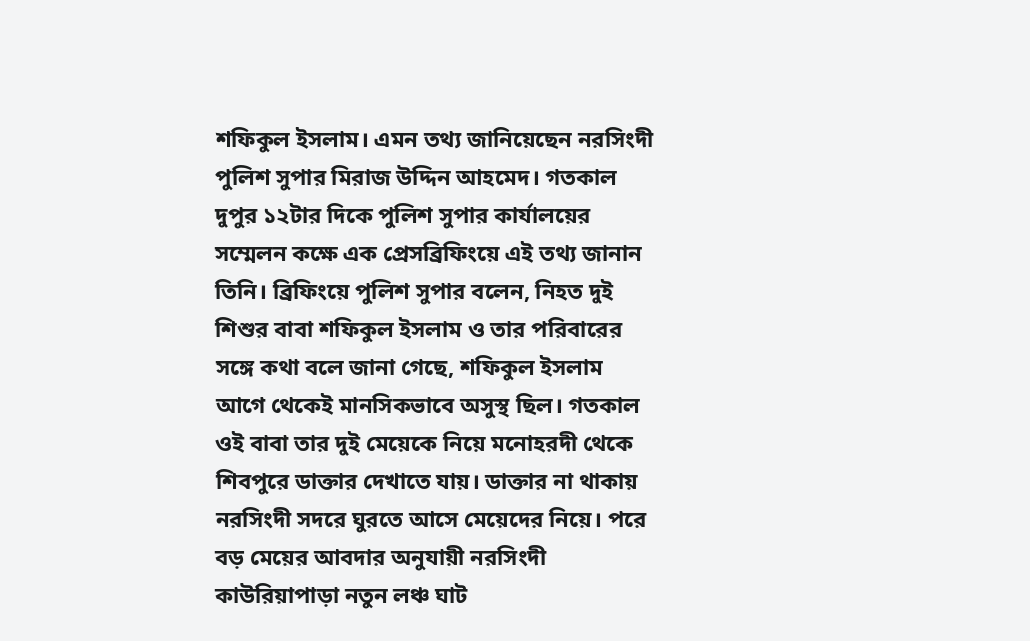শফিকুল ইসলাম। এমন তথ্য জানিয়েছেন নরসিংদী পুলিশ সুপার মিরাজ উদ্দিন আহমেদ। গতকাল দুপুর ১২টার দিকে পুলিশ সুপার কার্যালয়ের সম্মেলন কক্ষে এক প্রেসব্রিফিংয়ে এই তথ্য জানান তিনি। ব্রিফিংয়ে পুলিশ সুপার বলেন, নিহত দুই শিশুর বাবা শফিকুল ইসলাম ও তার পরিবারের সঙ্গে কথা বলে জানা গেছে, শফিকুল ইসলাম আগে থেকেই মানসিকভাবে অসুস্থ ছিল। গতকাল ওই বাবা তার দুই মেয়েকে নিয়ে মনোহরদী থেকে শিবপুরে ডাক্তার দেখাতে যায়। ডাক্তার না থাকায় নরসিংদী সদরে ঘুরতে আসে মেয়েদের নিয়ে। পরে বড় মেয়ের আবদার অনুযায়ী নরসিংদী কাউরিয়াপাড়া নতুন লঞ্চ ঘাট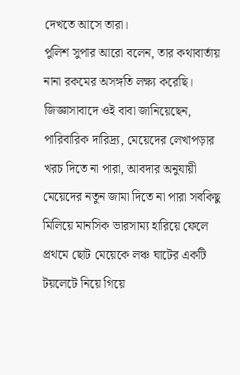দেখতে আসে তারা।
পুলিশ সুপার আরো বলেন, তার কথাবার্তায় নানা রকমের অসঙ্গতি লক্ষ্য করেছি। জিজ্ঞাসাবাদে ওই বাবা জানিয়েছেন, পারিবারিক দারিদ্র্য, মেয়েদের লেখাপড়ার খরচ দিতে না পারা, আবদার অনুযায়ী মেয়েদের নতুন জামা দিতে না পারা সবকিছু মিলিয়ে মানসিক ভারসাম্য হারিয়ে ফেলে প্রথমে ছোট মেয়েকে লঞ্চ ঘাটের একটি টয়লেটে নিয়ে গিয়ে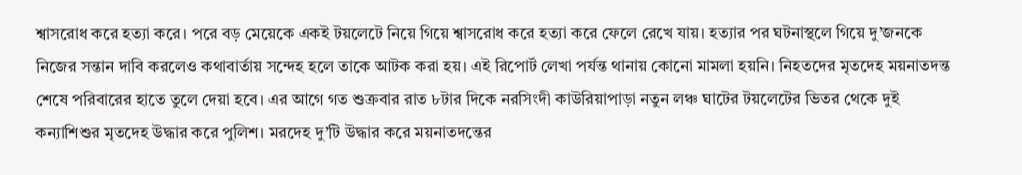শ্বাসরোধ করে হত্যা করে। পরে বড় মেয়েকে একই টয়লেটে নিয়ে গিয়ে শ্বাসরোধ করে হত্যা করে ফেলে রেখে যায়। হত্যার পর ঘটনাস্থলে গিয়ে দু’জনকে নিজের সন্তান দাবি করলেও কথাবার্তায় সন্দেহ হলে তাকে আটক করা হয়। এই রিপোর্ট লেখা পর্যন্ত থানায় কোনো মামলা হয়নি। নিহতদের মৃতদেহ ময়নাতদন্ত শেষে পরিবারের হাতে তুলে দেয়া হবে। এর আগে গত শুক্রবার রাত ৮টার দিকে নরসিংদী কাউরিয়াপাড়া নতুন লঞ্চ ঘাটের টয়লেটের ভিতর থেকে দুই কন্যাশিশুর মৃতদেহ উদ্ধার করে পুলিশ। মরদেহ দু’টি উদ্ধার করে ময়নাতদন্তের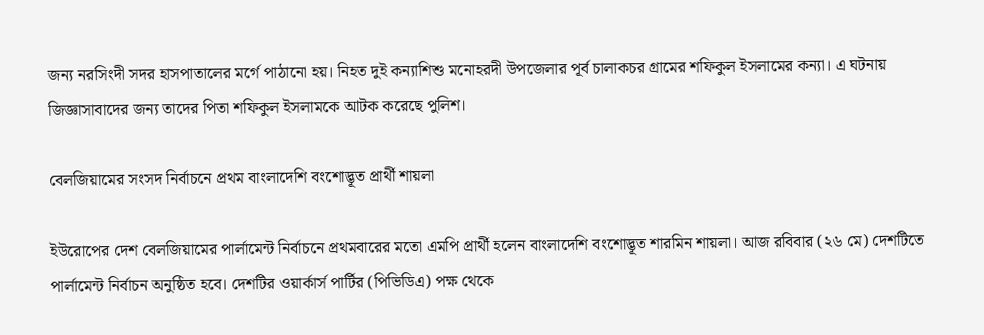জন্য নরসিংদী সদর হাসপাতালের মর্গে পাঠানো হয়। নিহত দুই কন্যাশিশু মনোহরদী উপজেলার পূর্ব চালাকচর গ্রামের শফিকুল ইসলামের কন্যা। এ ঘটনায় জিজ্ঞাসাবাদের জন্য তাদের পিতা শফিকুল ইসলামকে আটক করেছে পুলিশ।

বেলজিয়ামের সংসদ নির্বাচনে প্রথম বাংলাদেশি বংশোদ্ভূত প্রার্থী শায়লা

ইউরোপের দেশ বেলজিয়ামের পার্লামেন্ট নির্বাচনে প্রথমবারের মতো এমপি প্রার্থী হলেন বাংলাদেশি বংশোদ্ভূত শারমিন শায়লা। আজ রবিবার (২৬ মে) দেশটিতে পার্লামেন্ট নির্বাচন অনুষ্ঠিত হবে। দেশটির ওয়ার্কার্স পার্টির (পিভিডিএ) পক্ষ থেকে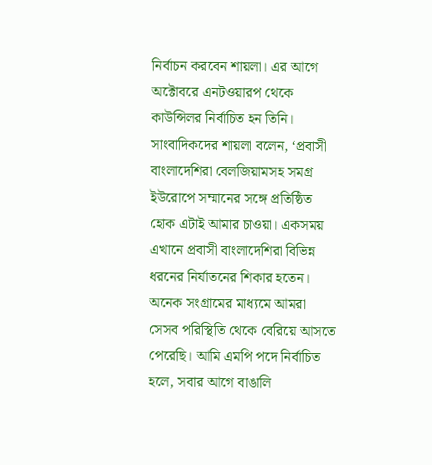নির্বাচন করবেন শায়লা। এর আগে অক্টোবরে এনটওয়ারপ থেকে কাউন্সিলর নির্বাচিত হন তিনি।
সাংবাদিকদের শায়লা বলেন, ‘প্রবাসী বাংলাদেশিরা বেলজিয়ামসহ সমগ্র ইউরোপে সম্মানের সঙ্গে প্রতিষ্ঠিত হোক এটাই আমার চাওয়া। একসময় এখানে প্রবাসী বাংলাদেশিরা বিভিন্ন ধরনের নির্যাতনের শিকার হতেন। অনেক সংগ্রামের মাধ্যমে আমরা সেসব পরিস্থিতি থেকে বেরিয়ে আসতে পেরেছি। আমি এমপি পদে নির্বাচিত হলে, সবার আগে বাঙালি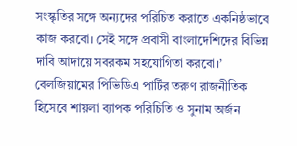সংস্কৃতির সঙ্গে অন্যদের পরিচিত করাতে একনিষ্ঠভাবে কাজ করবো। সেই সঙ্গে প্রবাসী বাংলাদেশিদের বিভিন্ন দাবি আদায়ে সবরকম সহযোগিতা করবো।’
বেলজিয়ামের পিভিডিএ পার্টির তরুণ রাজনীতিক হিসেবে শায়লা ব্যাপক পরিচিতি ও সুনাম অর্জন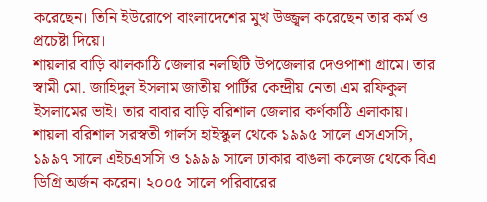করেছেন। তিনি ইউরোপে বাংলাদেশের মুখ উজ্জ্বল করেছেন তার কর্ম ও প্রচেষ্টা দিয়ে।
শায়লার বাড়ি ঝালকাঠি জেলার নলছিটি উপজেলার দেওপাশা গ্রামে। তার স্বামী মো. জাহিদুল ইসলাম জাতীয় পার্টির কেন্দ্রীয় নেতা এম রফিকুল ইসলামের ভাই। তার বাবার বাড়ি বরিশাল জেলার কর্ণকাঠি এলাকায়।
শায়লা বরিশাল সরস্বতী গার্লস হাইস্কুল থেকে ১৯৯৫ সালে এসএসসি, ১৯৯৭ সালে এইচএসসি ও ১৯৯৯ সালে ঢাকার বাঙলা কলেজ থেকে বিএ ডিগ্রি অর্জন করেন। ২০০৫ সালে পরিবারের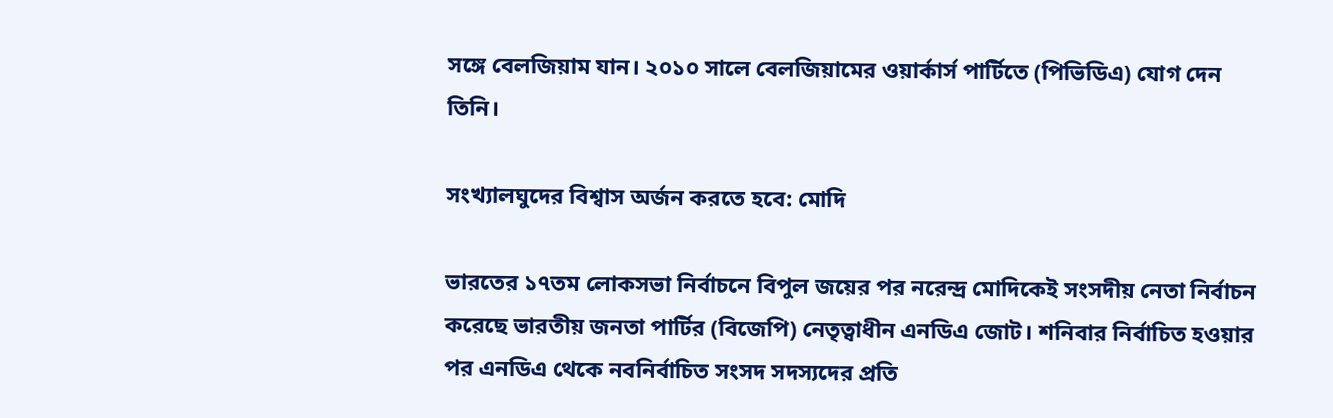সঙ্গে বেলজিয়াম যান। ২০১০ সালে বেলজিয়ামের ওয়ার্কার্স পার্টিতে (পিভিডিএ) যোগ দেন তিনি।

সংখ্যালঘুদের বিশ্বাস অর্জন করতে হবে: মোদি

ভারতের ১৭তম লোকসভা নির্বাচনে বিপুল জয়ের পর নরেন্দ্র মোদিকেই সংসদীয় নেতা নির্বাচন করেছে ভারতীয় জনতা পার্টির (বিজেপি) নেতৃত্বাধীন এনডিএ জোট। শনিবার নির্বাচিত হওয়ার পর এনডিএ থেকে নবনির্বাচিত সংসদ সদস্যদের প্রতি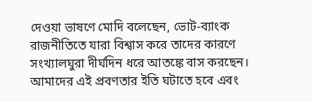দেওয়া ভাষণে মোদি বলেছেন, ভোট-ব্যাংক রাজনীতিতে যারা বিশ্বাস করে তাদের কারণে সংখ্যালঘুরা দীর্ঘদিন ধরে আতঙ্কে বাস করছেন। আমাদের এই প্রবণতার ইতি ঘটাতে হবে এবং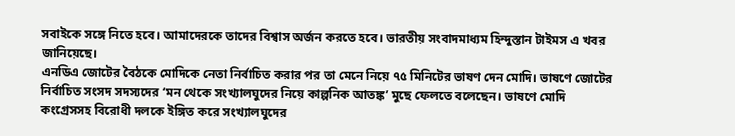সবাইকে সঙ্গে নিতে হবে। আমাদেরকে তাদের বিশ্বাস অর্জন করতে হবে। ভারতীয় সংবাদমাধ্যম হিন্দুস্তান টাইমস এ খবর জানিয়েছে।
এনডিএ জোটের বৈঠকে মোদিকে নেতা নির্বাচিত করার পর তা মেনে নিয়ে ৭৫ মিনিটের ভাষণ দেন মোদি। ভাষণে জোটের নির্বাচিত সংসদ সদস্যদের ‘মন থেকে সংখ্যালঘুদের নিয়ে কাল্পনিক আতঙ্ক’ মুছে ফেলতে বলেছেন। ভাষণে মোদি কংগ্রেসসহ বিরোধী দলকে ইঙ্গিত করে সংখ্যালঘুদের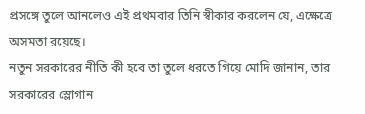প্রসঙ্গে তুলে আনলেও এই প্রথমবার তিনি স্বীকার করলেন যে, এক্ষেত্রে অসমতা রয়েছে।
নতুন সরকারের নীতি কী হবে তা তুলে ধরতে গিয়ে মোদি জানান, তার সরকারের স্লোগান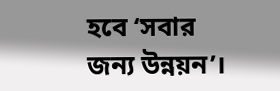হবে ‘সবার জন্য উন্নয়ন’।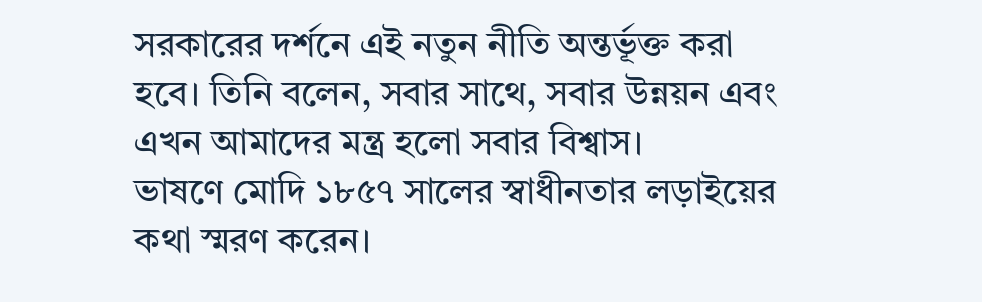সরকারের দর্শনে এই নতুন নীতি অন্তর্ভূক্ত করা হবে। তিনি বলেন, সবার সাথে, সবার উন্নয়ন এবং এখন আমাদের মন্ত্র হলো সবার বিশ্বাস।
ভাষণে মোদি ১৮৫৭ সালের স্বাধীনতার লড়াইয়ের কথা স্মরণ করেন।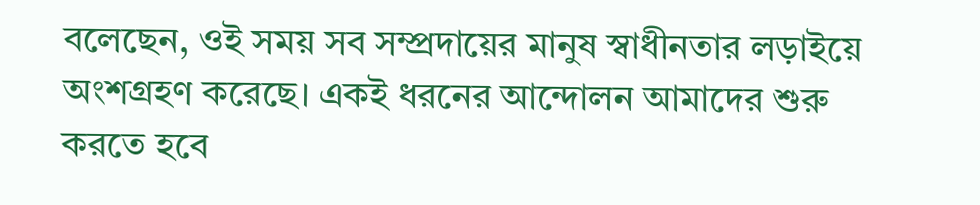বলেছেন, ওই সময় সব সম্প্রদায়ের মানুষ স্বাধীনতার লড়াইয়ে অংশগ্রহণ করেছে। একই ধরনের আন্দোলন আমাদের শুরু করতে হবে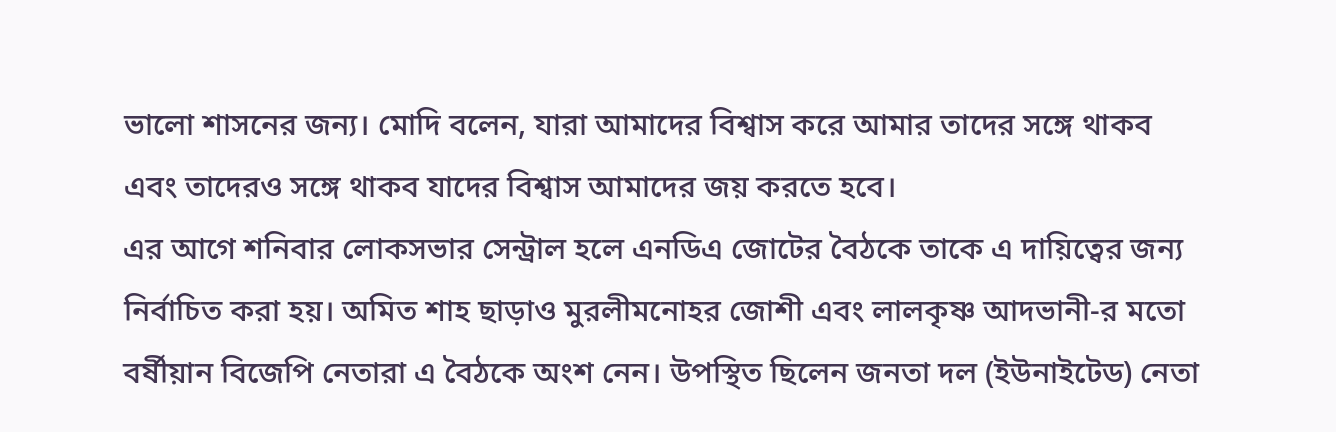ভালো শাসনের জন্য। মোদি বলেন, যারা আমাদের বিশ্বাস করে আমার তাদের সঙ্গে থাকব এবং তাদেরও সঙ্গে থাকব যাদের বিশ্বাস আমাদের জয় করতে হবে।
এর আগে শনিবার লোকসভার সেন্ট্রাল হলে এনডিএ জোটের বৈঠকে তাকে এ দায়িত্বের জন্য নির্বাচিত করা হয়। অমিত শাহ ছাড়াও মুরলীমনোহর জোশী এবং লালকৃষ্ণ আদভানী-র মতো বর্ষীয়ান বিজেপি নেতারা এ বৈঠকে অংশ নেন। উপস্থিত ছিলেন জনতা দল (ইউনাইটেড) নেতা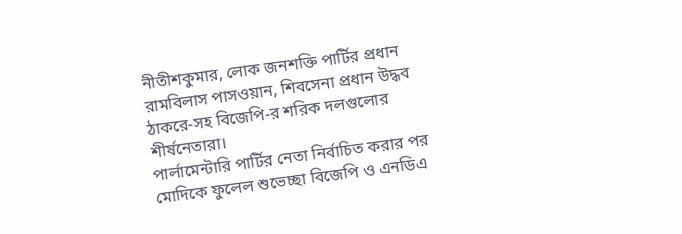নীতীশকুমার, লোক জনশক্তি পার্টির প্রধান রামবিলাস পাসওয়ান, শিবসেনা প্রধান উদ্ধব ঠাকরে-সহ বিজেপি-র শরিক দলগুলোর শীর্ষনেতারা।
পার্লামেন্টারি পার্টির নেতা নির্বাচিত করার পর মোদিকে ফুলেল শুভেচ্ছা বিজেপি ও এনডিএ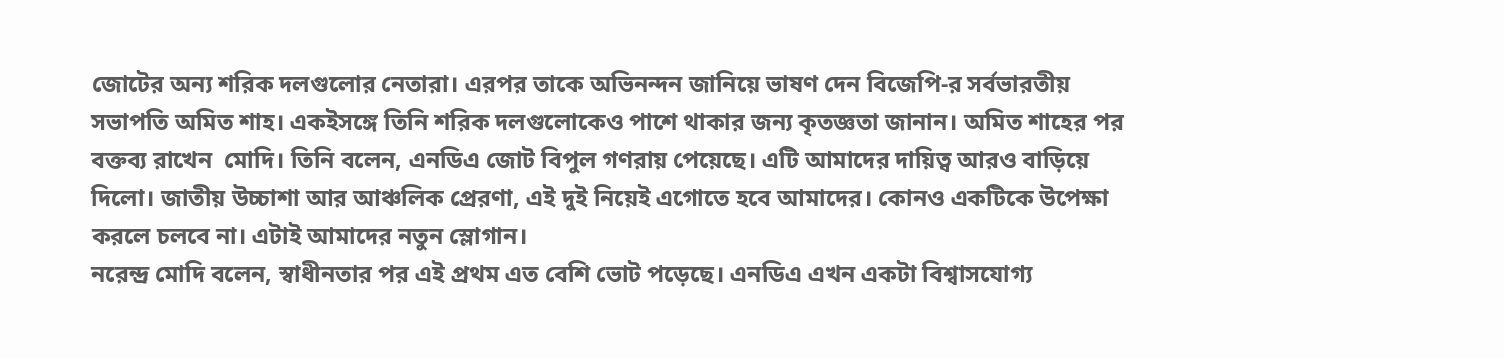জোটের অন্য শরিক দলগুলোর নেতারা। এরপর তাকে অভিনন্দন জানিয়ে ভাষণ দেন বিজেপি-র সর্বভারতীয় সভাপতি অমিত শাহ। একইসঙ্গে তিনি শরিক দলগুলোকেও পাশে থাকার জন্য কৃতজ্ঞতা জানান। অমিত শাহের পর বক্তব্য রাখেন  মোদি। তিনি বলেন, এনডিএ জোট বিপুল গণরায় পেয়েছে। এটি আমাদের দায়িত্ব আরও বাড়িয়ে দিলো। জাতীয় উচ্চাশা আর আঞ্চলিক প্রেরণা, এই দুই নিয়েই এগোতে হবে আমাদের। কোনও একটিকে উপেক্ষা করলে চলবে না। এটাই আমাদের নতুন স্লোগান।
নরেন্দ্র মোদি বলেন, স্বাধীনতার পর এই প্রথম এত বেশি ভোট পড়েছে। এনডিএ এখন একটা বিশ্বাসযোগ্য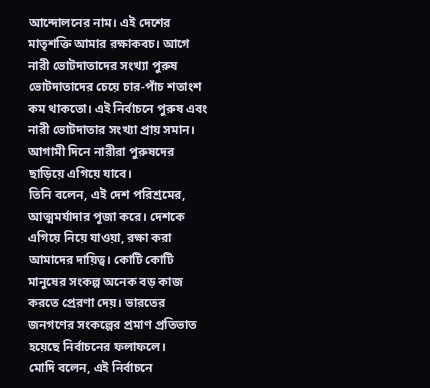আন্দোলনের নাম। এই দেশের মাতৃশক্তি আমার রক্ষাকবচ। আগে নারী ভোটদাতাদের সংখ্যা পুরুষ ভোটদাতাদের চেয়ে চার-পাঁচ শতাংশ কম থাকতো। এই নির্বাচনে পুরুষ এবং নারী ভোটদাতার সংখ্যা প্রায় সমান। আগামী দিনে নারীরা পুরুষদের ছাড়িয়ে এগিয়ে যাবে।
তিনি বলেন, এই দেশ পরিশ্রমের, আত্মমর্যাদার পূজা করে। দেশকে এগিয়ে নিয়ে যাওয়া, রক্ষা করা আমাদের দায়িত্ব। কোটি কোটি মানুষের সংকল্প অনেক বড় কাজ করতে প্রেরণা দেয়। ভারতের জনগণের সংকল্পের প্রমাণ প্রতিভাত হয়েছে নির্বাচনের ফলাফলে।
মোদি বলেন, এই নির্বাচনে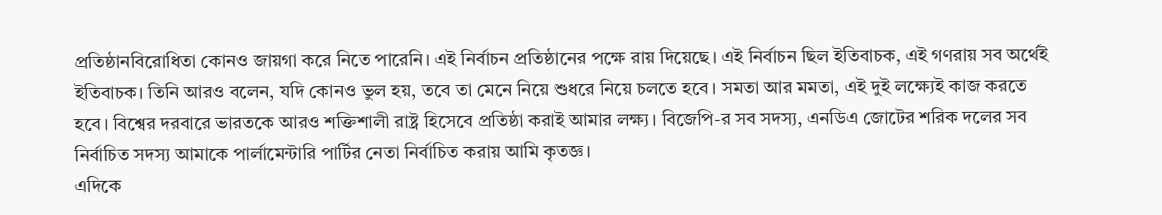প্রতিষ্ঠানবিরোধিতা কোনও জায়গা করে নিতে পারেনি। এই নির্বাচন প্রতিষ্ঠানের পক্ষে রায় দিয়েছে। এই নির্বাচন ছিল ইতিবাচক, এই গণরায় সব অর্থেই ইতিবাচক। তিনি আরও বলেন, যদি কোনও ভুল হয়, তবে তা মেনে নিয়ে শুধরে নিয়ে চলতে হবে। সমতা আর মমতা, এই দুই লক্ষ্যেই কাজ করতে হবে। বিশ্বের দরবারে ভারতকে আরও শক্তিশালী রাষ্ট্র হিসেবে প্রতিষ্ঠা করাই আমার লক্ষ্য। বিজেপি-র সব সদস্য, এনডিএ জোটের শরিক দলের সব নির্বাচিত সদস্য আমাকে পার্লামেন্টারি পার্টির নেতা নির্বাচিত করায় আমি কৃতজ্ঞ।
এদিকে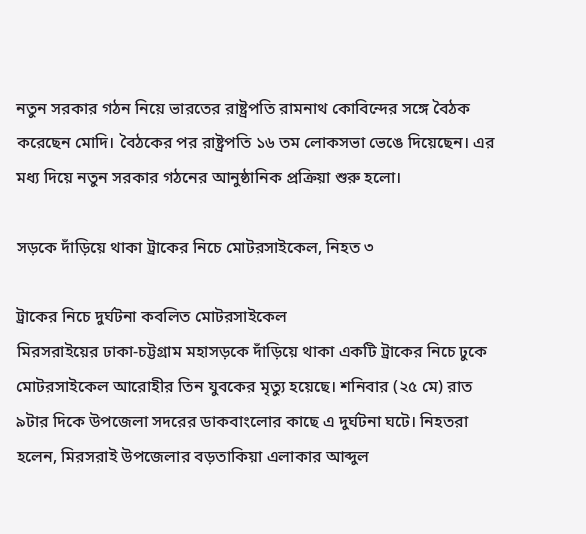নতুন সরকার গঠন নিয়ে ভারতের রাষ্ট্রপতি রামনাথ কোবিন্দের সঙ্গে বৈঠক করেছেন মোদি। বৈঠকের পর রাষ্ট্রপতি ১৬ তম লোকসভা ভেঙে দিয়েছেন। এর মধ্য দিয়ে নতুন সরকার গঠনের আনুষ্ঠানিক প্রক্রিয়া শুরু হলো।

সড়কে দাঁড়িয়ে থাকা ট্রাকের নিচে মোটরসাইকেল, নিহত ৩

ট্রাকের নিচে দুর্ঘটনা কবলিত মোটরসাইকেল
মিরসরাইয়ের ঢাকা-চট্টগ্রাম মহাসড়কে দাঁড়িয়ে থাকা একটি ট্রাকের নিচে ঢুকে মোটরসাইকেল আরোহীর তিন যুবকের মৃত্যু হয়েছে। শনিবার (২৫ মে) রাত ৯টার দিকে উপজেলা সদরের ডাকবাংলোর কাছে এ দুর্ঘটনা ঘটে। নিহতরা হলেন, মিরসরাই উপজেলার বড়তাকিয়া এলাকার আব্দুল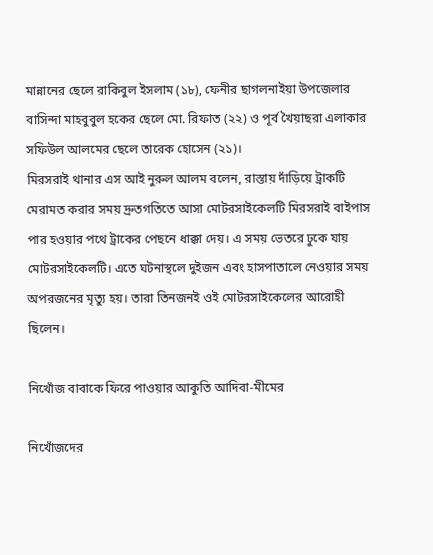মান্নানের ছেলে রাকিবুল ইসলাম (১৮), ফেনীর ছাগলনাইয়া উপজেলার বাসিন্দা মাহবুবুল হকের ছেলে মো. রিফাত (২২) ও পূর্ব খৈয়াছরা এলাকার সফিউল আলমের ছেলে তারেক হোসেন (২১)।
মিরসরাই থানার এস আই নুরুল আলম বলেন, রাস্তায় দাঁড়িয়ে ট্রাকটি মেরামত করার সময় দ্রুতগতিতে আসা মোটরসাইকেলটি মিরসরাই বাইপাস পার হওয়ার পথে ট্রাকের পেছনে ধাক্কা দেয়। এ সময় ভেতরে ঢুকে যায় মোটরসাইকেলটি। এতে ঘটনাস্থলে দুইজন এবং হাসপাতালে নেওয়ার সময় অপরজনের মৃত্যু হয়। তারা তিনজনই ওই মোটরসাইকেলের আরোহী ছিলেন।

নিখোঁজ বাবাকে ফিরে পাওয়ার আকুতি আদিবা-মীমের

নিখোঁজদের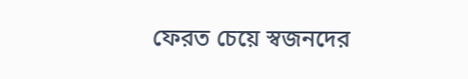ফেরত চেয়ে স্বজনদের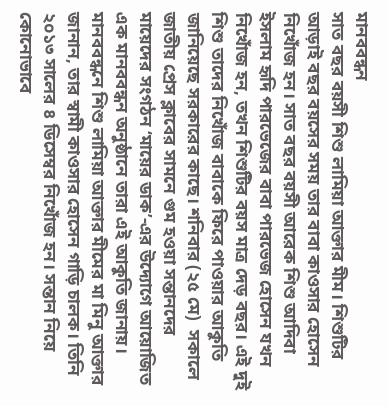মানববন্ধন
সাত বছর বয়সী শিশু লামিয়া আক্তার মীম। শিশুটির আড়াই বছর বয়সের সময় তার বাবা কাওসার হোসেন নিখোঁজ হন। সাত বছর বয়সী আরেক শিশু আদিবা ইসলাম হৃদি পারভেজের বাবা পারভেজ হোসেন যখন নিখোঁজ হন, তখন শিশুটির বয়স মাত্র দেড় বছর। এই দুই শিশু তাদের নিখোঁজ বাবাকে ফিরে পাওয়ার আকুতি জানিয়েছে সরকারের কাছে। শনিবার (২৫ মে)  সকালে জাতীয় প্রেস ক্লাবের সামনে গুম হওয়া সন্তানদের মায়েদের সংগঠন ‘মায়ের ডাক’-এর উদ্যোগে আয়োজিত এক মানববন্ধন অনুষ্ঠানে তারা এই আকুতি জানায়।
মানববন্ধনে শিশু লামিয়া আক্তার মীমের মা মিনু আক্তার জানান, তার স্বামী কাওসার হোসেন গাড়ি চালক। তিনি ২০১৩ সালের ৪ ডিসেম্বর নিখোঁজ হন। সন্তান নিয়ে কোনোভাবে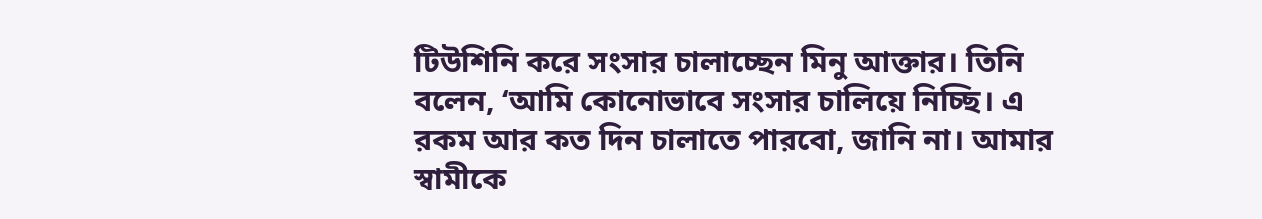টিউশিনি করে সংসার চালাচ্ছেন মিনু আক্তার। তিনি বলেন, ‘আমি কোনোভাবে সংসার চালিয়ে নিচ্ছি। এ রকম আর কত দিন চালাতে পারবো, জানি না। আমার স্বামীকে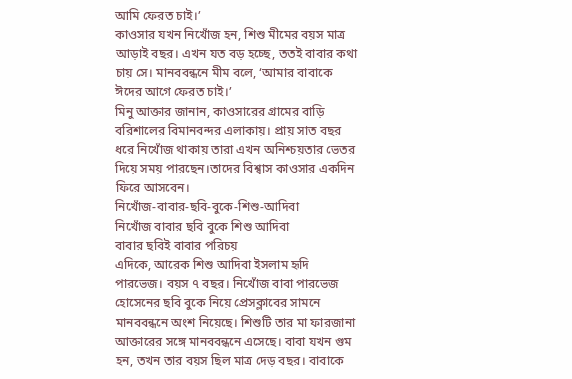আমি ফেরত চাই।’
কাওসার যখন নিখোঁজ হন, শিশু মীমের বয়স মাত্র আড়াই বছর। এখন যত বড় হচ্ছে, ততই বাবার কথা চায় সে। মানববন্ধনে মীম বলে, ‘আমার বাবাকে ঈদের আগে ফেরত চাই।’
মিনু আক্তার জানান, কাওসারের গ্রামের বাড়ি বরিশালের বিমানবন্দর এলাকায়। প্রায় সাত বছর ধরে নিখোঁজ থাকায় তারা এখন অনিশ্চয়তার ভেতর দিয়ে সময় পারছেন।তাদের বিশ্বাস কাওসার একদিন ফিরে আসবেন।
নিখোঁজ-বাবার-ছবি-বুকে-শিশু-আদিবা
নিখোঁজ বাবার ছবি বুকে শিশু আদিবা
বাবার ছবিই বাবার পরিচয়
এদিকে, আরেক শিশু আদিবা ইসলাম হৃদি পারভেজ। বয়স ৭ বছর। নিখোঁজ বাবা পারভেজ হোসেনের ছবি বুকে নিয়ে প্রেসক্লাবের সামনে মানববন্ধনে অংশ নিয়েছে। শিশুটি তার মা ফারজানা আক্তারের সঙ্গে মানববন্ধনে এসেছে। বাবা যখন গুম হন, তখন তার বয়স ছিল মাত্র দেড় বছর। বাবাকে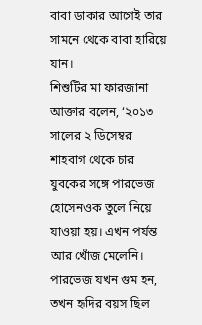বাবা ডাকার আগেই তার সামনে থেকে বাবা হারিয়ে যান।
শিশুটির মা ফারজানা আক্তার বলেন, ‘২০১৩ সালের ২ ডিসেম্বর শাহবাগ থেকে চার যুবকের সঙ্গে পারভেজ হোসেনওক তুলে নিয়ে যাওয়া হয়। এখন পর্যন্ত আর খোঁজ মেলেনি।  পারভেজ যখন গুম হন, তখন হৃদির বয়স ছিল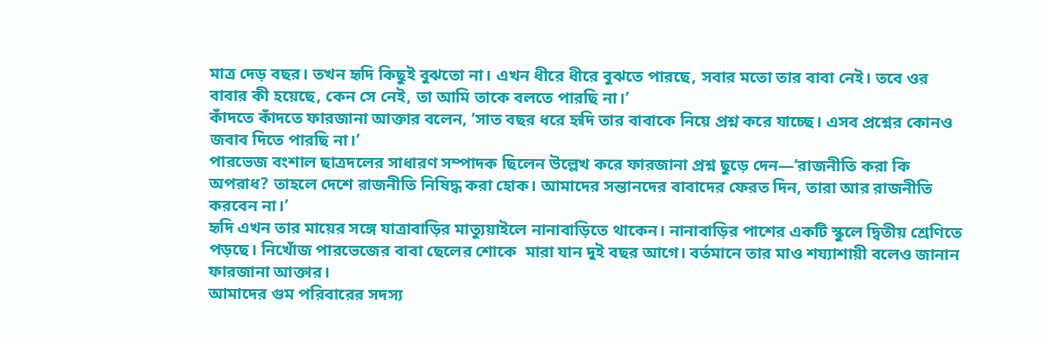মাত্র দেড় বছর। তখন হৃদি কিছুই বুঝতো না। এখন ধীরে ধীরে বুঝতে পারছে, সবার মতো তার বাবা নেই। তবে ওর বাবার কী হয়েছে, কেন সে নেই, তা আমি তাকে বলতে পারছি না।’
কাঁদতে কাঁদতে ফারজানা আক্তার বলেন, ‘সাত বছর ধরে হৃদি তার বাবাকে নিয়ে প্রশ্ন করে যাচ্ছে। এসব প্রশ্নের কোনও জবাব দিতে পারছি না।’
পারভেজ বংশাল ছাত্রদলের সাধারণ সম্পাদক ছিলেন উল্লেখ করে ফারজানা প্রশ্ন ছুড়ে দেন—‘রাজনীতি করা কি অপরাধ? তাহলে দেশে রাজনীতি নিষিদ্ধ করা হোক। আমাদের সন্তানদের বাবাদের ফেরত দিন, তারা আর রাজনীতি করবেন না।’
হৃদি এখন তার মায়ের সঙ্গে যাত্রাবাড়ির মাত্যুয়াইলে নানাবাড়িতে থাকেন। নানাবাড়ির পাশের একটি স্কুলে দ্বিতীয় শ্রেণিতে পড়ছে। নিখোঁজ পারভেজের বাবা ছেলের শোকে  মারা যান দুই বছর আগে। বর্তমানে তার মাও শয্যাশায়ী বলেও জানান ফারজানা আক্তার।
আমাদের গুম পরিবারের সদস্য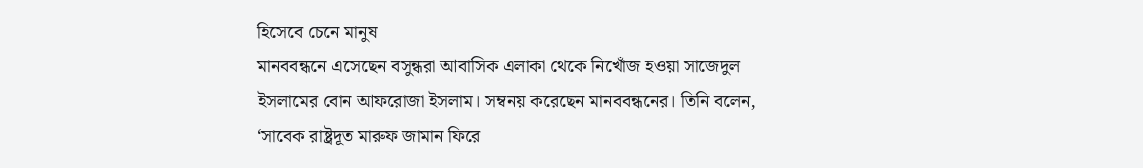হিসেবে চেনে মানুষ
মানববন্ধনে এসেছেন বসুন্ধরা আবাসিক এলাকা থেকে নিখোঁজ হওয়া সাজেদুল ইসলামের বোন আফরোজা ইসলাম। সম্বনয় করেছেন মানববন্ধনের। তিনি বলেন, ‘সাবেক রাষ্ট্রদূত মারুফ জামান ফিরে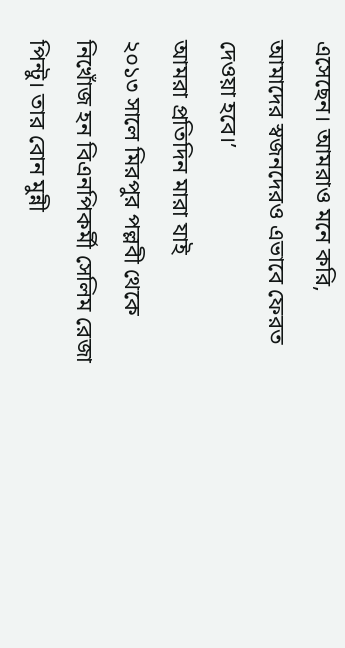এসেছেন। আমরাও মনে করি, আমাদের স্বজনদেরও এভাবে ফেরত দেওয়া হবে।’
আমরা প্রতিদিন মারা যাই
২০১৩ সালে মিরপুর পল্লবী থেকে নিখোঁজ হন বিএনপিকর্মী সেলিম রেজা পিন্টু। তার বোন মুন্নী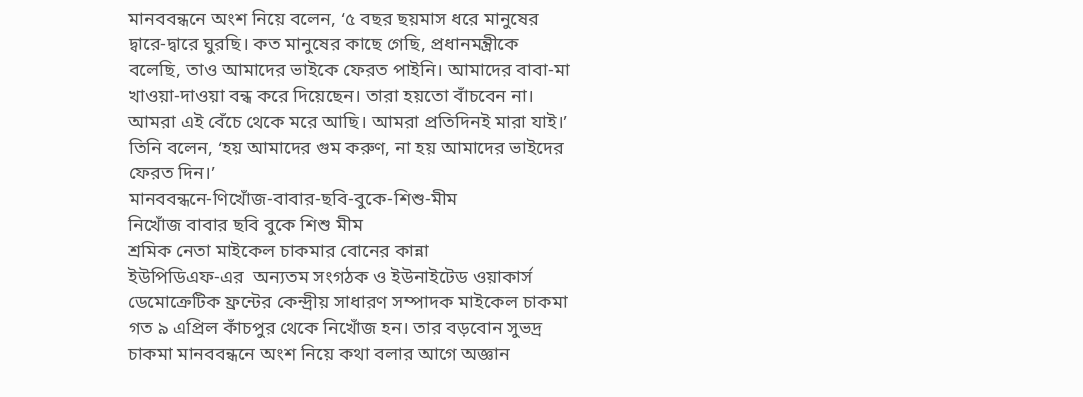মানববন্ধনে অংশ নিয়ে বলেন, ‘৫ বছর ছয়মাস ধরে মানুষের দ্বারে-দ্বারে ঘুরছি। কত মানুষের কাছে গেছি, প্রধানমন্ত্রীকে বলেছি, তাও আমাদের ভাইকে ফেরত পাইনি। আমাদের বাবা-মা খাওয়া-দাওয়া বন্ধ করে দিয়েছেন। তারা হয়তো বাঁচবেন না। আমরা এই বেঁচে থেকে মরে আছি। আমরা প্রতিদিনই মারা যাই।’ তিনি বলেন, ‘হয় আমাদের গুম করুণ, না হয় আমাদের ভাইদের ফেরত দিন।’
মানববন্ধনে-ণিখোঁজ-বাবার-ছবি-বুকে-শিশু-মীম
নিখোঁজ বাবার ছবি বুকে শিশু মীম
শ্রমিক নেতা মাইকেল চাকমার বোনের কান্না
ইউপিডিএফ-এর  অন্যতম সংগঠক ও ইউনাইটেড ওয়াকার্স ডেমোক্রেটিক ফ্রন্টের কেন্দ্রীয় সাধারণ সম্পাদক মাইকেল চাকমা গত ৯ এপ্রিল কাঁচপুর থেকে নিখোঁজ হন। তার বড়বোন সুভদ্র চাকমা মানববন্ধনে অংশ নিয়ে কথা বলার আগে অজ্ঞান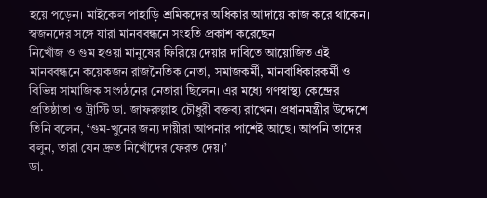হয়ে পড়েন। মাইকেল পাহাড়ি শ্রমিকদের অধিকার আদায়ে কাজ করে থাকেন।
স্বজনদের সঙ্গে যারা মানববন্ধনে সংহতি প্রকাশ করেছেন
নিখোঁজ ও গুম হওয়া মানুষের ফিরিয়ে দেয়ার দাবিতে আয়োজিত এই মানববন্ধনে কয়েকজন রাজনৈতিক নেতা, সমাজকর্মী, মানবাধিকারকর্মী ও বিভিন্ন সামাজিক সংগঠনের নেতারা ছিলেন। এর মধ্যে গণস্বাস্থ্য কেন্দ্রের প্রতিষ্ঠাতা ও ট্রাস্টি ডা. জাফরুল্লাহ চৌধুরী বক্তব্য রাখেন। প্রধানমন্ত্রীর উদ্দেশে তিনি বলেন, ‘গুম-খুনের জন্য দায়ীরা আপনার পাশেই আছে। আপনি তাদের বলুন, তারা যেন দ্রুত নিখোঁদের ফেরত দেয়।’
ডা.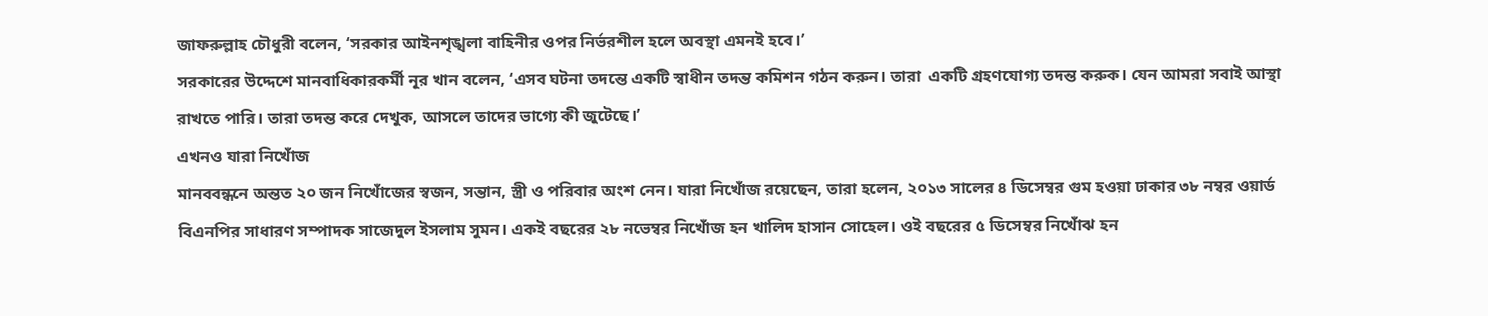জাফরুল্লাহ চৌধুরী বলেন, ‘সরকার আইনশৃঙ্খলা বাহিনীর ওপর নির্ভরশীল হলে অবস্থা এমনই হবে।’
সরকারের উদ্দেশে মানবাধিকারকর্মী নূর খান বলেন, ‘এসব ঘটনা তদন্তে একটি স্বাধীন তদন্ত কমিশন গঠন করুন। তারা  একটি গ্রহণযোগ্য তদন্ত করুক। যেন আমরা সবাই আস্থা রাখতে পারি। তারা তদন্ত করে দেখুক, আসলে তাদের ভাগ্যে কী জুটেছে।’
এখনও যারা নিখোঁজ
মানববন্ধনে অন্তত ২০ জন নিখোঁজের স্বজন, সন্তান, স্ত্রী ও পরিবার অংশ নেন। যারা নিখোঁজ রয়েছেন, তারা হলেন, ২০১৩ সালের ৪ ডিসেম্বর গুম হওয়া ঢাকার ৩৮ নম্বর ওয়ার্ড বিএনপির সাধারণ সম্পাদক সাজেদুল ইসলাম সুমন। একই বছরের ২৮ নভেম্বর নিখোঁজ হন খালিদ হাসান সোহেল। ওই বছরের ৫ ডিসেম্বর নিখোঁঝ হন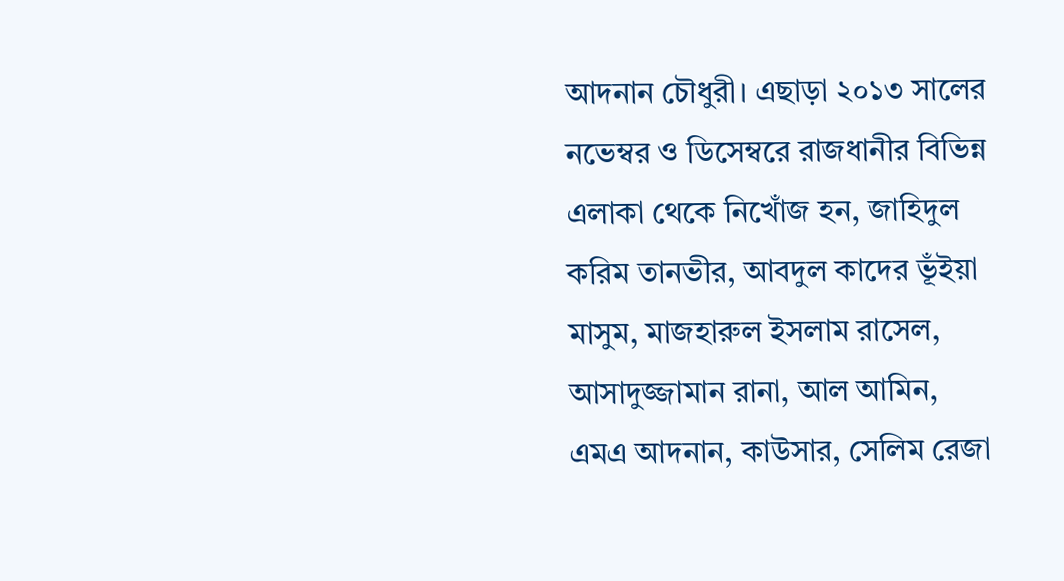আদনান চৌধুরী। এছাড়া ২০১৩ সালের নভেম্বর ও ডিসেম্বরে রাজধানীর বিভিন্ন এলাকা থেকে নিখোঁজ হন, জাহিদুল করিম তানভীর, আবদুল কাদের ভূঁইয়া মাসুম, মাজহারুল ইসলাম রাসেল, আসাদুজ্জামান রানা, আল আমিন, এমএ আদনান, কাউসার, সেলিম রেজা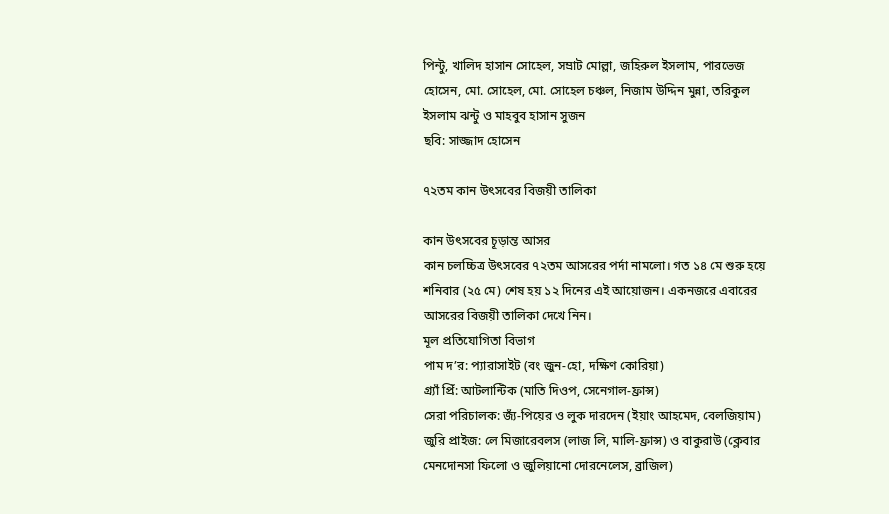পিন্টু, খালিদ হাসান সোহেল, সম্রাট মোল্লা, জহিরুল ইসলাম, পারভেজ হোসেন, মো. সোহেল, মো. সোহেল চঞ্চল, নিজাম উদ্দিন মুন্না, তরিকুল ইসলাম ঝন্টু ও মাহবুব হাসান সুজন
ছবি: সাজ্জাদ হোসেন

৭২তম কান উৎসবের বিজয়ী তালিকা

কান উৎসবের চূড়ান্ত আসর
কান চলচ্চিত্র উৎসবের ৭২তম আসরের পর্দা নামলো। গত ১৪ মে শুরু হয়ে শনিবার (২৫ মে) শেষ হয় ১২ দিনের এই আয়োজন। একনজরে এবারের আসরের বিজয়ী তালিকা দেখে নিন।
মূল প্রতিযোগিতা বিভাগ
পাম দ’র: প্যারাসাইট (বং জুন-হো, দক্ষিণ কোরিয়া)
গ্র্যাঁ প্রিঁ: আটলান্টিক (মাতি দিওপ, সেনেগাল-ফ্রান্স)
সেরা পরিচালক: জ্যঁ-পিয়ের ও লুক দারদেন (ইয়াং আহমেদ, বেলজিয়াম)
জুরি প্রাইজ: লে মিজারেবলস (লাজ লি, মালি-ফ্রান্স) ও বাকুরাউ (ক্লেবার মেনদোনসা ফিলো ও জুলিয়ানো দোরনেলেস, ব্রাজিল)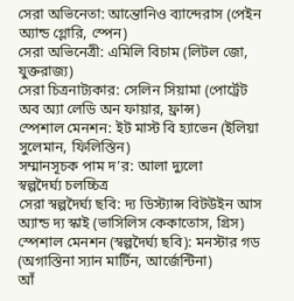সেরা অভিনেতা: আন্তোনিও ব্যান্দেরাস (পেইন অ্যান্ড গ্লোরি, স্পেন)
সেরা অভিনেত্রী: এমিলি বিচাম (লিটল জো, যুক্তরাজ্য)
সেরা চিত্রনাট্যকার: সেলিন সিয়ামা (পোর্ট্রেট অব অ্যা লেডি অন ফায়ার, ফ্রান্স)
স্পেশাল মেনশন: ইট মাস্ট বি হ্যাভেন (ইলিয়া সুলেমান, ফিলিস্তিন)
সম্মানসূচক পাম দ’র: আলা দ্যুলো
স্বল্পদৈর্ঘ্য চলচ্চিত্র
সেরা স্বল্পদৈর্ঘ্য ছবি: দ্য ডিস্ট্যান্স বিটউইন আস অ্যান্ড দ্য স্কাই (ভাসিলিস কেকাতোস, গ্রিস)
স্পেশাল মেনশন (স্বল্পদৈর্ঘ্য ছবি): মনস্টার গড (অগাস্তিনা স্যান মার্টিন, আর্জেন্টিনা)
আঁ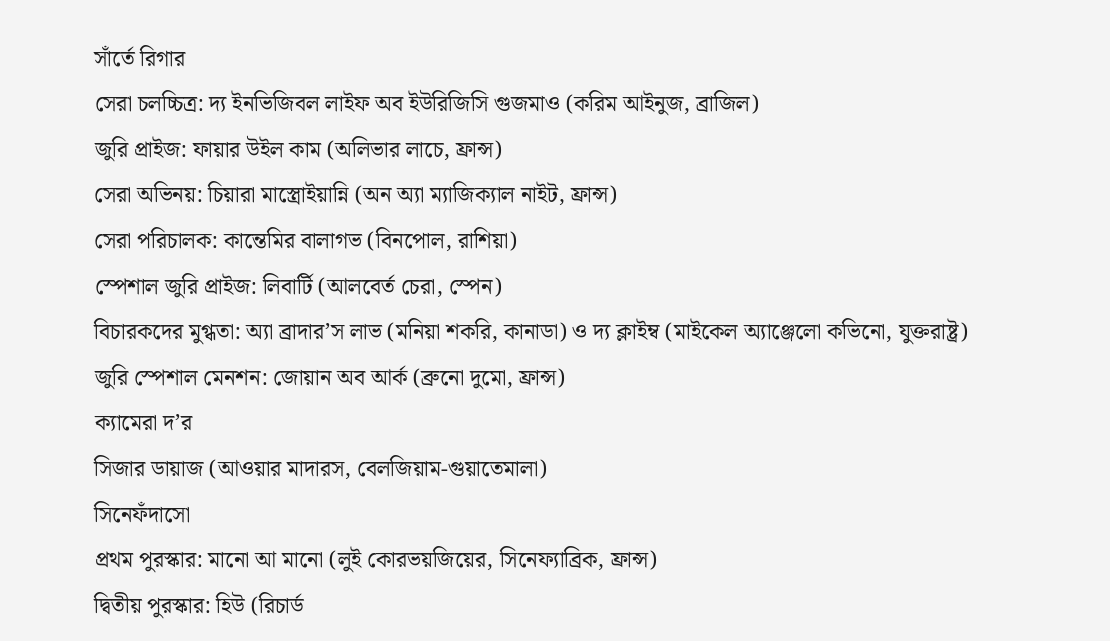সাঁর্তে রিগার
সেরা চলচ্চিত্র: দ্য ইনভিজিবল লাইফ অব ইউরিজিসি গুজমাও (করিম আইনুজ, ব্রাজিল)
জুরি প্রাইজ: ফায়ার উইল কাম (অলিভার লাচে, ফ্রান্স)
সেরা অভিনয়: চিয়ারা মাস্ত্রোইয়ান্নি (অন অ্যা ম্যাজিক্যাল নাইট, ফ্রান্স)
সেরা পরিচালক: কান্তেমির বালাগভ (বিনপোল, রাশিয়া)
স্পেশাল জুরি প্রাইজ: লিবার্টি (আলবের্ত চেরা, স্পেন)
বিচারকদের মুগ্ধতা: অ্যা ব্রাদার’স লাভ (মনিয়া শকরি, কানাডা) ও দ্য ক্লাইম্ব (মাইকেল অ্যাঞ্জেলো কভিনো, যুক্তরাষ্ট্র)
জুরি স্পেশাল মেনশন: জোয়ান অব আর্ক (ব্রুনো দুমো, ফ্রান্স)
ক্যামেরা দ’র
সিজার ডায়াজ (আওয়ার মাদারস, বেলজিয়াম-গুয়াতেমালা)
সিনেফঁদাসো
প্রথম পুরস্কার: মানো আ মানো (লুই কোরভয়জিয়ের, সিনেফ্যাব্রিক, ফ্রান্স)
দ্বিতীয় পুরস্কার: হিউ (রিচার্ড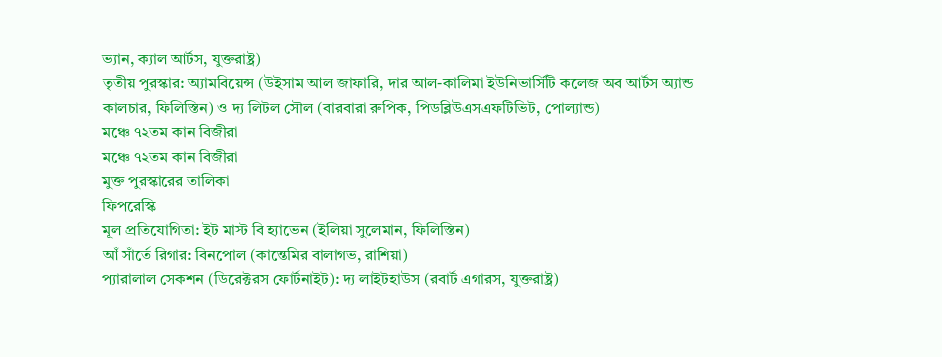ভ্যান, ক্যাল আর্টস, যুক্তরাষ্ট্র)
তৃতীয় পুরস্কার: অ্যামবিয়েন্স (উইসাম আল জাফারি, দার আল-কালিমা ইউনিভার্সিটি কলেজ অব আর্টস অ্যান্ড কালচার, ফিলিস্তিন) ও দ্য লিটল সৌল (বারবারা রুপিক, পিডব্লিউএসএফটিভিট, পোল্যান্ড)
মঞ্চে ৭২তম কান বিজীরা
মঞ্চে ৭২তম কান বিজীরা
মুক্ত পুরস্কারের তালিকা
ফিপরেস্কি
মূল প্রতিযোগিতা: ইট মাস্ট বি হ্যাভেন (ইলিয়া সুলেমান, ফিলিস্তিন)
আঁ সাঁর্তে রিগার: বিনপোল (কান্তেমির বালাগভ, রাশিয়া)
প্যারালাল সেকশন (ডিরেক্টরস ফোর্টনাইট): দ্য লাইটহাউস (রবার্ট এগারস, যুক্তরাষ্ট্র)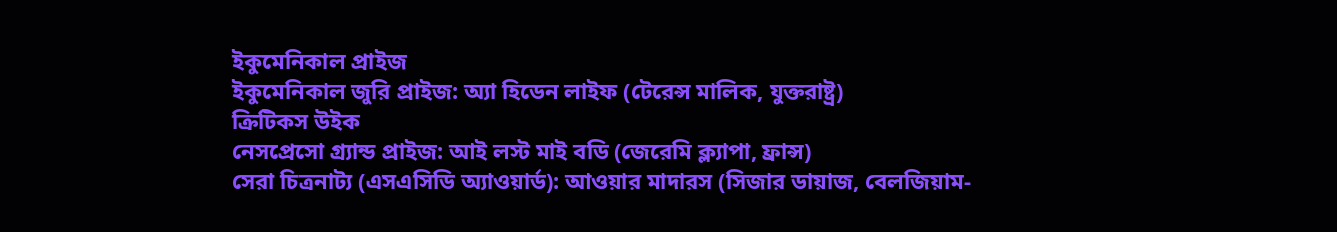ইকুমেনিকাল প্রাইজ
ইকুমেনিকাল জুরি প্রাইজ: অ্যা হিডেন লাইফ (টেরেন্স মালিক, যুক্তরাষ্ট্র)
ক্রিটিকস উইক
নেসপ্রেসো গ্র্যান্ড প্রাইজ: আই লস্ট মাই বডি (জেরেমি ক্ল্যাপা, ফ্রান্স)
সেরা চিত্রনাট্য (এসএসিডি অ্যাওয়ার্ড): আওয়ার মাদারস (সিজার ডায়াজ, বেলজিয়াম-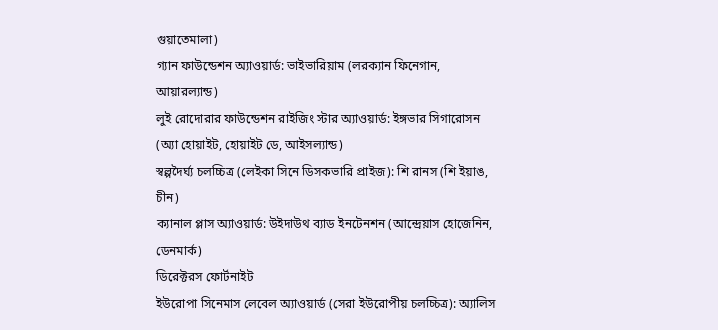গুয়াতেমালা)
গ্যান ফাউন্ডেশন অ্যাওয়ার্ড: ভাইভারিয়াম (লরক্যান ফিনেগান, আয়ারল্যান্ড)
লুই রোদোরার ফাউন্ডেশন রাইজিং স্টার অ্যাওয়ার্ড: ইঙ্গভার সিগারোসন (অ্যা হোয়াইট, হোয়াইট ডে, আইসল্যান্ড)
স্বল্পদৈর্ঘ্য চলচ্চিত্র (লেইকা সিনে ডিসকভারি প্রাইজ): শি রানস (শি ইয়াঙ, চীন)
ক্যানাল প্লাস অ্যাওয়ার্ড: উইদাউথ ব্যাড ইনটেনশন (আন্দ্রেয়াস হোজেনিন, ডেনমার্ক)
ডিরেক্টরস ফোর্টনাইট
ইউরোপা সিনেমাস লেবেল অ্যাওয়ার্ড (সেরা ইউরোপীয় চলচ্চিত্র): অ্যালিস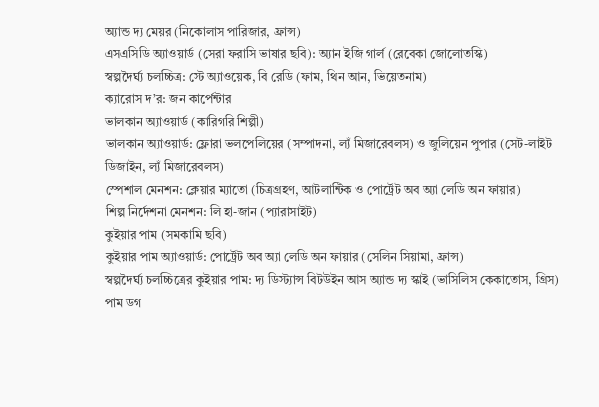অ্যান্ড দ্য মেয়র (নিকোলাস পারিজার, ফ্রান্স)
এসএসিডি অ্যাওয়ার্ড (সেরা ফরাসি ভাষার ছবি): অ্যান ইজি গার্ল (রেবেকা জোলোতস্কি)
স্বল্পদৈর্ঘ্য চলচ্চিত্র: স্টে অ্যাওয়েক, বি রেডি (ফাম, থিন আন, ভিয়েতনাম)
ক্যারোস দ’র: জন কার্পেন্টার
ভালকান অ্যাওয়ার্ড (কারিগরি শিল্পী)
ভালকান অ্যাওয়ার্ড: ফ্লোরা ভলপেলিয়ের (সম্পাদনা, ল্যঁ মিজারেবলস) ও জুলিয়েন পুপার (সেট-লাইট ডিজাইন, ল্যঁ মিজারেবলস)
স্পেশাল মেনশন: ক্লেয়ার ম্যাতো (চিত্রগ্রহণ, আটলান্টিক ও পোর্ট্রেট অব অ্যা লেডি অন ফায়ার)
শিল্প নির্দেশনা মেনশন: লি হা-জান (প্যারাসাইট)
কুইয়ার পাম (সমকামি ছবি)
কুইয়ার পাম অ্যাওয়ার্ড: পোর্ট্রেট অব অ্যা লেডি অন ফায়ার (সেলিন সিয়ামা, ফ্রান্স)
স্বল্পদৈর্ঘ্য চলচ্চিত্রের কুইয়ার পাম: দ্য ডিস্ট্যান্স বিটউইন আস অ্যান্ড দ্য স্কাই (ভাসিলিস কেকাতোস, গ্রিস)
পাম ডগ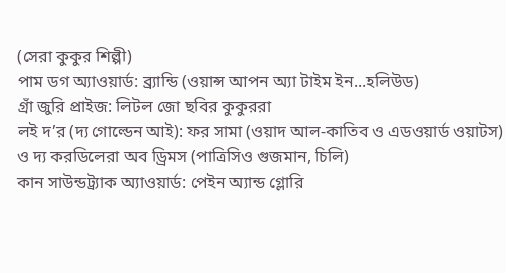(সেরা কুকুর শিল্পী)
পাম ডগ অ্যাওয়ার্ড: ব্র্যান্ডি (ওয়ান্স আপন অ্যা টাইম ইন...হলিউড)
গ্রাঁ জুরি প্রাইজ: লিটল জো ছবির কুকুররা
লই দ’র (দ্য গোল্ডেন আই): ফর সামা (ওয়াদ আল-কাতিব ও এডওয়ার্ড ওয়াটস) ও দ্য করডিলেরা অব ড্রিমস (পাত্রিসিও গুজমান, চিলি)
কান সাউন্ডট্র্যাক অ্যাওয়ার্ড: পেইন অ্যান্ড গ্লোরি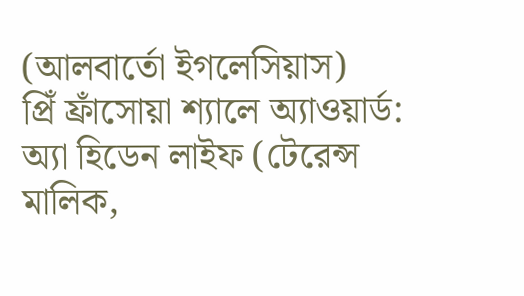(আলবার্তো ইগলেসিয়াস)
প্রিঁ ফ্রাঁসোয়া শ্যালে অ্যাওয়ার্ড: অ্যা হিডেন লাইফ (টেরেন্স মালিক,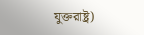যুক্তরাষ্ট্র)